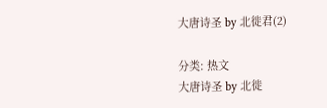大唐诗圣 by 北徙君(2)

分类: 热文
大唐诗圣 by 北徙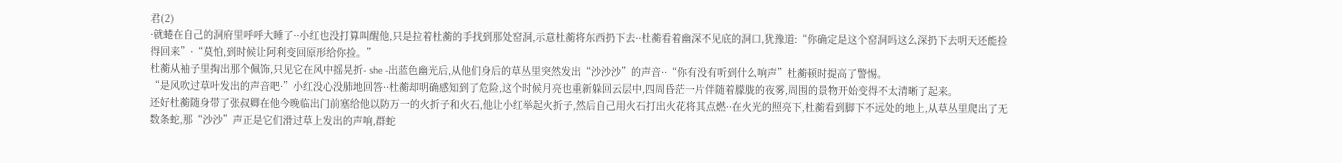君(2)
·就蜷在自己的洞府里呼呼大睡了··小红也没打算叫醒他,只是拉着杜蘅的手找到那处窑洞,示意杜蘅将东西扔下去··杜蘅看着幽深不见底的洞口,犹豫道:“你确定是这个窑洞吗这么深扔下去明天还能捡得回来”·“莫怕,到时候让阿利变回原形给你捡。”
杜蘅从袖子里掏出那个佩饰,只见它在风中摇晃折- she -出蓝色幽光后,从他们身后的草丛里突然发出“沙沙沙”的声音··“你有没有听到什么响声”杜蘅顿时提高了警惕。
“是风吹过草叶发出的声音吧·”小红没心没肺地回答··杜蘅却明确感知到了危险,这个时候月亮也重新躲回云层中,四周昏茫一片伴随着朦胧的夜雾,周围的景物开始变得不太清晰了起来。
还好杜蘅随身带了张叔卿在他今晚临出门前塞给他以防万一的火折子和火石,他让小红举起火折子,然后自己用火石打出火花将其点燃··在火光的照亮下,杜蘅看到脚下不远处的地上,从草丛里爬出了无数条蛇,那“沙沙”声正是它们滑过草上发出的声响,群蛇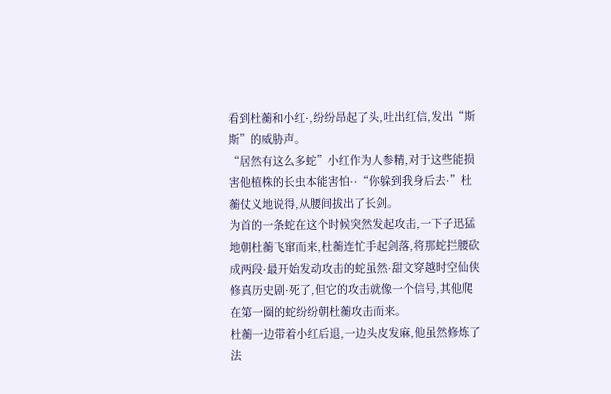看到杜蘅和小红·,纷纷昂起了头,吐出红信,发出“斯斯”的威胁声。
“居然有这么多蛇”小红作为人参精,对于这些能损害他植株的长虫本能害怕··“你躲到我身后去·”杜蘅仗义地说得,从腰间拔出了长剑。
为首的一条蛇在这个时候突然发起攻击,一下子迅猛地朝杜蘅飞窜而来,杜蘅连忙手起剑落,将那蛇拦腰砍成两段·最开始发动攻击的蛇虽然·甜文穿越时空仙侠修真历史剧·死了,但它的攻击就像一个信号,其他爬在第一圈的蛇纷纷朝杜蘅攻击而来。
杜蘅一边带着小红后退,一边头皮发麻,他虽然修炼了法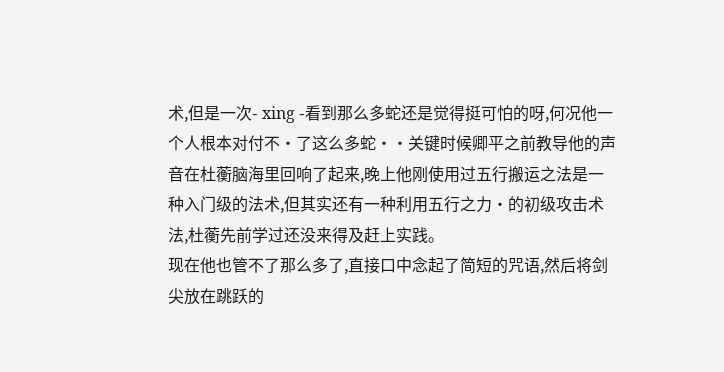术,但是一次- xing -看到那么多蛇还是觉得挺可怕的呀,何况他一个人根本对付不·了这么多蛇··关键时候卿平之前教导他的声音在杜蘅脑海里回响了起来,晚上他刚使用过五行搬运之法是一种入门级的法术,但其实还有一种利用五行之力·的初级攻击术法,杜蘅先前学过还没来得及赶上实践。
现在他也管不了那么多了,直接口中念起了简短的咒语,然后将剑尖放在跳跃的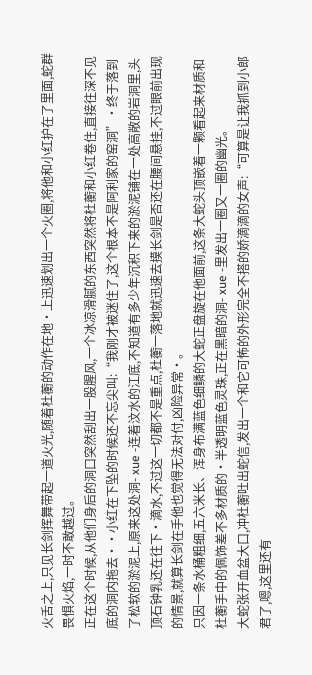火舌之上,只见长剑挥舞带起一道火光,随着杜蘅的动作在地·上迅速划出一个火圈,将他和小红护在了里面,蛇群畏惧火焰,一时不敢越过。
正在这个时候,从他们身后的洞口突然刮出一股腥风,一个冰凉滑腻的东西突然将杜蘅和小红卷住,直接往深不见底的洞内拖去··小红在下坠的时候还不忘尖叫:“我刚才被迷住了,这个根本不是阿利家的窑洞”·终于落到了松软的淤泥上,原来这处洞- xue -连着汶水的江底,不知道有多少年沉积下来的淤泥铺在一处高敞的岩洞里,头顶石钟乳还在往下·滴水,不过这一切都不是重点,杜蘅一落地就迅速去摸长剑是否还在腰间悬挂,不过眼前出现的情景,就算长剑在手他也觉得无法对付,凶险异常·。
只因一条水桶粗细,五六米长、浑身布满蓝色细鳞的大蛇正盘旋在他面前,这条大蛇头顶嵌着一颗看起来材质和杜蘅手中的佩饰差不多材质的·半透明蓝色灵珠,正在黑暗的洞- xue -里发出一圈又一圈的幽光。
大蛇张开血盆大口,冲杜蘅吐出蛇信,发出一个和它可怖的外形完全不搭的娇滴滴的女声:“可算是让我抓到小郎君了,嗯,这里还有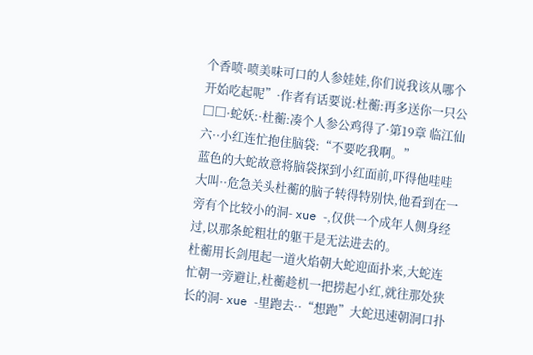个香喷·喷美味可口的人参娃娃,你们说我该从哪个开始吃起呢”·作者有话要说:杜蘅:再多送你一只公□□·蛇妖:·杜蘅:凑个人参公鸡得了·第19章 临江仙 六··小红连忙抱住脑袋:“不要吃我啊。”
蓝色的大蛇故意将脑袋探到小红面前,吓得他哇哇大叫··危急关头杜蘅的脑子转得特别快,他看到在一旁有个比较小的洞- xue -,仅供一个成年人侧身经过,以那条蛇粗壮的躯干是无法进去的。
杜蘅用长剑甩起一道火焰朝大蛇迎面扑来,大蛇连忙朝一旁避让,杜蘅趁机一把捞起小红,就往那处狭长的洞- xue -里跑去··“想跑”大蛇迅速朝洞口扑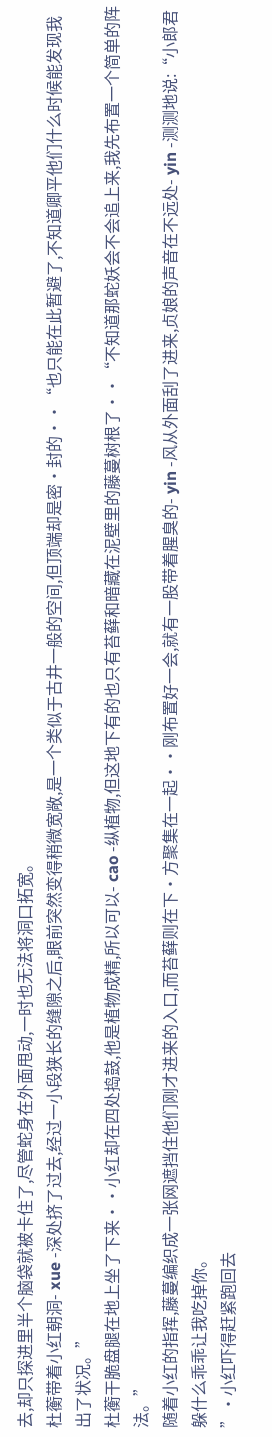去,却只探进里半个脑袋就被卡住了,尽管蛇身在外面甩动,一时也无法将洞口拓宽。
杜蘅带着小红朝洞- xue -深处挤了过去,经过一小段狭长的缝隙之后,眼前突然变得稍微宽敞,是一个类似于古井一般的空间,但顶端却是密·封的··“也只能在此暂避了,不知道卿平他们什么时候能发现我出了状况。”
杜蘅干脆盘腿在地上坐了下来··小红却在四处捣鼓,他是植物成精,所以可以- cao -纵植物,但这地下有的也只有苔藓和暗藏在泥壁里的藤蔓树根了··“不知道那蛇妖会不会追上来,我先布置一个简单的阵法。”
随着小红的指挥,藤蔓编织成一张网遮挡住他们刚才进来的入口,而苔藓则在下·方聚集在一起··刚布置好一会,就有一股带着腥臭的- yin -风从外面刮了进来,贞娘的声音在不远处- yin -测测地说:“小郎君躲什么乖乖让我吃掉你。
”·小红吓得赶紧跑回去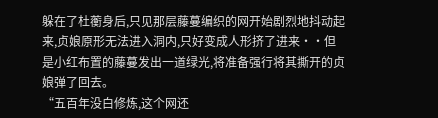躲在了杜蘅身后,只见那层藤蔓编织的网开始剧烈地抖动起来,贞娘原形无法进入洞内,只好变成人形挤了进来··但是小红布置的藤蔓发出一道绿光,将准备强行将其撕开的贞娘弹了回去。
“五百年没白修炼,这个网还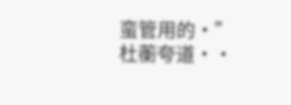蛮管用的·”杜蘅夸道··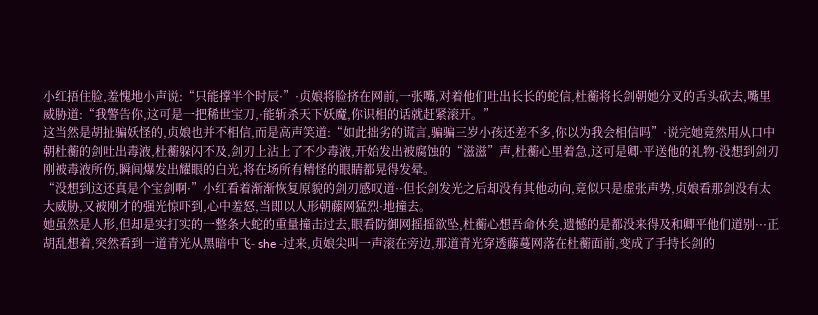小红捂住脸,羞愧地小声说:“只能撑半个时辰·”·贞娘将脸挤在网前,一张嘴,对着他们吐出长长的蛇信,杜蘅将长剑朝她分叉的舌头砍去,嘴里威胁道:“我警告你,这可是一把稀世宝刀,·能斩杀天下妖魔,你识相的话就赶紧滚开。”
这当然是胡扯骗妖怪的,贞娘也并不相信,而是高声笑道:“如此拙劣的谎言,骗骗三岁小孩还差不多,你以为我会相信吗”·说完她竟然用从口中朝杜蘅的剑吐出毒液,杜蘅躲闪不及,剑刃上沾上了不少毒液,开始发出被腐蚀的“滋滋”声,杜蘅心里着急,这可是卿·平送他的礼物·没想到剑刃刚被毒液所伤,瞬间爆发出耀眼的白光,将在场所有精怪的眼睛都晃得发晕。
“没想到这还真是个宝剑啊·”小红看着渐渐恢复原貌的剑刃感叹道··但长剑发光之后却没有其他动向,竟似只是虚张声势,贞娘看那剑没有太大威胁,又被刚才的强光惊吓到,心中羞怒,当即以人形朝藤网猛烈·地撞去。
她虽然是人形,但却是实打实的一整条大蛇的重量撞击过去,眼看防御网摇摇欲坠,杜蘅心想吾命休矣,遗憾的是都没来得及和卿平他们道别···正胡乱想着,突然看到一道青光从黑暗中飞- she -过来,贞娘尖叫一声滚在旁边,那道青光穿透藤蔓网落在杜蘅面前,变成了手持长剑的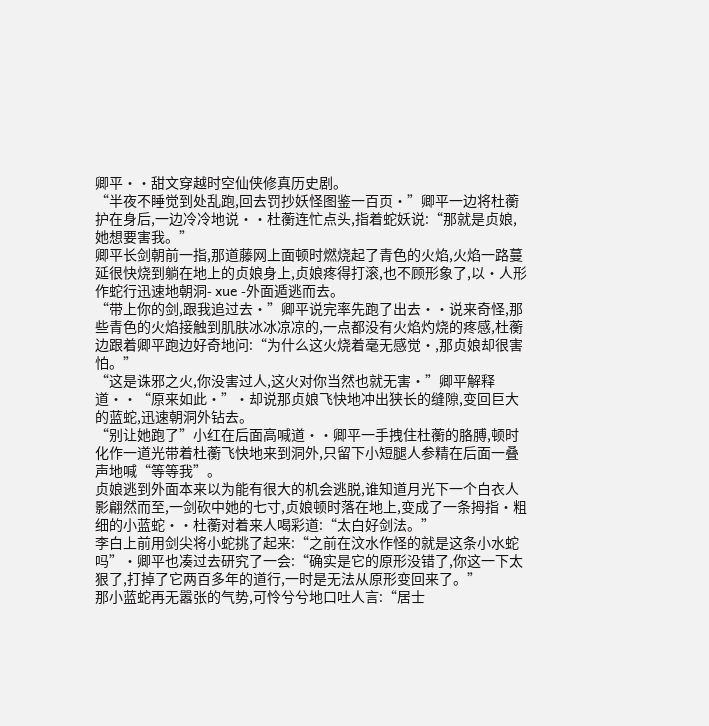卿平··甜文穿越时空仙侠修真历史剧。
“半夜不睡觉到处乱跑,回去罚抄妖怪图鉴一百页·”卿平一边将杜蘅护在身后,一边冷冷地说··杜蘅连忙点头,指着蛇妖说:“那就是贞娘,她想要害我。”
卿平长剑朝前一指,那道藤网上面顿时燃烧起了青色的火焰,火焰一路蔓延很快烧到躺在地上的贞娘身上,贞娘疼得打滚,也不顾形象了,以·人形作蛇行迅速地朝洞- xue -外面遁逃而去。
“带上你的剑,跟我追过去·”卿平说完率先跑了出去··说来奇怪,那些青色的火焰接触到肌肤冰冰凉凉的,一点都没有火焰灼烧的疼感,杜蘅边跟着卿平跑边好奇地问:“为什么这火烧着毫无感觉·,那贞娘却很害怕。”
“这是诛邪之火,你没害过人,这火对你当然也就无害·”卿平解释道··“原来如此·”·却说那贞娘飞快地冲出狭长的缝隙,变回巨大的蓝蛇,迅速朝洞外钻去。
“别让她跑了”小红在后面高喊道··卿平一手拽住杜蘅的胳膊,顿时化作一道光带着杜蘅飞快地来到洞外,只留下小短腿人参精在后面一叠声地喊“等等我”。
贞娘逃到外面本来以为能有很大的机会逃脱,谁知道月光下一个白衣人影翩然而至,一剑砍中她的七寸,贞娘顿时落在地上,变成了一条拇指·粗细的小蓝蛇··杜蘅对着来人喝彩道:“太白好剑法。”
李白上前用剑尖将小蛇挑了起来:“之前在汶水作怪的就是这条小水蛇吗”·卿平也凑过去研究了一会:“确实是它的原形没错了,你这一下太狠了,打掉了它两百多年的道行,一时是无法从原形变回来了。”
那小蓝蛇再无嚣张的气势,可怜兮兮地口吐人言:“居士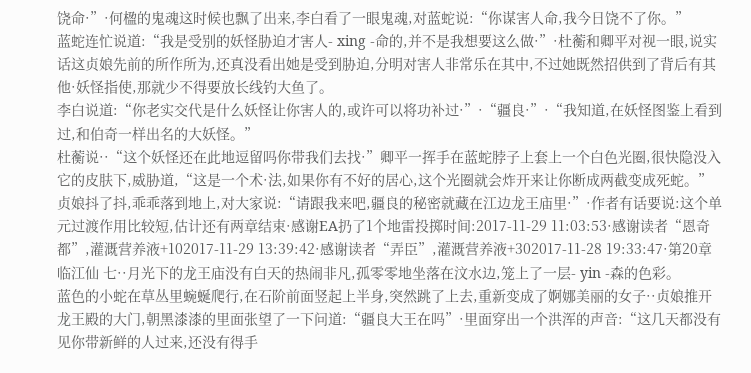饶命·”·何楹的鬼魂这时候也飘了出来,李白看了一眼鬼魂,对蓝蛇说:“你谋害人命,我今日饶不了你。”
蓝蛇连忙说道:“我是受别的妖怪胁迫才害人- xing -命的,并不是我想要这么做·”·杜蘅和卿平对视一眼,说实话这贞娘先前的所作所为,还真没看出她是受到胁迫,分明对害人非常乐在其中,不过她既然招供到了背后有其他·妖怪指使,那就少不得要放长线钓大鱼了。
李白说道:“你老实交代是什么妖怪让你害人的,或许可以将功补过·”·“疆良·”·“我知道,在妖怪图鉴上看到过,和伯奇一样出名的大妖怪。”
杜蘅说··“这个妖怪还在此地逗留吗你带我们去找·”卿平一挥手在蓝蛇脖子上套上一个白色光圈,很快隐没入它的皮肤下,威胁道,“这是一个术·法,如果你有不好的居心,这个光圈就会炸开来让你断成两截变成死蛇。”
贞娘抖了抖,乖乖落到地上,对大家说:“请跟我来吧,疆良的秘密就藏在江边龙王庙里·”·作者有话要说:这个单元过渡作用比较短,估计还有两章结束·感谢EA扔了1个地雷投掷时间:2017-11-29 11:03:53·感谢读者“恩奇都”,灌溉营养液+102017-11-29 13:39:42·感谢读者“弄臣”,灌溉营养液+302017-11-28 19:33:47·第20章 临江仙 七··月光下的龙王庙没有白天的热闹非凡,孤零零地坐落在汶水边,笼上了一层- yin -森的色彩。
蓝色的小蛇在草丛里蜿蜒爬行,在石阶前面竖起上半身,突然跳了上去,重新变成了婀娜美丽的女子··贞娘推开龙王殿的大门,朝黑漆漆的里面张望了一下问道:“疆良大王在吗”·里面穿出一个洪浑的声音:“这几天都没有见你带新鲜的人过来,还没有得手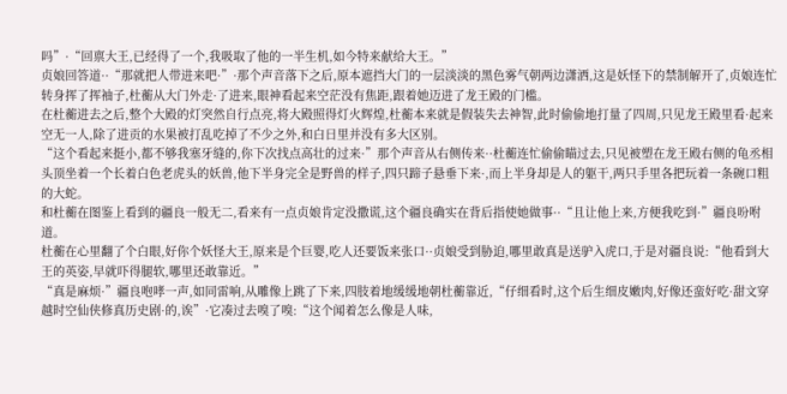吗”·“回禀大王,已经得了一个,我吸取了他的一半生机,如今特来献给大王。”
贞娘回答道··“那就把人带进来吧·”·那个声音落下之后,原本遮挡大门的一层淡淡的黑色雾气朝两边潇洒,这是妖怪下的禁制解开了,贞娘连忙转身挥了挥袖子,杜蘅从大门外走·了进来,眼神看起来空茫没有焦距,跟着她迈进了龙王殿的门槛。
在杜蘅进去之后,整个大殿的灯突然自行点亮,将大殿照得灯火辉煌,杜蘅本来就是假装失去神智,此时偷偷地打量了四周,只见龙王殿里看·起来空无一人,除了进贡的水果被打乱吃掉了不少之外,和白日里并没有多大区别。
“这个看起来挺小,都不够我塞牙缝的,你下次找点高壮的过来·”那个声音从右侧传来··杜蘅连忙偷偷瞄过去,只见被塑在龙王殿右侧的龟丞相头顶坐着一个长着白色老虎头的妖兽,他下半身完全是野兽的样子,四只蹄子悬垂下来·,而上半身却是人的躯干,两只手里各把玩着一条碗口粗的大蛇。
和杜蘅在图鉴上看到的疆良一般无二,看来有一点贞娘肯定没撒谎,这个疆良确实在背后指使她做事··“且让他上来,方便我吃到·”疆良吩咐道。
杜蘅在心里翻了个白眼,好你个妖怪大王,原来是个巨婴,吃人还要饭来张口··贞娘受到胁迫,哪里敢真是送驴入虎口,于是对疆良说:“他看到大王的英姿,早就吓得腿软,哪里还敢靠近。”
“真是麻烦·”疆良咆哮一声,如同雷响,从雕像上跳了下来,四肢着地缓缓地朝杜蘅靠近,“仔细看时,这个后生细皮嫩肉,好像还蛮好吃·甜文穿越时空仙侠修真历史剧·的,诶”·它凑过去嗅了嗅:“这个闻着怎么像是人味,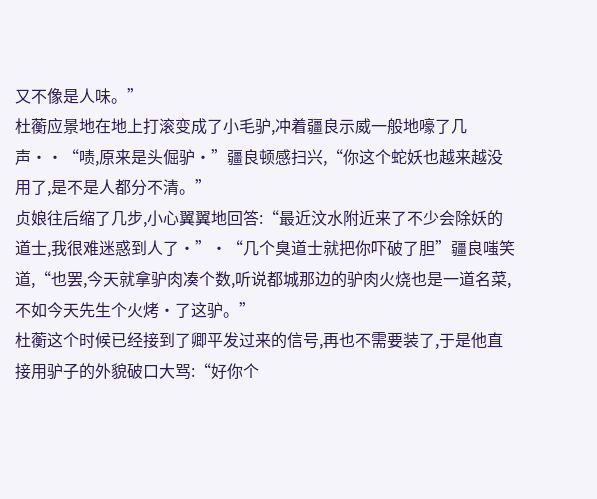又不像是人味。”
杜蘅应景地在地上打滚变成了小毛驴,冲着疆良示威一般地嚎了几声··“啧,原来是头倔驴·”疆良顿感扫兴,“你这个蛇妖也越来越没用了,是不是人都分不清。”
贞娘往后缩了几步,小心翼翼地回答:“最近汶水附近来了不少会除妖的道士,我很难迷惑到人了·”·“几个臭道士就把你吓破了胆”疆良嗤笑道,“也罢,今天就拿驴肉凑个数,听说都城那边的驴肉火烧也是一道名菜,不如今天先生个火烤·了这驴。”
杜蘅这个时候已经接到了卿平发过来的信号,再也不需要装了,于是他直接用驴子的外貌破口大骂:“好你个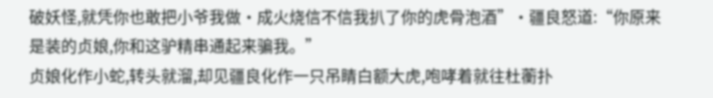破妖怪,就凭你也敢把小爷我做·成火烧信不信我扒了你的虎骨泡酒”·疆良怒道:“你原来是装的贞娘,你和这驴精串通起来骗我。”
贞娘化作小蛇,转头就溜,却见疆良化作一只吊睛白额大虎,咆哮着就往杜蘅扑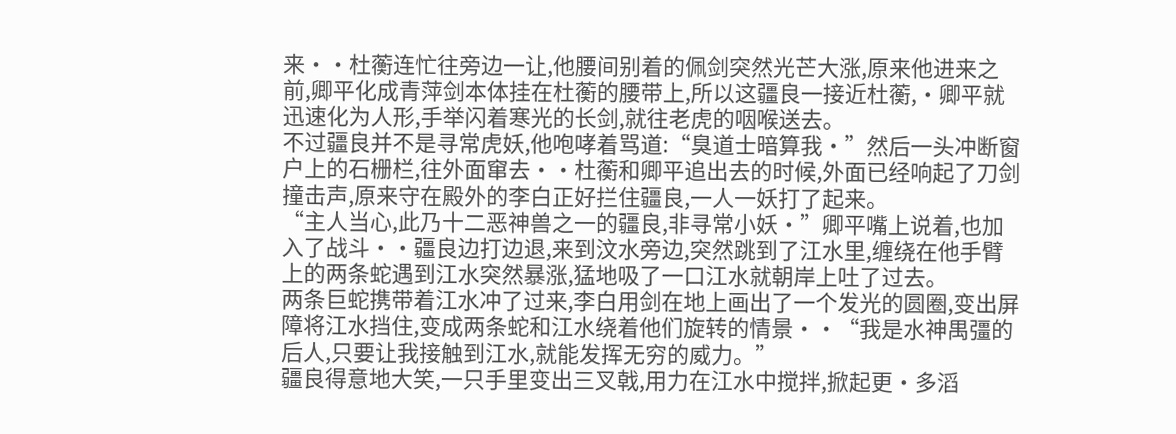来··杜蘅连忙往旁边一让,他腰间别着的佩剑突然光芒大涨,原来他进来之前,卿平化成青萍剑本体挂在杜蘅的腰带上,所以这疆良一接近杜蘅,·卿平就迅速化为人形,手举闪着寒光的长剑,就往老虎的咽喉送去。
不过疆良并不是寻常虎妖,他咆哮着骂道:“臭道士暗算我·”然后一头冲断窗户上的石栅栏,往外面窜去··杜蘅和卿平追出去的时候,外面已经响起了刀剑撞击声,原来守在殿外的李白正好拦住疆良,一人一妖打了起来。
“主人当心,此乃十二恶神兽之一的疆良,非寻常小妖·”卿平嘴上说着,也加入了战斗··疆良边打边退,来到汶水旁边,突然跳到了江水里,缠绕在他手臂上的两条蛇遇到江水突然暴涨,猛地吸了一口江水就朝岸上吐了过去。
两条巨蛇携带着江水冲了过来,李白用剑在地上画出了一个发光的圆圈,变出屏障将江水挡住,变成两条蛇和江水绕着他们旋转的情景··“我是水神禺彊的后人,只要让我接触到江水,就能发挥无穷的威力。”
疆良得意地大笑,一只手里变出三叉戟,用力在江水中搅拌,掀起更·多滔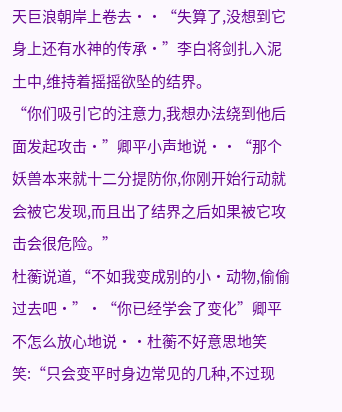天巨浪朝岸上卷去··“失算了,没想到它身上还有水神的传承·”李白将剑扎入泥土中,维持着摇摇欲坠的结界。
“你们吸引它的注意力,我想办法绕到他后面发起攻击·”卿平小声地说··“那个妖兽本来就十二分提防你,你刚开始行动就会被它发现,而且出了结界之后如果被它攻击会很危险。”
杜蘅说道,“不如我变成别的小·动物,偷偷过去吧·”·“你已经学会了变化”卿平不怎么放心地说··杜蘅不好意思地笑笑:“只会变平时身边常见的几种,不过现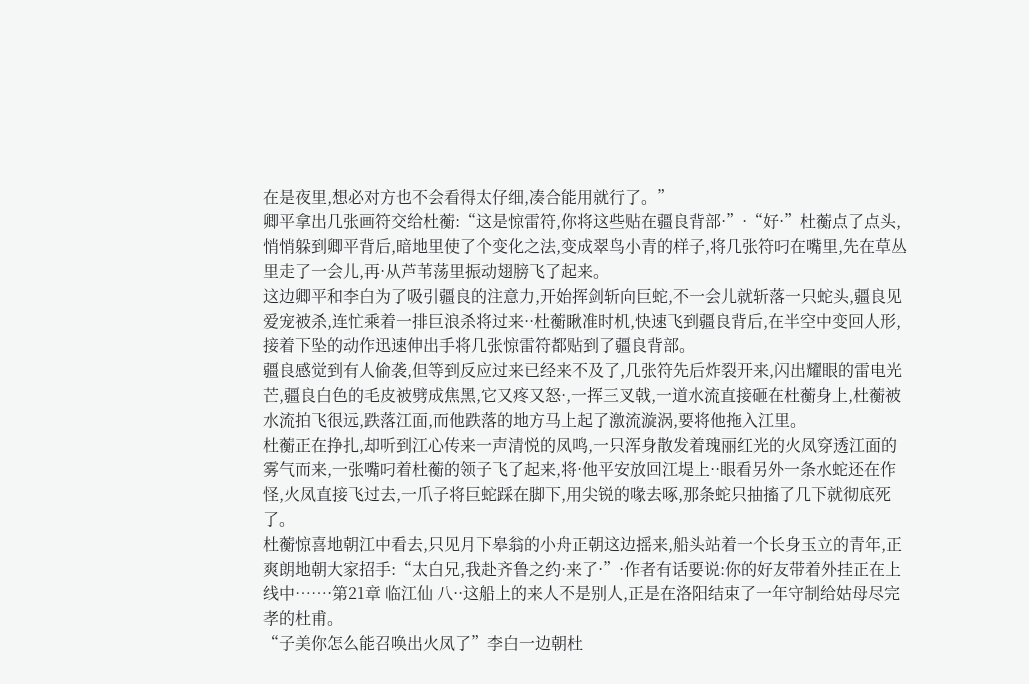在是夜里,想必对方也不会看得太仔细,凑合能用就行了。”
卿平拿出几张画符交给杜蘅:“这是惊雷符,你将这些贴在疆良背部·”·“好·”杜蘅点了点头,悄悄躲到卿平背后,暗地里使了个变化之法,变成翠鸟小青的样子,将几张符叼在嘴里,先在草丛里走了一会儿,再·从芦苇荡里振动翅膀飞了起来。
这边卿平和李白为了吸引疆良的注意力,开始挥剑斩向巨蛇,不一会儿就斩落一只蛇头,疆良见爱宠被杀,连忙乘着一排巨浪杀将过来··杜蘅瞅准时机,快速飞到疆良背后,在半空中变回人形,接着下坠的动作迅速伸出手将几张惊雷符都贴到了疆良背部。
疆良感觉到有人偷袭,但等到反应过来已经来不及了,几张符先后炸裂开来,闪出耀眼的雷电光芒,疆良白色的毛皮被劈成焦黑,它又疼又怒·,一挥三叉戟,一道水流直接砸在杜蘅身上,杜蘅被水流拍飞很远,跌落江面,而他跌落的地方马上起了激流漩涡,要将他拖入江里。
杜蘅正在挣扎,却听到江心传来一声清悦的凤鸣,一只浑身散发着瑰丽红光的火凤穿透江面的雾气而来,一张嘴叼着杜蘅的领子飞了起来,将·他平安放回江堤上··眼看另外一条水蛇还在作怪,火凤直接飞过去,一爪子将巨蛇踩在脚下,用尖锐的喙去啄,那条蛇只抽搐了几下就彻底死了。
杜蘅惊喜地朝江中看去,只见月下皋翁的小舟正朝这边摇来,船头站着一个长身玉立的青年,正爽朗地朝大家招手:“太白兄,我赴齐鲁之约·来了·”·作者有话要说:你的好友带着外挂正在上线中……·第21章 临江仙 八··这船上的来人不是别人,正是在洛阳结束了一年守制给姑母尽完孝的杜甫。
“子美你怎么能召唤出火凤了”李白一边朝杜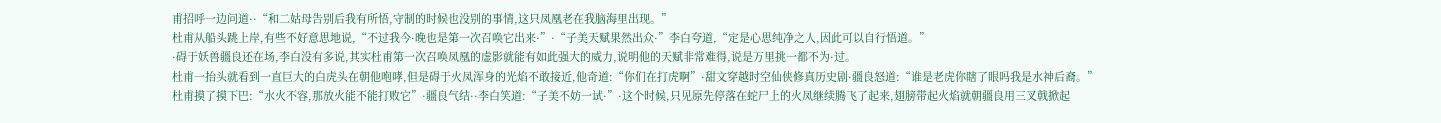甫招呼一边问道··“和二姑母告别后我有所悟,守制的时候也没别的事情,这只凤凰老在我脑海里出现。”
杜甫从船头跳上岸,有些不好意思地说,“不过我今·晚也是第一次召唤它出来·”·“子美天赋果然出众·”李白夸道,“定是心思纯净之人,因此可以自行悟道。”
·碍于妖兽疆良还在场,李白没有多说,其实杜甫第一次召唤凤凰的虚影就能有如此强大的威力,说明他的天赋非常难得,说是万里挑一都不为·过。
杜甫一抬头就看到一直巨大的白虎头在朝他咆哮,但是碍于火凤浑身的光焰不敢接近,他奇道:“你们在打虎啊”·甜文穿越时空仙侠修真历史剧·疆良怒道:“谁是老虎你瞎了眼吗我是水神后裔。”
杜甫摸了摸下巴:“水火不容,那放火能不能打败它”·疆良气结··李白笑道:“子美不妨一试·”·这个时候,只见原先停落在蛇尸上的火凤继续腾飞了起来,翅膀带起火焰就朝疆良用三叉戟掀起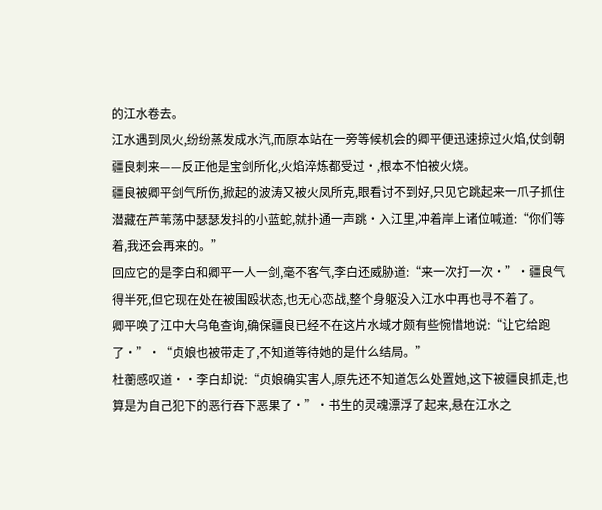的江水卷去。
江水遇到凤火,纷纷蒸发成水汽,而原本站在一旁等候机会的卿平便迅速掠过火焰,仗剑朝疆良刺来——反正他是宝剑所化,火焰淬炼都受过·,根本不怕被火烧。
疆良被卿平剑气所伤,掀起的波涛又被火凤所克,眼看讨不到好,只见它跳起来一爪子抓住潜藏在芦苇荡中瑟瑟发抖的小蓝蛇,就扑通一声跳·入江里,冲着岸上诸位喊道:“你们等着,我还会再来的。”
回应它的是李白和卿平一人一剑,毫不客气,李白还威胁道:“来一次打一次·”·疆良气得半死,但它现在处在被围殴状态,也无心恋战,整个身躯没入江水中再也寻不着了。
卿平唤了江中大乌龟查询,确保疆良已经不在这片水域才颇有些惋惜地说:“让它给跑了·”·“贞娘也被带走了,不知道等待她的是什么结局。”
杜蘅感叹道··李白却说:“贞娘确实害人,原先还不知道怎么处置她,这下被疆良抓走,也算是为自己犯下的恶行吞下恶果了·”·书生的灵魂漂浮了起来,悬在江水之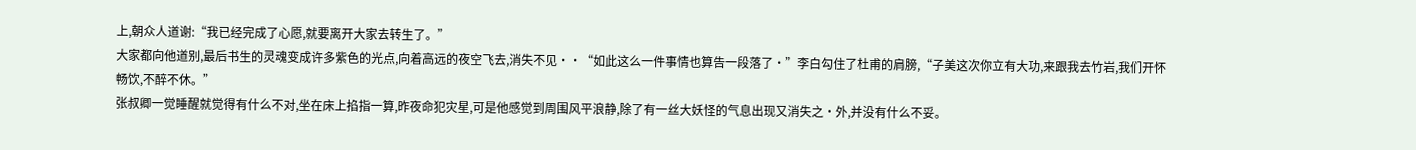上,朝众人道谢:“我已经完成了心愿,就要离开大家去转生了。”
大家都向他道别,最后书生的灵魂变成许多紫色的光点,向着高远的夜空飞去,消失不见··“如此这么一件事情也算告一段落了·”李白勾住了杜甫的肩膀,“子美这次你立有大功,来跟我去竹岩,我们开怀畅饮,不醉不休。”
张叔卿一觉睡醒就觉得有什么不对,坐在床上掐指一算,昨夜命犯灾星,可是他感觉到周围风平浪静,除了有一丝大妖怪的气息出现又消失之·外,并没有什么不妥。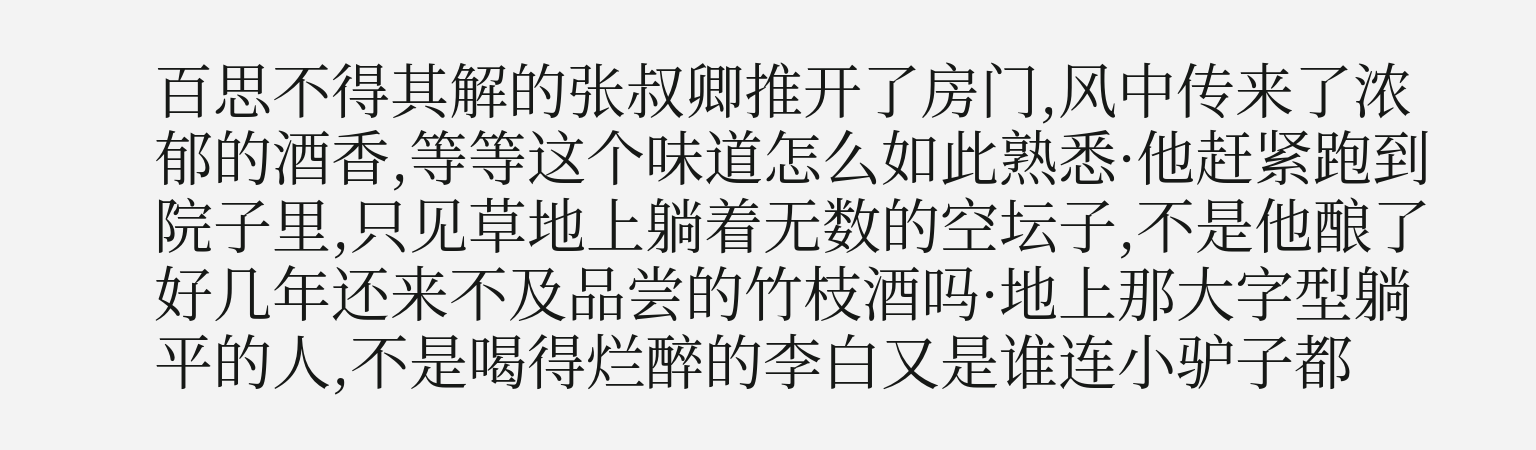百思不得其解的张叔卿推开了房门,风中传来了浓郁的酒香,等等这个味道怎么如此熟悉·他赶紧跑到院子里,只见草地上躺着无数的空坛子,不是他酿了好几年还来不及品尝的竹枝酒吗·地上那大字型躺平的人,不是喝得烂醉的李白又是谁连小驴子都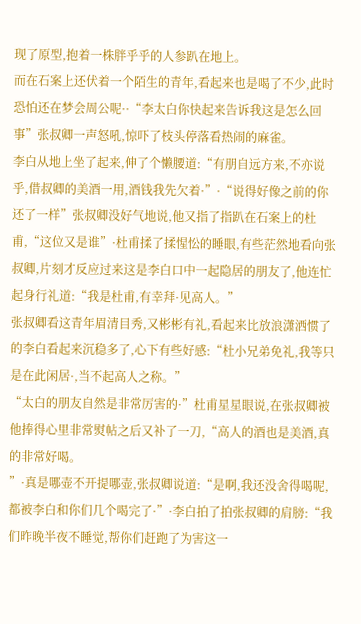现了原型,抱着一株胖乎乎的人参趴在地上。
而在石案上还伏着一个陌生的青年,看起来也是喝了不少,此时恐怕还在梦会周公呢··“李太白你快起来告诉我这是怎么回事”张叔卿一声怒吼,惊吓了枝头停落看热闹的麻雀。
李白从地上坐了起来,伸了个懒腰道:“有朋自远方来,不亦说乎,借叔卿的美酒一用,酒钱我先欠着·”·“说得好像之前的你还了一样”张叔卿没好气地说,他又指了指趴在石案上的杜甫,“这位又是谁”·杜甫揉了揉惺忪的睡眼,有些茫然地看向张叔卿,片刻才反应过来这是李白口中一起隐居的朋友了,他连忙起身行礼道:“我是杜甫,有幸拜·见高人。”
张叔卿看这青年眉清目秀,又彬彬有礼,看起来比放浪潇洒惯了的李白看起来沉稳多了,心下有些好感:“杜小兄弟免礼,我等只是在此闲居·,当不起高人之称。”
“太白的朋友自然是非常厉害的·”杜甫星星眼说,在张叔卿被他捧得心里非常熨帖之后又补了一刀,“高人的酒也是美酒,真的非常好喝。
”·真是哪壶不开提哪壶,张叔卿说道:“是啊,我还没舍得喝呢,都被李白和你们几个喝完了·”·李白拍了拍张叔卿的肩膀:“我们昨晚半夜不睡觉,帮你们赶跑了为害这一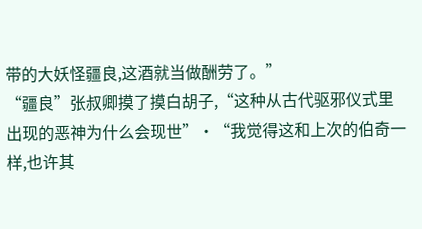带的大妖怪疆良,这酒就当做酬劳了。”
“疆良”张叔卿摸了摸白胡子,“这种从古代驱邪仪式里出现的恶神为什么会现世”·“我觉得这和上次的伯奇一样,也许其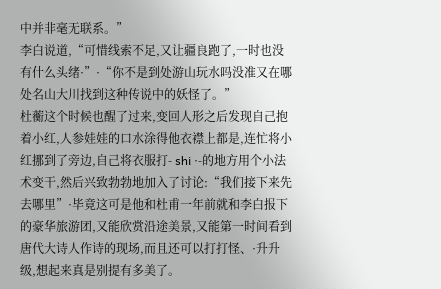中并非毫无联系。”
李白说道,“可惜线索不足,又让疆良跑了,一时也没有什么头绪·”·“你不是到处游山玩水吗没准又在哪处名山大川找到这种传说中的妖怪了。”
杜蘅这个时候也醒了过来,变回人形之后发现自己抱着小红,人参娃娃的口水涂得他衣襟上都是,连忙将小红挪到了旁边,自己将衣服打- shi ·-的地方用个小法术变干,然后兴致勃勃地加入了讨论:“我们接下来先去哪里”·毕竟这可是他和杜甫一年前就和李白报下的豪华旅游团,又能欣赏沿途美景,又能第一时间看到唐代大诗人作诗的现场,而且还可以打打怪、·升升级,想起来真是别提有多美了。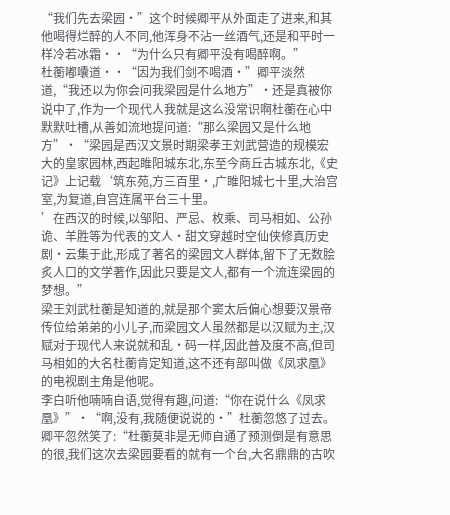“我们先去梁园·”这个时候卿平从外面走了进来,和其他喝得烂醉的人不同,他浑身不沾一丝酒气,还是和平时一样冷若冰霜··“为什么只有卿平没有喝醉啊。”
杜蘅嘟囔道··“因为我们剑不喝酒·”卿平淡然道,“我还以为你会问我梁园是什么地方”·还是真被你说中了,作为一个现代人我就是这么没常识啊杜蘅在心中默默吐槽,从善如流地提问道:“那么梁园又是什么地方”·“梁园是西汉文景时期梁孝王刘武营造的规模宏大的皇家园林,西起睢阳城东北,东至今商丘古城东北,《史记》上记载‘筑东苑,方三百里·,广睢阳城七十里,大治宫室,为复道,自宫连属平台三十里。
’在西汉的时候,以邹阳、严忌、枚乘、司马相如、公孙诡、羊胜等为代表的文人·甜文穿越时空仙侠修真历史剧·云集于此,形成了著名的梁园文人群体,留下了无数脍炙人口的文学著作,因此只要是文人,都有一个流连梁园的梦想。”
梁王刘武杜蘅是知道的,就是那个窦太后偏心想要汉景帝传位给弟弟的小儿子,而梁园文人虽然都是以汉赋为主,汉赋对于现代人来说就和乱·码一样,因此普及度不高,但司马相如的大名杜蘅肯定知道,这不还有部叫做《凤求凰》的电视剧主角是他呢。
李白听他喃喃自语,觉得有趣,问道:“你在说什么《凤求凰》”·“啊,没有,我随便说说的·”杜蘅忽悠了过去。
卿平忽然笑了:“杜蘅莫非是无师自通了预测倒是有意思的很,我们这次去梁园要看的就有一个台,大名鼎鼎的古吹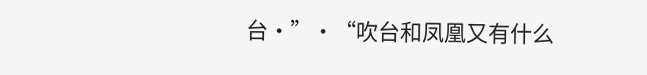台·”·“吹台和凤凰又有什么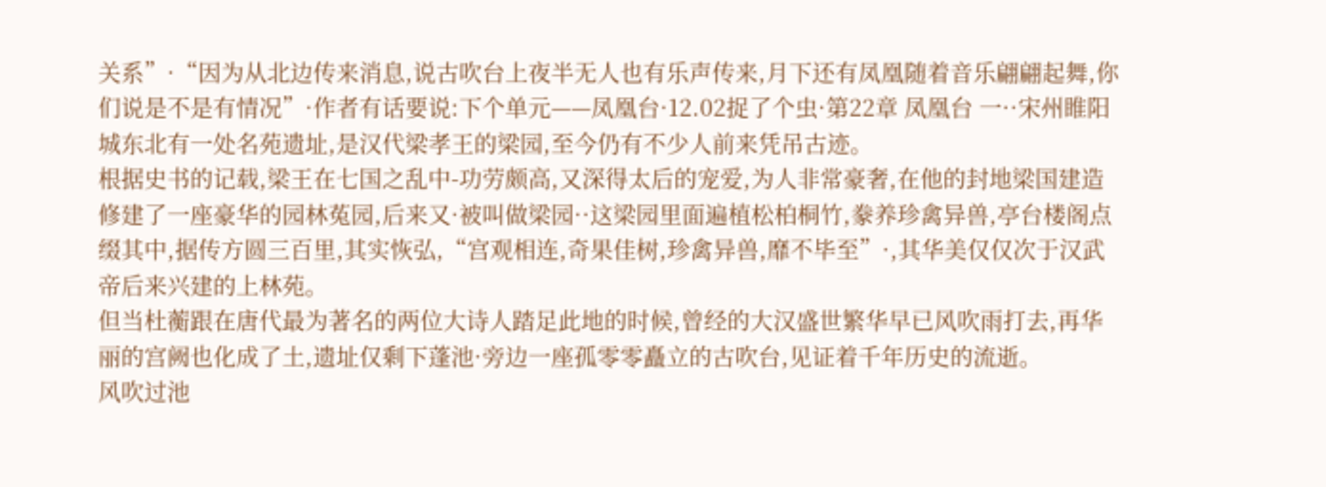关系”·“因为从北边传来消息,说古吹台上夜半无人也有乐声传来,月下还有凤凰随着音乐翩翩起舞,你们说是不是有情况”·作者有话要说:下个单元——凤凰台·12.02捉了个虫·第22章 凤凰台 一··宋州睢阳城东北有一处名苑遗址,是汉代梁孝王的梁园,至今仍有不少人前来凭吊古迹。
根据史书的记载,梁王在七国之乱中-功劳颇高,又深得太后的宠爱,为人非常豪奢,在他的封地梁国建造修建了一座豪华的园林菟园,后来又·被叫做梁园··这梁园里面遍植松柏桐竹,豢养珍禽异兽,亭台楼阁点缀其中,据传方圆三百里,其实恢弘,“宫观相连,奇果佳树,珍禽异兽,靡不毕至”·,其华美仅仅次于汉武帝后来兴建的上林苑。
但当杜蘅跟在唐代最为著名的两位大诗人踏足此地的时候,曾经的大汉盛世繁华早已风吹雨打去,再华丽的宫阙也化成了土,遗址仅剩下蓬池·旁边一座孤零零矗立的古吹台,见证着千年历史的流逝。
风吹过池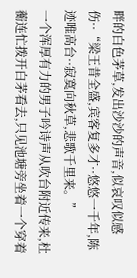畔的白色茅草,发出沙沙的声音,似哀叹似感伤··“梁王昔全盛,宾客复多才··悠悠一千年,陈迹唯高台··寂寞向秋草,悲歌千里来。”
一个浑厚有力的男子吟诗声从吹台附近传来,杜蘅连忙拨开白茅看去,只见池塘旁坐着一个穿着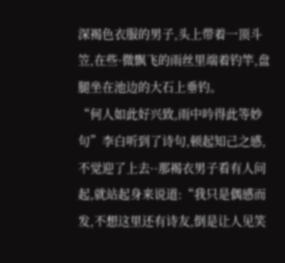深褐色衣服的男子,头上带着一顶斗笠,在些·微飘飞的雨丝里端着钓竿,盘腿坐在池边的大石上垂钓。
“何人如此好兴致,雨中吟得此等妙句”李白听到了诗句,顿起知己之感,不觉迎了上去··那褐衣男子看有人问起,就站起身来说道:“我只是偶感而发,不想这里还有诗友,倒是让人见笑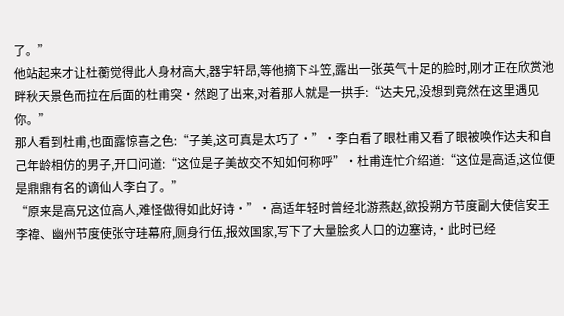了。”
他站起来才让杜蘅觉得此人身材高大,器宇轩昂,等他摘下斗笠,露出一张英气十足的脸时,刚才正在欣赏池畔秋天景色而拉在后面的杜甫突·然跑了出来,对着那人就是一拱手:“达夫兄,没想到竟然在这里遇见你。”
那人看到杜甫,也面露惊喜之色:“子美,这可真是太巧了·”·李白看了眼杜甫又看了眼被唤作达夫和自己年龄相仿的男子,开口问道:“这位是子美故交不知如何称呼”·杜甫连忙介绍道:“这位是高适,这位便是鼎鼎有名的谪仙人李白了。”
“原来是高兄这位高人,难怪做得如此好诗·”·高适年轻时曾经北游燕赵,欲投朔方节度副大使信安王李禕、幽州节度使张守珪幕府,厕身行伍,报效国家,写下了大量脍炙人口的边塞诗,·此时已经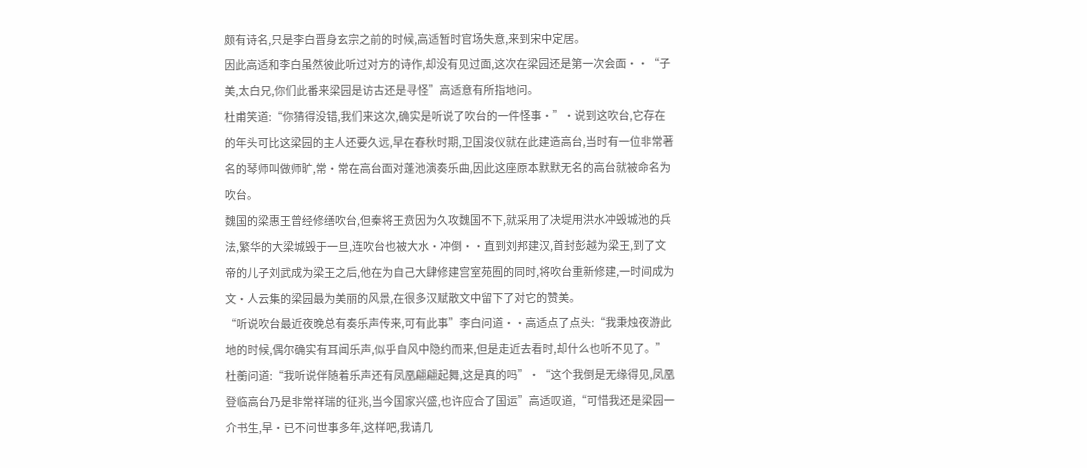颇有诗名,只是李白晋身玄宗之前的时候,高适暂时官场失意,来到宋中定居。
因此高适和李白虽然彼此听过对方的诗作,却没有见过面,这次在梁园还是第一次会面··“子美,太白兄,你们此番来梁园是访古还是寻怪”高适意有所指地问。
杜甫笑道:“你猜得没错,我们来这次,确实是听说了吹台的一件怪事·”·说到这吹台,它存在的年头可比这梁园的主人还要久远,早在春秋时期,卫国浚仪就在此建造高台,当时有一位非常著名的琴师叫做师旷,常·常在高台面对蓬池演奏乐曲,因此这座原本默默无名的高台就被命名为吹台。
魏国的梁惠王曾经修缮吹台,但秦将王贲因为久攻魏国不下,就采用了决堤用洪水冲毁城池的兵法,繁华的大梁城毁于一旦,连吹台也被大水·冲倒··直到刘邦建汉,首封彭越为梁王,到了文帝的儿子刘武成为梁王之后,他在为自己大肆修建宫室苑囿的同时,将吹台重新修建,一时间成为文·人云集的梁园最为美丽的风景,在很多汉赋散文中留下了对它的赞美。
“听说吹台最近夜晚总有奏乐声传来,可有此事”李白问道··高适点了点头:“我秉烛夜游此地的时候,偶尔确实有耳闻乐声,似乎自风中隐约而来,但是走近去看时,却什么也听不见了。”
杜蘅问道:“我听说伴随着乐声还有凤凰翩翩起舞,这是真的吗”·“这个我倒是无缘得见,凤凰登临高台乃是非常祥瑞的征兆,当今国家兴盛,也许应合了国运”高适叹道,“可惜我还是梁园一介书生,早·已不问世事多年,这样吧,我请几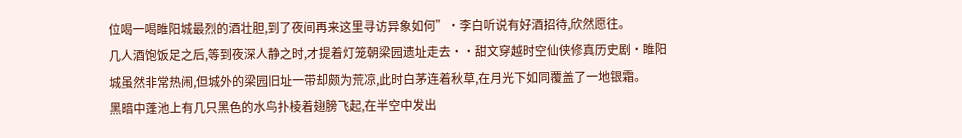位喝一喝睢阳城最烈的酒壮胆,到了夜间再来这里寻访异象如何”·李白听说有好酒招待,欣然愿往。
几人酒饱饭足之后,等到夜深人静之时,才提着灯笼朝梁园遗址走去··甜文穿越时空仙侠修真历史剧·睢阳城虽然非常热闹,但城外的梁园旧址一带却颇为荒凉,此时白茅连着秋草,在月光下如同覆盖了一地银霜。
黑暗中蓬池上有几只黑色的水鸟扑棱着翅膀飞起,在半空中发出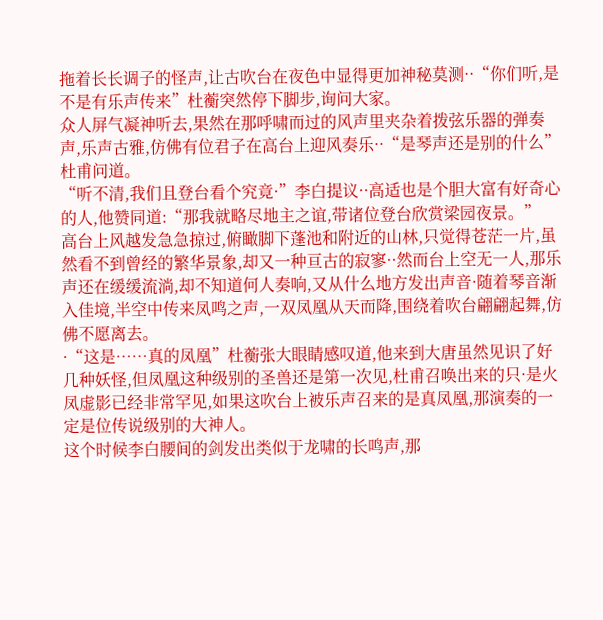拖着长长调子的怪声,让古吹台在夜色中显得更加神秘莫测··“你们听,是不是有乐声传来”杜蘅突然停下脚步,询问大家。
众人屏气凝神听去,果然在那呼啸而过的风声里夹杂着拨弦乐器的弹奏声,乐声古雅,仿佛有位君子在高台上迎风奏乐··“是琴声还是别的什么”杜甫问道。
“听不清,我们且登台看个究竟·”李白提议··高适也是个胆大富有好奇心的人,他赞同道:“那我就略尽地主之谊,带诸位登台欣赏梁园夜景。”
高台上风越发急急掠过,俯瞰脚下蓬池和附近的山林,只觉得苍茫一片,虽然看不到曾经的繁华景象,却又一种亘古的寂寥··然而台上空无一人,那乐声还在缓缓流淌,却不知道何人奏响,又从什么地方发出声音·随着琴音渐入佳境,半空中传来凤鸣之声,一双凤凰从天而降,围绕着吹台翩翩起舞,仿佛不愿离去。
·“这是……真的凤凰”杜蘅张大眼睛感叹道,他来到大唐虽然见识了好几种妖怪,但凤凰这种级别的圣兽还是第一次见,杜甫召唤出来的只·是火凤虚影已经非常罕见,如果这吹台上被乐声召来的是真凤凰,那演奏的一定是位传说级别的大神人。
这个时候李白腰间的剑发出类似于龙啸的长鸣声,那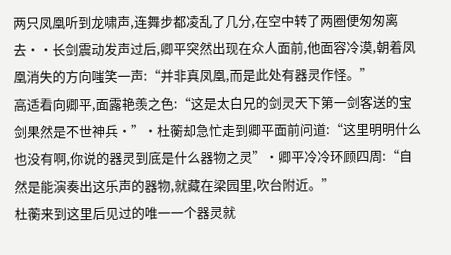两只凤凰听到龙啸声,连舞步都凌乱了几分,在空中转了两圈便匆匆离去··长剑震动发声过后,卿平突然出现在众人面前,他面容冷漠,朝着凤凰消失的方向嗤笑一声:“并非真凤凰,而是此处有器灵作怪。”
高适看向卿平,面露艳羡之色:“这是太白兄的剑灵天下第一剑客送的宝剑果然是不世神兵·”·杜蘅却急忙走到卿平面前问道:“这里明明什么也没有啊,你说的器灵到底是什么器物之灵”·卿平冷冷环顾四周:“自然是能演奏出这乐声的器物,就藏在梁园里,吹台附近。”
杜蘅来到这里后见过的唯一一个器灵就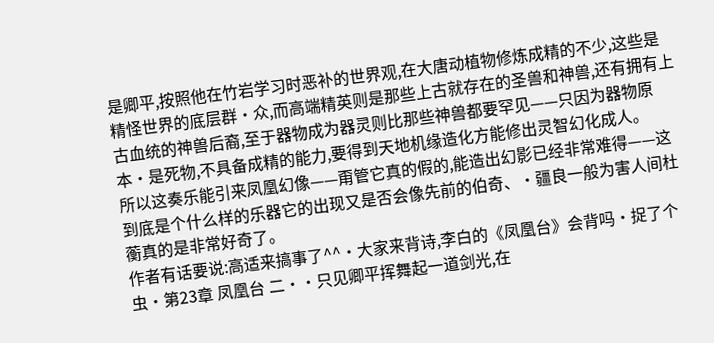是卿平,按照他在竹岩学习时恶补的世界观,在大唐动植物修炼成精的不少,这些是精怪世界的底层群·众,而高端精英则是那些上古就存在的圣兽和神兽,还有拥有上古血统的神兽后裔,至于器物成为器灵则比那些神兽都要罕见——只因为器物原本·是死物,不具备成精的能力,要得到天地机缘造化方能修出灵智幻化成人。
所以这奏乐能引来凤凰幻像——甭管它真的假的,能造出幻影已经非常难得——这到底是个什么样的乐器它的出现又是否会像先前的伯奇、·疆良一般为害人间杜蘅真的是非常好奇了。
作者有话要说:高适来搞事了^^·大家来背诗,李白的《凤凰台》会背吗·捉了个虫·第23章 凤凰台 二··只见卿平挥舞起一道剑光,在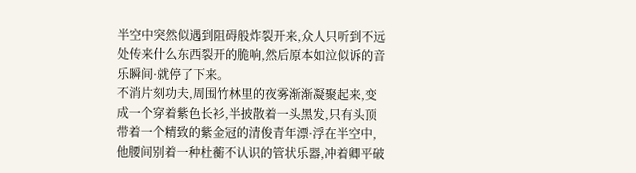半空中突然似遇到阻碍般炸裂开来,众人只听到不远处传来什么东西裂开的脆响,然后原本如泣似诉的音乐瞬间·就停了下来。
不消片刻功夫,周围竹林里的夜雾渐渐凝聚起来,变成一个穿着紫色长衫,半披散着一头黑发,只有头顶带着一个精致的紫金冠的清俊青年漂·浮在半空中,他腰间别着一种杜蘅不认识的管状乐器,冲着卿平破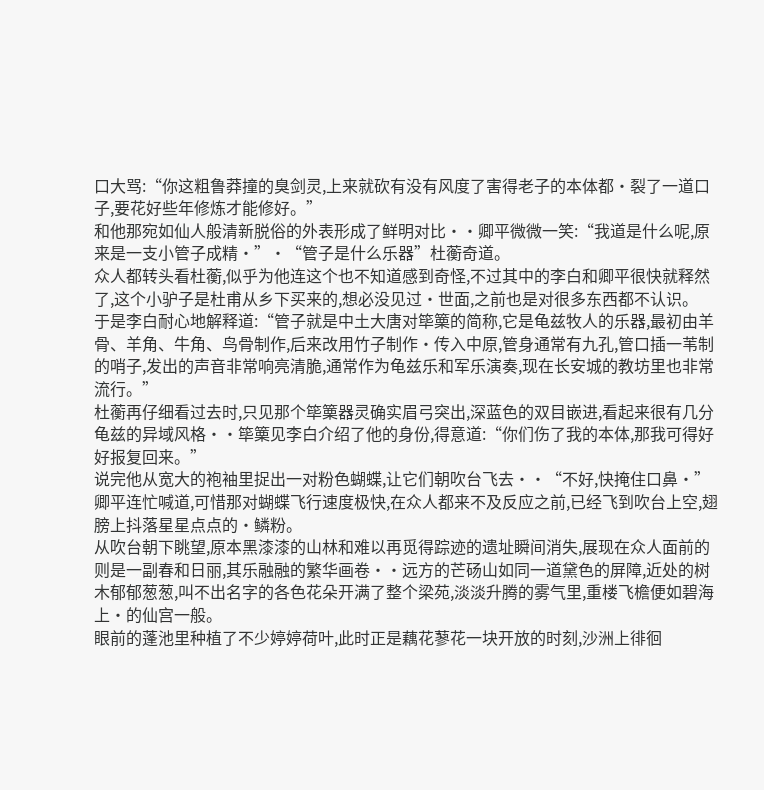口大骂:“你这粗鲁莽撞的臭剑灵,上来就砍有没有风度了害得老子的本体都·裂了一道口子,要花好些年修炼才能修好。”
和他那宛如仙人般清新脱俗的外表形成了鲜明对比··卿平微微一笑:“我道是什么呢,原来是一支小管子成精·”·“管子是什么乐器”杜蘅奇道。
众人都转头看杜蘅,似乎为他连这个也不知道感到奇怪,不过其中的李白和卿平很快就释然了,这个小驴子是杜甫从乡下买来的,想必没见过·世面,之前也是对很多东西都不认识。
于是李白耐心地解释道:“管子就是中土大唐对筚篥的简称,它是龟兹牧人的乐器,最初由羊骨、羊角、牛角、鸟骨制作,后来改用竹子制作·传入中原,管身通常有九孔,管口插一苇制的哨子,发出的声音非常响亮清脆,通常作为龟兹乐和军乐演奏,现在长安城的教坊里也非常流行。”
杜蘅再仔细看过去时,只见那个筚篥器灵确实眉弓突出,深蓝色的双目嵌进,看起来很有几分龟兹的异域风格··筚篥见李白介绍了他的身份,得意道:“你们伤了我的本体,那我可得好好报复回来。”
说完他从宽大的袍袖里捉出一对粉色蝴蝶,让它们朝吹台飞去··“不好,快掩住口鼻·”卿平连忙喊道,可惜那对蝴蝶飞行速度极快,在众人都来不及反应之前,已经飞到吹台上空,翅膀上抖落星星点点的·鳞粉。
从吹台朝下眺望,原本黑漆漆的山林和难以再觅得踪迹的遗址瞬间消失,展现在众人面前的则是一副春和日丽,其乐融融的繁华画卷··远方的芒砀山如同一道黛色的屏障,近处的树木郁郁葱葱,叫不出名字的各色花朵开满了整个梁苑,淡淡升腾的雾气里,重楼飞檐便如碧海上·的仙宫一般。
眼前的蓬池里种植了不少婷婷荷叶,此时正是藕花蓼花一块开放的时刻,沙洲上徘徊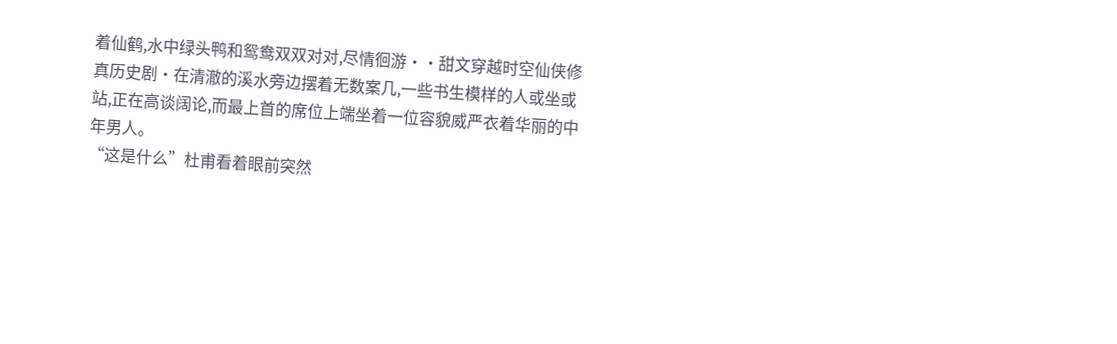着仙鹤,水中绿头鸭和鸳鸯双双对对,尽情徊游··甜文穿越时空仙侠修真历史剧·在清澈的溪水旁边摆着无数案几,一些书生模样的人或坐或站,正在高谈阔论,而最上首的席位上端坐着一位容貌威严衣着华丽的中年男人。
“这是什么”杜甫看着眼前突然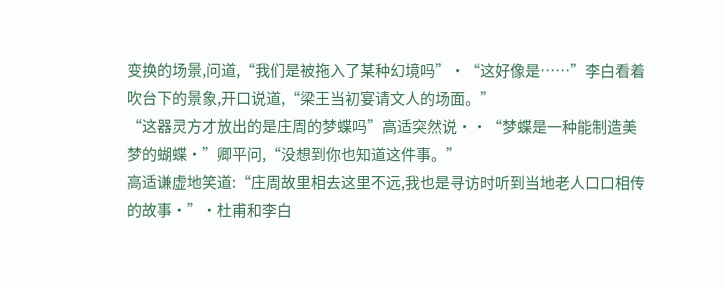变换的场景,问道,“我们是被拖入了某种幻境吗”·“这好像是……”李白看着吹台下的景象,开口说道,“梁王当初宴请文人的场面。”
“这器灵方才放出的是庄周的梦蝶吗”高适突然说··“梦蝶是一种能制造美梦的蝴蝶·”卿平问,“没想到你也知道这件事。”
高适谦虚地笑道:“庄周故里相去这里不远,我也是寻访时听到当地老人口口相传的故事·”·杜甫和李白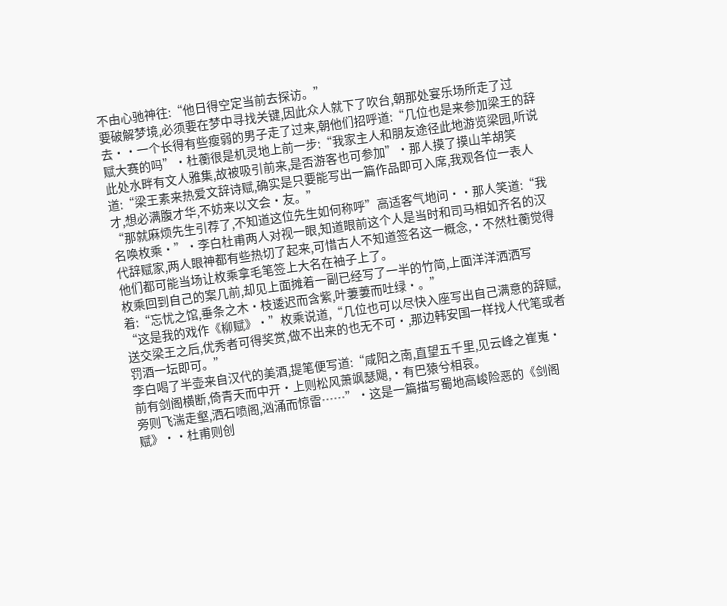不由心驰神往:“他日得空定当前去探访。”
要破解梦境,必须要在梦中寻找关键,因此众人就下了吹台,朝那处宴乐场所走了过去··一个长得有些瘦弱的男子走了过来,朝他们招呼道:“几位也是来参加梁王的辞赋大赛的吗”·杜蘅很是机灵地上前一步:“我家主人和朋友途径此地游览梁园,听说此处水畔有文人雅集,故被吸引前来,是否游客也可参加”·那人摸了摸山羊胡笑道:“梁王素来热爱文辞诗赋,确实是只要能写出一篇作品即可入席,我观各位一表人才,想必满腹才华,不妨来以文会·友。”
“那就麻烦先生引荐了,不知道这位先生如何称呼”高适客气地问··那人笑道:“我名唤枚乘·”·李白杜甫两人对视一眼,知道眼前这个人是当时和司马相如齐名的汉代辞赋家,两人眼神都有些热切了起来,可惜古人不知道签名这一概念,·不然杜蘅觉得他们都可能当场让枚乘拿毛笔签上大名在袖子上了。
枚乘回到自己的案几前,却见上面摊着一副已经写了一半的竹简,上面洋洋洒洒写着:“忘忧之馆,垂条之木·枝逶迟而含紫,叶萋萋而吐绿·。”
“这是我的戏作《柳赋》·”枚乘说道,“几位也可以尽快入座写出自己满意的辞赋,送交梁王之后,优秀者可得奖赏,做不出来的也无不可·,那边韩安国一样找人代笔或者罚酒一坛即可。”
李白喝了半壶来自汉代的美酒,提笔便写道:“咸阳之南,直望五千里,见云峰之崔嵬·前有剑阁横断,倚青天而中开·上则松风萧飒瑟飓,·有巴猿兮相哀。
旁则飞湍走壑,洒石喷阁,汹涌而惊雷……”·这是一篇描写蜀地高峻险恶的《剑阁赋》··杜甫则创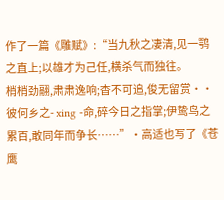作了一篇《雕赋》:“当九秋之凄清,见一鹗之直上;以雄才为己任,横杀气而独往。
梢梢劲翮,肃肃逸响;杳不可追,俊无留赏··彼何乡之- xing -命,碎今日之指掌;伊鸷鸟之累百,敢同年而争长……”·高适也写了《苍鹰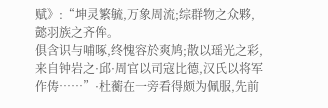赋》:“坤灵繁毓,万象周流;综群物之众夥,懿羽族之齐侔。
俱含识与哺啄,终愧容於爽鸠;散以瑶光之彩,来自钟岩之·邱·周官以司寇比德,汉氏以将军作俦……”·杜蘅在一旁看得颇为佩服,先前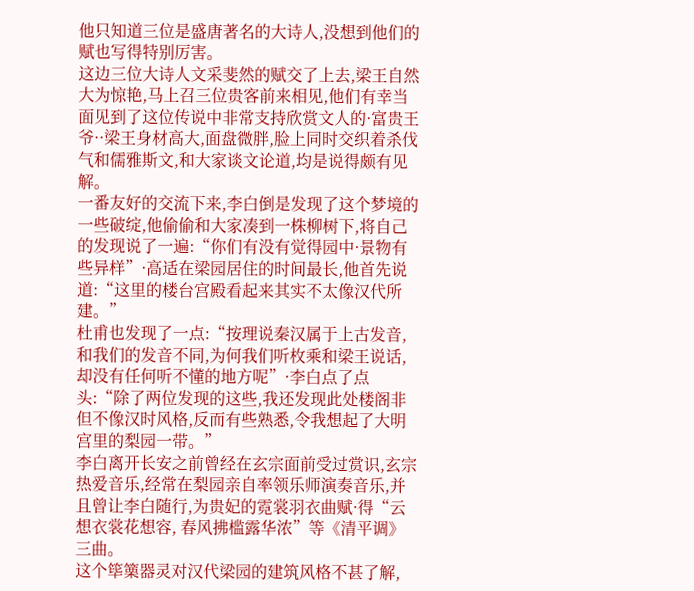他只知道三位是盛唐著名的大诗人,没想到他们的赋也写得特别厉害。
这边三位大诗人文采斐然的赋交了上去,梁王自然大为惊艳,马上召三位贵客前来相见,他们有幸当面见到了这位传说中非常支持欣赏文人的·富贵王爷··梁王身材高大,面盘微胖,脸上同时交织着杀伐气和儒雅斯文,和大家谈文论道,均是说得颇有见解。
一番友好的交流下来,李白倒是发现了这个梦境的一些破绽,他偷偷和大家凑到一株柳树下,将自己的发现说了一遍:“你们有没有觉得园中·景物有些异样”·高适在梁园居住的时间最长,他首先说道:“这里的楼台宫殿看起来其实不太像汉代所建。”
杜甫也发现了一点:“按理说秦汉属于上古发音,和我们的发音不同,为何我们听枚乘和梁王说话,却没有任何听不懂的地方呢”·李白点了点头:“除了两位发现的这些,我还发现此处楼阁非但不像汉时风格,反而有些熟悉,令我想起了大明宫里的梨园一带。”
李白离开长安之前曾经在玄宗面前受过赏识,玄宗热爱音乐,经常在梨园亲自率领乐师演奏音乐,并且曾让李白随行,为贵妃的霓裳羽衣曲赋·得“云想衣裳花想容, 春风拂槛露华浓”等《清平调》三曲。
这个筚篥器灵对汉代梁园的建筑风格不甚了解,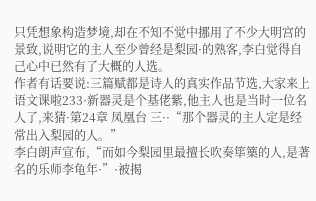只凭想象构造梦境,却在不知不觉中挪用了不少大明宫的景致,说明它的主人至少曾经是梨园·的熟客,李白觉得自己心中已然有了大概的人选。
作者有话要说:三篇赋都是诗人的真实作品节选,大家来上语文课啦233·新器灵是个基佬紫,他主人也是当时一位名人了,来猜·第24章 凤凰台 三··“那个器灵的主人定是经常出入梨园的人。”
李白朗声宣布,“而如今梨园里最擅长吹奏筚篥的人,是著名的乐师李龟年·”·被揭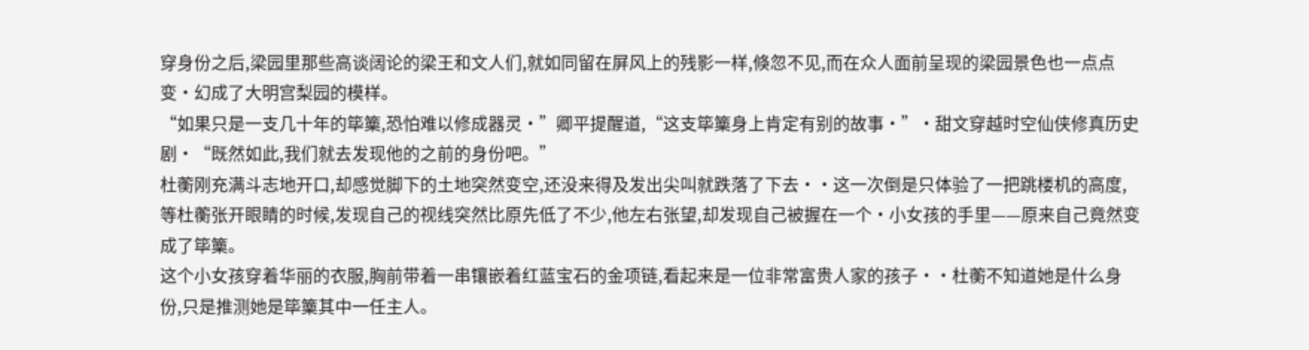穿身份之后,梁园里那些高谈阔论的梁王和文人们,就如同留在屏风上的残影一样,倏忽不见,而在众人面前呈现的梁园景色也一点点变·幻成了大明宫梨园的模样。
“如果只是一支几十年的筚篥,恐怕难以修成器灵·”卿平提醒道,“这支筚篥身上肯定有别的故事·”·甜文穿越时空仙侠修真历史剧·“既然如此,我们就去发现他的之前的身份吧。”
杜蘅刚充满斗志地开口,却感觉脚下的土地突然变空,还没来得及发出尖叫就跌落了下去··这一次倒是只体验了一把跳楼机的高度,等杜蘅张开眼睛的时候,发现自己的视线突然比原先低了不少,他左右张望,却发现自己被握在一个·小女孩的手里——原来自己竟然变成了筚篥。
这个小女孩穿着华丽的衣服,胸前带着一串镶嵌着红蓝宝石的金项链,看起来是一位非常富贵人家的孩子··杜蘅不知道她是什么身份,只是推测她是筚篥其中一任主人。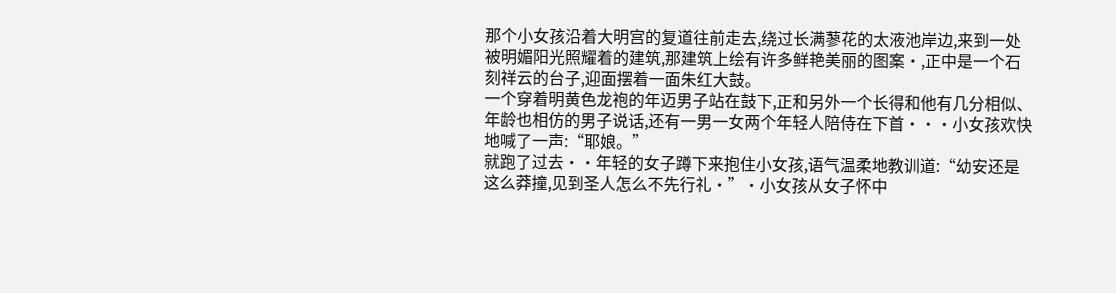那个小女孩沿着大明宫的复道往前走去,绕过长满蓼花的太液池岸边,来到一处被明媚阳光照耀着的建筑,那建筑上绘有许多鲜艳美丽的图案·,正中是一个石刻祥云的台子,迎面摆着一面朱红大鼓。
一个穿着明黄色龙袍的年迈男子站在鼓下,正和另外一个长得和他有几分相似、年龄也相仿的男子说话,还有一男一女两个年轻人陪侍在下首···小女孩欢快地喊了一声:“耶娘。”
就跑了过去··年轻的女子蹲下来抱住小女孩,语气温柔地教训道:“幼安还是这么莽撞,见到圣人怎么不先行礼·”·小女孩从女子怀中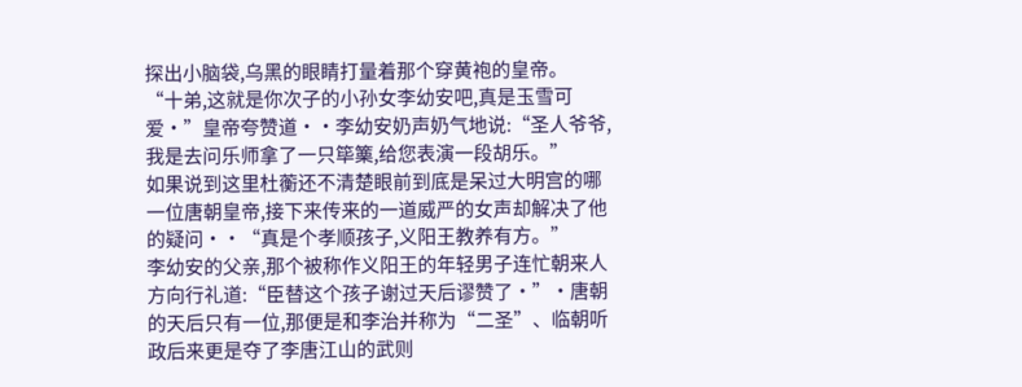探出小脑袋,乌黑的眼睛打量着那个穿黄袍的皇帝。
“十弟,这就是你次子的小孙女李幼安吧,真是玉雪可爱·”皇帝夸赞道··李幼安奶声奶气地说:“圣人爷爷,我是去问乐师拿了一只筚篥,给您表演一段胡乐。”
如果说到这里杜蘅还不清楚眼前到底是呆过大明宫的哪一位唐朝皇帝,接下来传来的一道威严的女声却解决了他的疑问··“真是个孝顺孩子,义阳王教养有方。”
李幼安的父亲,那个被称作义阳王的年轻男子连忙朝来人方向行礼道:“臣替这个孩子谢过天后谬赞了·”·唐朝的天后只有一位,那便是和李治并称为“二圣”、临朝听政后来更是夺了李唐江山的武则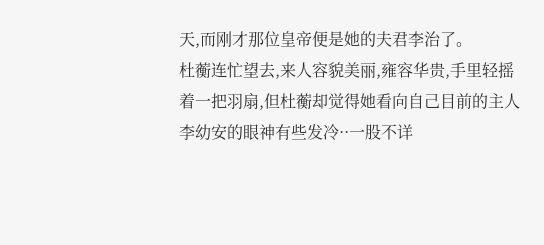天,而刚才那位皇帝便是她的夫君李治了。
杜蘅连忙望去,来人容貌美丽,雍容华贵,手里轻摇着一把羽扇,但杜蘅却觉得她看向自己目前的主人李幼安的眼神有些发冷··一股不详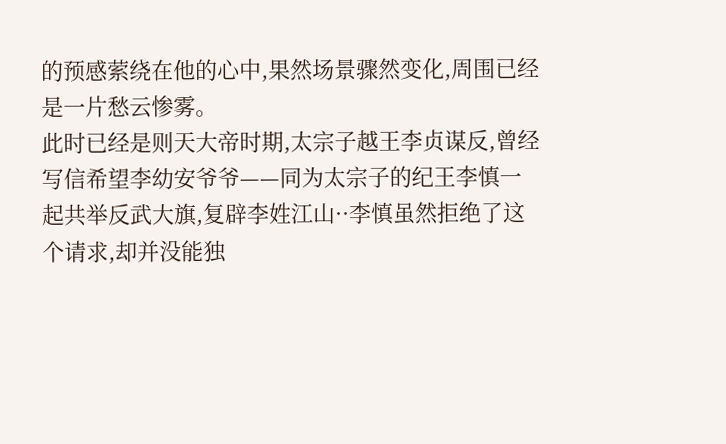的预感萦绕在他的心中,果然场景骤然变化,周围已经是一片愁云惨雾。
此时已经是则天大帝时期,太宗子越王李贞谋反,曾经写信希望李幼安爷爷——同为太宗子的纪王李慎一起共举反武大旗,复辟李姓江山··李慎虽然拒绝了这个请求,却并没能独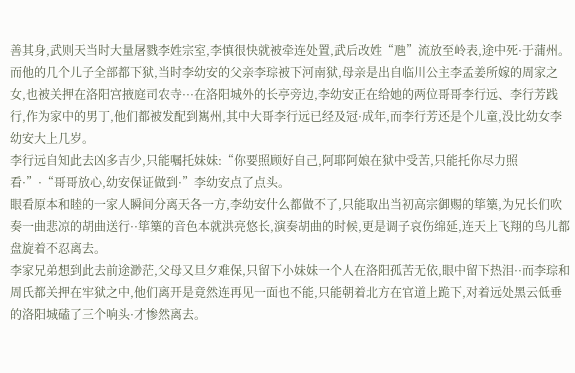善其身,武则天当时大量屠戮李姓宗室,李慎很快就被牵连处置,武后改姓“虺”流放至岭表,途中死·于蒲州。
而他的几个儿子全部都下狱,当时李幼安的父亲李琮被下河南狱,母亲是出自临川公主李孟姜所嫁的周家之女,也被关押在洛阳宫掖庭司农寺···在洛阳城外的长亭旁边,李幼安正在给她的两位哥哥李行远、李行芳践行,作为家中的男丁,他们都被发配到嶲州,其中大哥李行远已经及冠·成年,而李行芳还是个儿童,没比幼女李幼安大上几岁。
李行远自知此去凶多吉少,只能嘱托妹妹:“你要照顾好自己,阿耶阿娘在狱中受苦,只能托你尽力照看·”·“哥哥放心,幼安保证做到·”李幼安点了点头。
眼看原本和睦的一家人瞬间分离天各一方,李幼安什么都做不了,只能取出当初高宗御赐的筚篥,为兄长们吹奏一曲悲凉的胡曲送行··筚篥的音色本就洪亮悠长,演奏胡曲的时候,更是调子哀伤绵延,连天上飞翔的鸟儿都盘旋着不忍离去。
李家兄弟想到此去前途渺茫,父母又旦夕难保,只留下小妹妹一个人在洛阳孤苦无依,眼中留下热泪··而李琮和周氏都关押在牢狱之中,他们离开是竟然连再见一面也不能,只能朝着北方在官道上跪下,对着远处黑云低垂的洛阳城磕了三个响头·才惨然离去。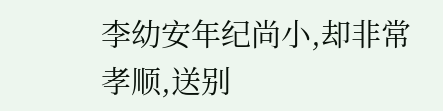李幼安年纪尚小,却非常孝顺,送别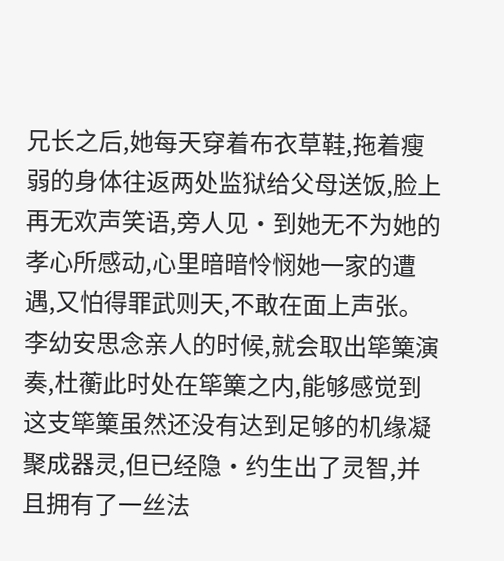兄长之后,她每天穿着布衣草鞋,拖着瘦弱的身体往返两处监狱给父母送饭,脸上再无欢声笑语,旁人见·到她无不为她的孝心所感动,心里暗暗怜悯她一家的遭遇,又怕得罪武则天,不敢在面上声张。
李幼安思念亲人的时候,就会取出筚篥演奏,杜蘅此时处在筚篥之内,能够感觉到这支筚篥虽然还没有达到足够的机缘凝聚成器灵,但已经隐·约生出了灵智,并且拥有了一丝法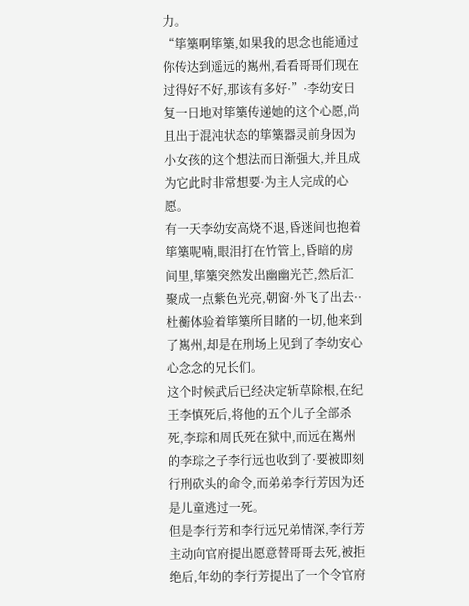力。
“筚篥啊筚篥,如果我的思念也能通过你传达到遥远的嶲州,看看哥哥们现在过得好不好,那该有多好·”·李幼安日复一日地对筚篥传递她的这个心愿,尚且出于混沌状态的筚篥器灵前身因为小女孩的这个想法而日渐强大,并且成为它此时非常想要·为主人完成的心愿。
有一天李幼安高烧不退,昏迷间也抱着筚篥呢喃,眼泪打在竹管上,昏暗的房间里,筚篥突然发出幽幽光芒,然后汇聚成一点紫色光亮,朝窗·外飞了出去··杜蘅体验着筚篥所目睹的一切,他来到了嶲州,却是在刑场上见到了李幼安心心念念的兄长们。
这个时候武后已经决定斩草除根,在纪王李慎死后,将他的五个儿子全部杀死,李琮和周氏死在狱中,而远在嶲州的李琮之子李行远也收到了·要被即刻行刑砍头的命令,而弟弟李行芳因为还是儿童逃过一死。
但是李行芳和李行远兄弟情深,李行芳主动向官府提出愿意替哥哥去死,被拒绝后,年幼的李行芳提出了一个令官府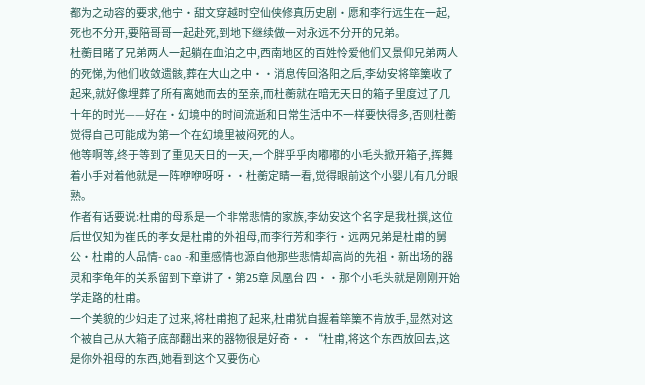都为之动容的要求,他宁·甜文穿越时空仙侠修真历史剧·愿和李行远生在一起,死也不分开,要陪哥哥一起赴死,到地下继续做一对永远不分开的兄弟。
杜蘅目睹了兄弟两人一起躺在血泊之中,西南地区的百姓怜爱他们又景仰兄弟两人的死悌,为他们收敛遗骸,葬在大山之中··消息传回洛阳之后,李幼安将筚篥收了起来,就好像埋葬了所有离她而去的至亲,而杜蘅就在暗无天日的箱子里度过了几十年的时光——好在·幻境中的时间流逝和日常生活中不一样要快得多,否则杜蘅觉得自己可能成为第一个在幻境里被闷死的人。
他等啊等,终于等到了重见天日的一天,一个胖乎乎肉嘟嘟的小毛头掀开箱子,挥舞着小手对着他就是一阵咿咿呀呀··杜蘅定睛一看,觉得眼前这个小婴儿有几分眼熟。
作者有话要说:杜甫的母系是一个非常悲情的家族,李幼安这个名字是我杜撰,这位后世仅知为崔氏的孝女是杜甫的外祖母,而李行芳和李行·远两兄弟是杜甫的舅公·杜甫的人品情- cao -和重感情也源自他那些悲情却高尚的先祖·新出场的器灵和李龟年的关系留到下章讲了·第25章 凤凰台 四··那个小毛头就是刚刚开始学走路的杜甫。
一个美貌的少妇走了过来,将杜甫抱了起来,杜甫犹自握着筚篥不肯放手,显然对这个被自己从大箱子底部翻出来的器物很是好奇··“杜甫,将这个东西放回去,这是你外祖母的东西,她看到这个又要伤心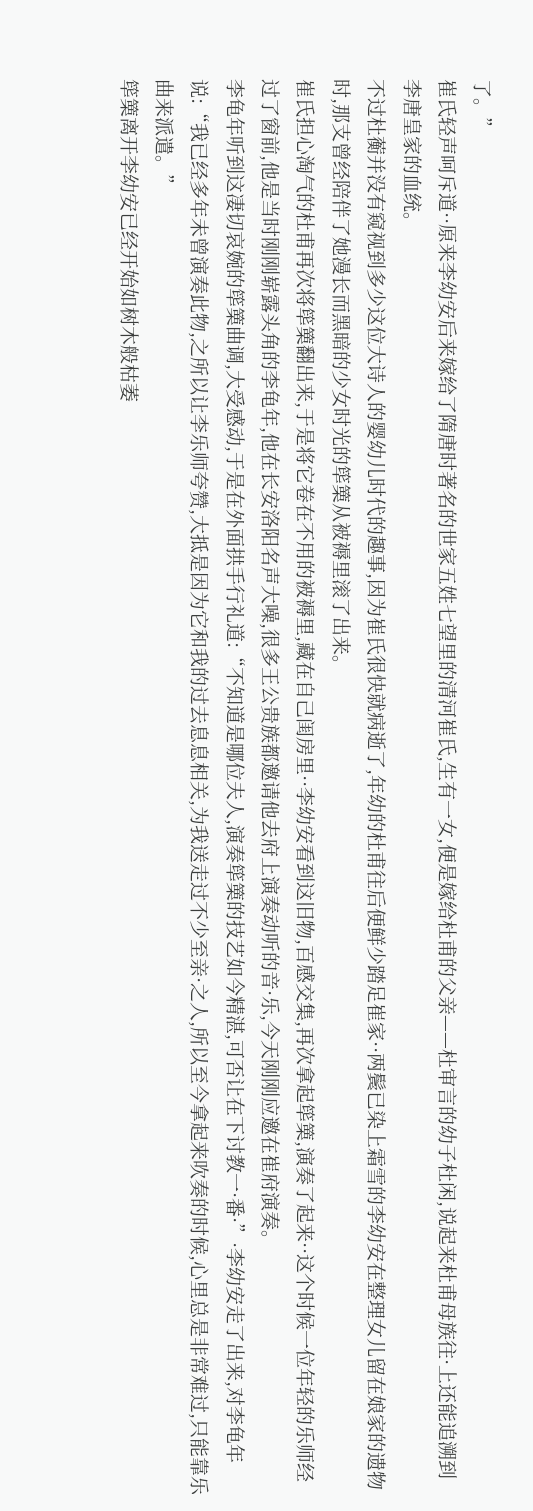了。”
崔氏轻声呵斥道··原来李幼安后来嫁给了隋唐时著名的世家五姓七望里的清河崔氏,生有一女,便是嫁给杜甫的父亲——杜审言的幼子杜闲,说起来杜甫母族往·上还能追溯到李唐皇家的血统。
不过杜蘅并没有窥视到多少这位大诗人的婴幼儿时代的趣事,因为崔氏很快就病逝了,年幼的杜甫往后便鲜少踏足崔家··两鬓已染上霜雪的李幼安在整理女儿留在娘家的遗物时,那支曾经陪伴了她漫长而黑暗的少女时光的筚篥从被褥里滚了出来。
崔氏担心淘气的杜甫再次将筚篥翻出来,于是将它卷在不用的被褥里,藏在自己闺房里··李幼安看到这旧物,百感交集,再次拿起筚篥,演奏了起来··这个时候一位年轻的乐师经过了窗前,他是当时刚刚崭露头角的李龟年,他在长安洛阳名声大噪,很多王公贵族都邀请他去府上演奏动听的音·乐,今天刚刚应邀在崔府演奏。
李龟年听到这凄切哀婉的筚篥曲调,大受感动,于是在外面拱手行礼道:“不知道是哪位夫人,演奏筚篥的技艺如今精湛,可否让在下讨教一·番·”·李幼安走了出来,对李龟年说:“我已经多年未曾演奏此物,之所以让李乐师夸赞,大抵是因为它和我的过去息息相关,为我送走过不少至亲·之人,所以至今拿起来吹奏的时候,心里总是非常难过,只能靠乐曲来派遣。”
筚篥离开李幼安已经开始如树木般枯萎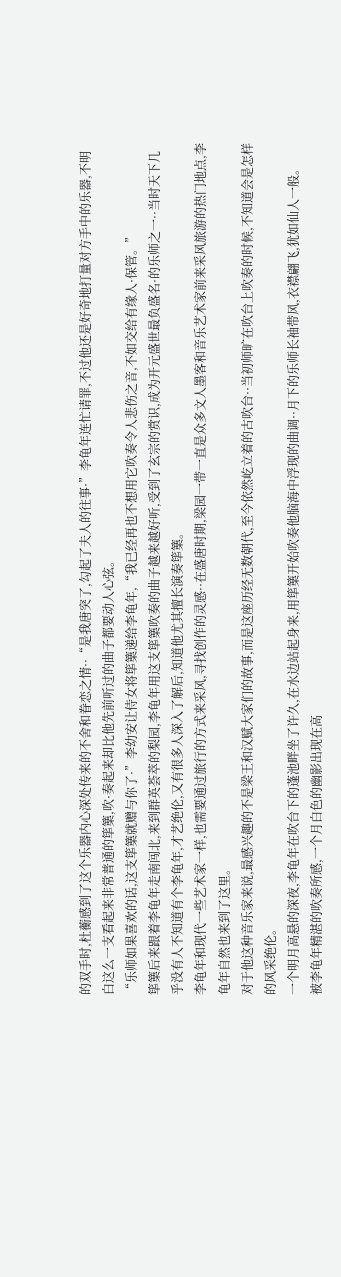的双手时,杜蘅感到了这个乐器内心深处传来的不舍和眷恋之情··“是我唐突了,勾起了夫人的往事·”李龟年连忙请罪,不过他还是好奇地打量对方手中的乐器,不明白这么一支看起来非常普通的筚篥,吹·奏起来却比他先前听过的曲子都要动人心弦。
“乐师如果喜欢的话,这支筚篥就赠与你了·”李幼安让侍女将筚篥递给李龟年,“我已经再也不想用它吹奏令人悲伤之音,不如交给有缘人·保管。”
筚篥后来跟着李龟年走南闯北,来到群英荟萃的梨园,李龟年用这支筚篥吹奏的曲子越来越好听,受到了玄宗的赏识,成为开元盛世最负盛名·的乐师之一··当时天下几乎没有人不知道有个李龟年,才艺绝伦,又有很多人深入了解后,知道他尤其擅长演奏筚篥。
李龟年和现代一些艺术家一样,也需要通过旅行的方式来采风,寻找创作的灵感··在盛唐时期,梁园一带一直是众多文人墨客和音乐艺术家前来采风旅游的热门地点,李龟年自然也来到了这里。
对于他这种音乐家来说,最感兴趣的不是梁王和汉赋大家们的故事,而是这座历经无数朝代,至今依然屹立着的古吹台··当初师旷在吹台上吹奏的时候,不知道会是怎样的风采绝伦。
一个明月高悬的深夜,李龟年在吹台下的蓬池畔坐了许久,在水边站起身来,用筚篥开始吹奏他脑海中浮现的曲调··月下的乐师长袖带风,衣襟翩飞,犹如仙人一般。
被李龟年精湛的吹奏所感,一个月白色的幽影出现在高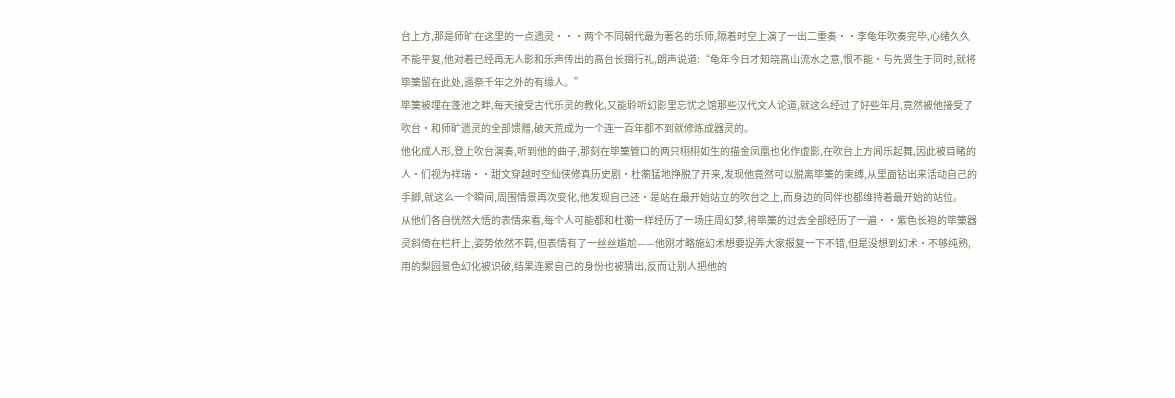台上方,那是师旷在这里的一点遗灵···两个不同朝代最为著名的乐师,隔着时空上演了一出二重奏··李龟年吹奏完毕,心绪久久不能平复,他对着已经再无人影和乐声传出的高台长揖行礼,朗声说道:“龟年今日才知晓高山流水之意,恨不能·与先贤生于同时,就将筚篥留在此处,遥祭千年之外的有缘人。”
筚篥被埋在蓬池之畔,每天接受古代乐灵的教化,又能聆听幻影里忘忧之馆那些汉代文人论道,就这么经过了好些年月,竟然被他接受了吹台·和师旷遗灵的全部馈赠,破天荒成为一个连一百年都不到就修炼成器灵的。
他化成人形,登上吹台演奏,听到他的曲子,那刻在筚篥管口的两只栩栩如生的描金凤凰也化作虚影,在吹台上方闻乐起舞,因此被目睹的人·们视为祥瑞··甜文穿越时空仙侠修真历史剧·杜蘅猛地挣脱了开来,发现他竟然可以脱离筚篥的束缚,从里面钻出来活动自己的手脚,就这么一个瞬间,周围情景再次变化,他发现自己还·是站在最开始站立的吹台之上,而身边的同伴也都维持着最开始的站位。
从他们各自恍然大悟的表情来看,每个人可能都和杜蘅一样经历了一场庄周幻梦,将筚篥的过去全部经历了一遍··紫色长袍的筚篥器灵斜倚在栏杆上,姿势依然不羁,但表情有了一丝丝尴尬——他刚才略施幻术想要捉弄大家报复一下不错,但是没想到幻术·不够纯熟,用的梨园景色幻化被识破,结果连累自己的身份也被猜出,反而让别人把他的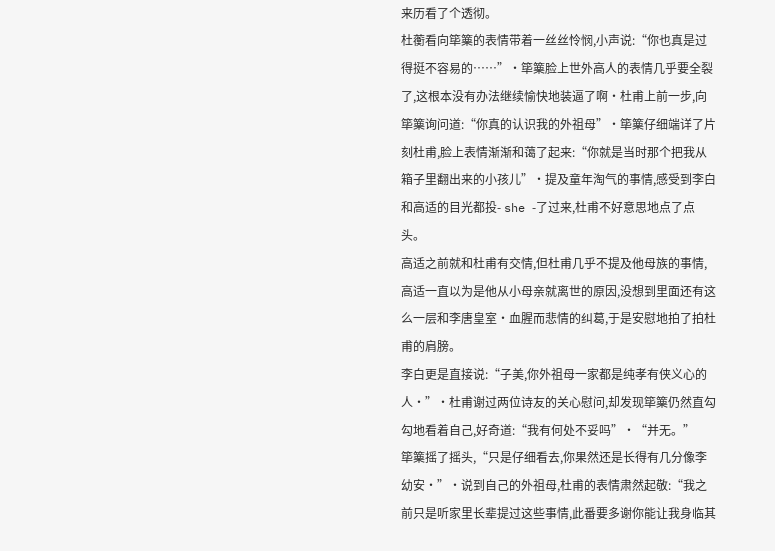来历看了个透彻。
杜蘅看向筚篥的表情带着一丝丝怜悯,小声说:“你也真是过得挺不容易的……”·筚篥脸上世外高人的表情几乎要全裂了,这根本没有办法继续愉快地装逼了啊·杜甫上前一步,向筚篥询问道:“你真的认识我的外祖母”·筚篥仔细端详了片刻杜甫,脸上表情渐渐和蔼了起来:“你就是当时那个把我从箱子里翻出来的小孩儿”·提及童年淘气的事情,感受到李白和高适的目光都投- she -了过来,杜甫不好意思地点了点头。
高适之前就和杜甫有交情,但杜甫几乎不提及他母族的事情,高适一直以为是他从小母亲就离世的原因,没想到里面还有这么一层和李唐皇室·血腥而悲情的纠葛,于是安慰地拍了拍杜甫的肩膀。
李白更是直接说:“子美,你外祖母一家都是纯孝有侠义心的人·”·杜甫谢过两位诗友的关心慰问,却发现筚篥仍然直勾勾地看着自己,好奇道:“我有何处不妥吗”·“并无。”
筚篥摇了摇头,“只是仔细看去,你果然还是长得有几分像李幼安·”·说到自己的外祖母,杜甫的表情肃然起敬:“我之前只是听家里长辈提过这些事情,此番要多谢你能让我身临其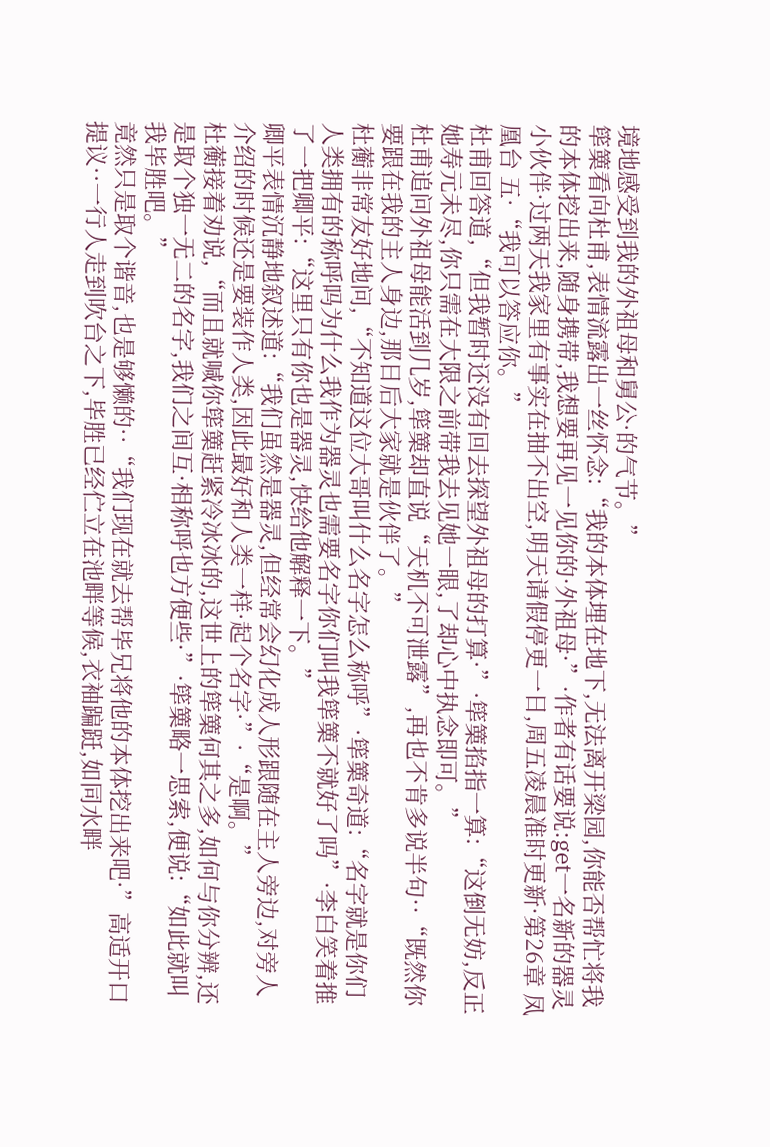境地感受到我的外祖母和舅公·的气节。”
筚篥看向杜甫,表情流露出一丝怀念:“我的本体埋在地下,无法离开梁园,你能否帮忙将我的本体挖出来,随身携带,我想要再见一见你的·外祖母·”·作者有话要说:get一名新的器灵小伙伴·过两天我家里有事实在抽不出空,明天请假停更一日,周五凌晨准时更新·第26章 凤凰台 五·“我可以答应你。”
杜甫回答道,“但我暂时还没有回去探望外祖母的打算·”·筚篥掐指一算:“这倒无妨,反正她寿元未尽,你只需在大限之前带我去见她一眼,了却心中执念即可。”
杜甫追问外祖母能活到几岁,筚篥却直说“天机不可泄露”,再也不肯多说半句··“既然你要跟在我的主人身边,那日后大家就是伙伴了。”
杜蘅非常友好地问,“不知道这位大哥叫什么名字怎么称呼”·筚篥奇道:“名字就是你们人类拥有的称呼吗为什么我作为器灵也需要名字你们叫我筚篥不就好了吗”·李白笑着推了一把卿平:“这里只有你也是器灵,快给他解释一下。”
卿平表情沉静地叙述道:“我们虽然是器灵,但经常会幻化成人形跟随在主人旁边,对旁人介绍的时候还是要装作人类,因此最好和人类一样·起个名字·”·“是啊。”
杜蘅接着劝说,“而且就喊你筚篥赶紧冷冰冰的,这世上的筚篥何其之多,如何与你分辨,还是取个独一无二的名字,我们之间互·相称呼也方便些·”·筚篥略一思索,便说:“如此就叫我毕胜吧。”
竟然只是取个谐音,也是够懒的··“我们现在就去帮毕兄将他的本体挖出来吧·”高适开口提议··一行人走到吹台之下,毕胜已经伫立在池畔等候,衣袖蹁跹,如同水畔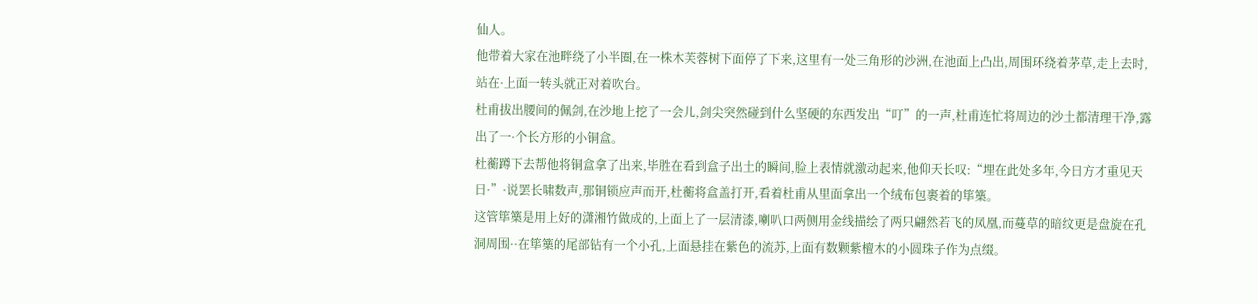仙人。
他带着大家在池畔绕了小半圈,在一株木芙蓉树下面停了下来,这里有一处三角形的沙洲,在池面上凸出,周围环绕着茅草,走上去时,站在·上面一转头就正对着吹台。
杜甫拔出腰间的佩剑,在沙地上挖了一会儿,剑尖突然碰到什么坚硬的东西发出“叮”的一声,杜甫连忙将周边的沙土都清理干净,露出了一·个长方形的小铜盒。
杜蘅蹲下去帮他将铜盒拿了出来,毕胜在看到盒子出土的瞬间,脸上表情就激动起来,他仰天长叹:“埋在此处多年,今日方才重见天日·”·说罢长啸数声,那铜锁应声而开,杜蘅将盒盖打开,看着杜甫从里面拿出一个绒布包裹着的筚篥。
这管筚篥是用上好的潇湘竹做成的,上面上了一层清漆,喇叭口两侧用金线描绘了两只翩然若飞的凤凰,而蔓草的暗纹更是盘旋在孔洞周围··在筚篥的尾部钻有一个小孔,上面悬挂在紫色的流苏,上面有数颗紫檀木的小圆珠子作为点缀。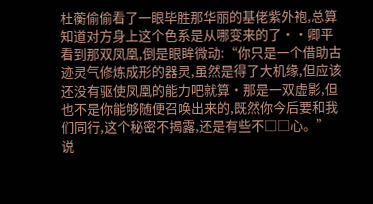杜蘅偷偷看了一眼毕胜那华丽的基佬紫外袍,总算知道对方身上这个色系是从哪变来的了··卿平看到那双凤凰,倒是眼眸微动:“你只是一个借助古迹灵气修炼成形的器灵,虽然是得了大机缘,但应该还没有驱使凤凰的能力吧就算·那是一双虚影,但也不是你能够随便召唤出来的,既然你今后要和我们同行,这个秘密不揭露,还是有些不□□心。”
说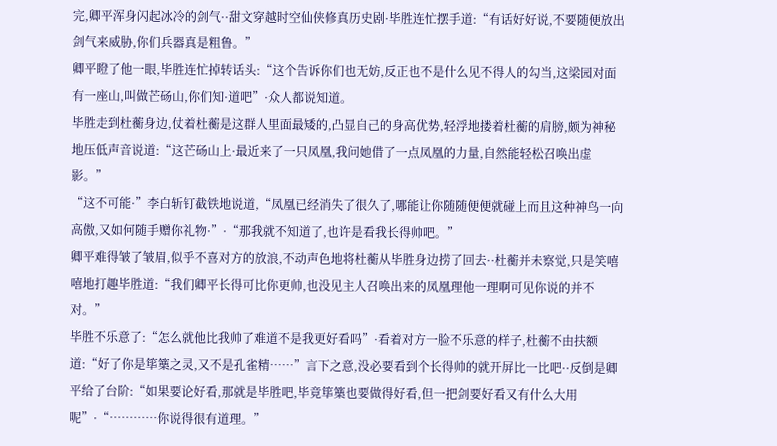完,卿平浑身闪起冰冷的剑气··甜文穿越时空仙侠修真历史剧·毕胜连忙摆手道:“有话好好说,不要随便放出剑气来威胁,你们兵器真是粗鲁。”
卿平瞪了他一眼,毕胜连忙掉转话头:“这个告诉你们也无妨,反正也不是什么见不得人的勾当,这梁园对面有一座山,叫做芒砀山,你们知·道吧”·众人都说知道。
毕胜走到杜蘅身边,仗着杜蘅是这群人里面最矮的,凸显自己的身高优势,轻浮地搂着杜蘅的肩膀,颇为神秘地压低声音说道:“这芒砀山上·最近来了一只凤凰,我问她借了一点凤凰的力量,自然能轻松召唤出虚影。”
“这不可能·”李白斩钉截铁地说道,“凤凰已经消失了很久了,哪能让你随随便便就碰上而且这种神鸟一向高傲,又如何随手赠你礼物·”·“那我就不知道了,也许是看我长得帅吧。”
卿平难得皱了皱眉,似乎不喜对方的放浪,不动声色地将杜蘅从毕胜身边捞了回去··杜蘅并未察觉,只是笑嘻嘻地打趣毕胜道:“我们卿平长得可比你更帅,也没见主人召唤出来的凤凰理他一理啊可见你说的并不对。”
毕胜不乐意了:“怎么就他比我帅了难道不是我更好看吗”·看着对方一脸不乐意的样子,杜蘅不由扶额道:“好了你是筚篥之灵,又不是孔雀精……”言下之意,没必要看到个长得帅的就开屏比一比吧··反倒是卿平给了台阶:“如果要论好看,那就是毕胜吧,毕竟筚篥也要做得好看,但一把剑要好看又有什么大用呢”·“…………你说得很有道理。”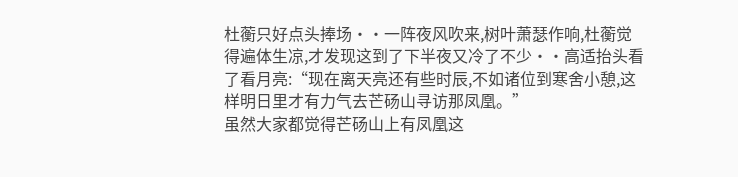杜蘅只好点头捧场··一阵夜风吹来,树叶萧瑟作响,杜蘅觉得遍体生凉,才发现这到了下半夜又冷了不少··高适抬头看了看月亮:“现在离天亮还有些时辰,不如诸位到寒舍小憩,这样明日里才有力气去芒砀山寻访那凤凰。”
虽然大家都觉得芒砀山上有凤凰这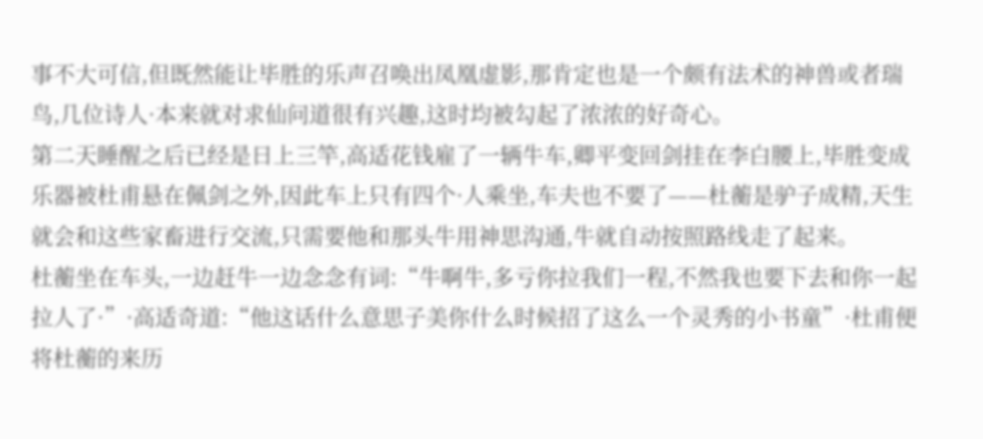事不大可信,但既然能让毕胜的乐声召唤出凤凰虚影,那肯定也是一个颇有法术的神兽或者瑞鸟,几位诗人·本来就对求仙问道很有兴趣,这时均被勾起了浓浓的好奇心。
第二天睡醒之后已经是日上三竿,高适花钱雇了一辆牛车,卿平变回剑挂在李白腰上,毕胜变成乐器被杜甫悬在佩剑之外,因此车上只有四个·人乘坐,车夫也不要了——杜蘅是驴子成精,天生就会和这些家畜进行交流,只需要他和那头牛用神思沟通,牛就自动按照路线走了起来。
杜蘅坐在车头,一边赶牛一边念念有词:“牛啊牛,多亏你拉我们一程,不然我也要下去和你一起拉人了·”·高适奇道:“他这话什么意思子美你什么时候招了这么一个灵秀的小书童”·杜甫便将杜蘅的来历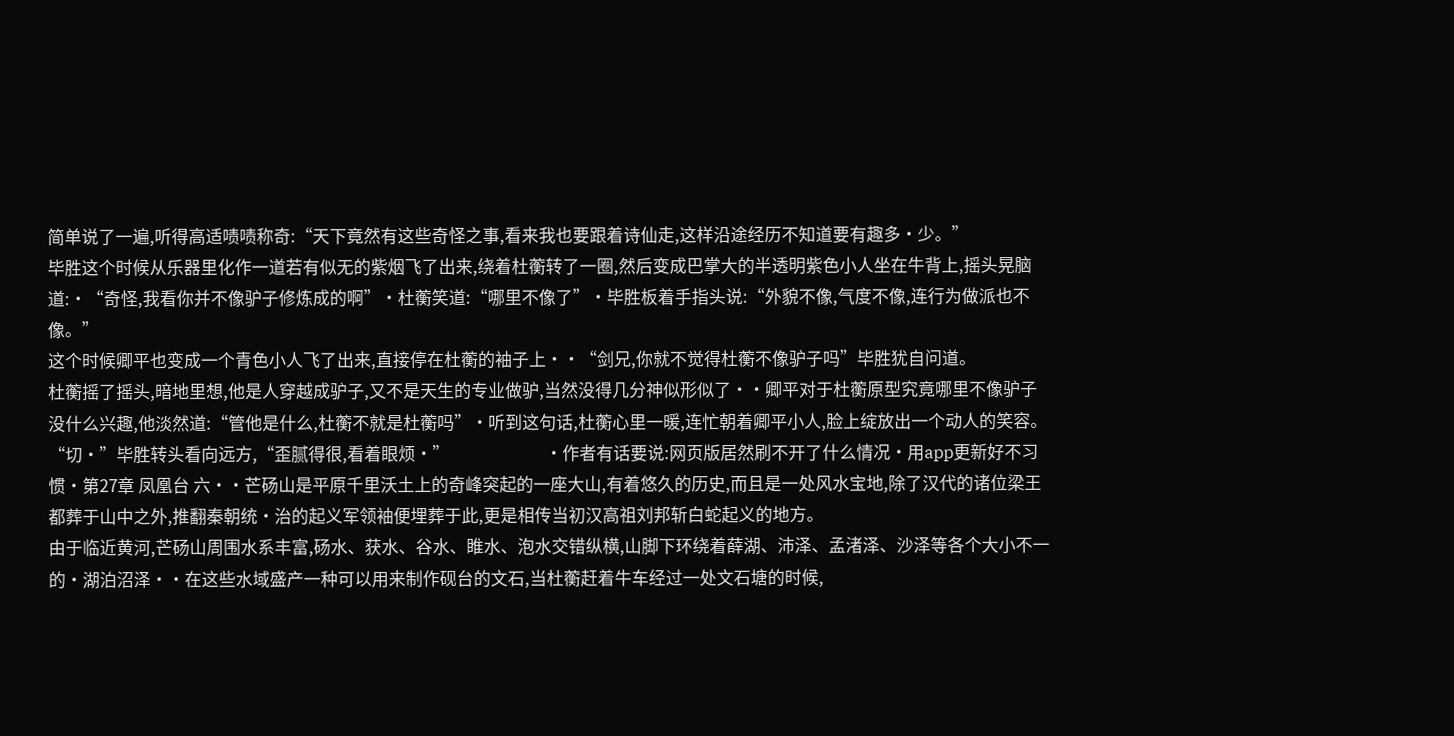简单说了一遍,听得高适啧啧称奇:“天下竟然有这些奇怪之事,看来我也要跟着诗仙走,这样沿途经历不知道要有趣多·少。”
毕胜这个时候从乐器里化作一道若有似无的紫烟飞了出来,绕着杜蘅转了一圈,然后变成巴掌大的半透明紫色小人坐在牛背上,摇头晃脑道:·“奇怪,我看你并不像驴子修炼成的啊”·杜蘅笑道:“哪里不像了”·毕胜板着手指头说:“外貌不像,气度不像,连行为做派也不像。”
这个时候卿平也变成一个青色小人飞了出来,直接停在杜蘅的袖子上··“剑兄,你就不觉得杜蘅不像驴子吗”毕胜犹自问道。
杜蘅摇了摇头,暗地里想,他是人穿越成驴子,又不是天生的专业做驴,当然没得几分神似形似了··卿平对于杜蘅原型究竟哪里不像驴子没什么兴趣,他淡然道:“管他是什么,杜蘅不就是杜蘅吗”·听到这句话,杜蘅心里一暖,连忙朝着卿平小人,脸上绽放出一个动人的笑容。
“切·”毕胜转头看向远方,“歪腻得很,看着眼烦·”                        ·作者有话要说:网页版居然刷不开了什么情况·用app更新好不习惯·第27章 凤凰台 六··芒砀山是平原千里沃土上的奇峰突起的一座大山,有着悠久的历史,而且是一处风水宝地,除了汉代的诸位梁王都葬于山中之外,推翻秦朝统·治的起义军领袖便埋葬于此,更是相传当初汉高祖刘邦斩白蛇起义的地方。
由于临近黄河,芒砀山周围水系丰富,砀水、获水、谷水、睢水、泡水交错纵横,山脚下环绕着薛湖、沛泽、孟渚泽、沙泽等各个大小不一的·湖泊沼泽··在这些水域盛产一种可以用来制作砚台的文石,当杜蘅赶着牛车经过一处文石塘的时候,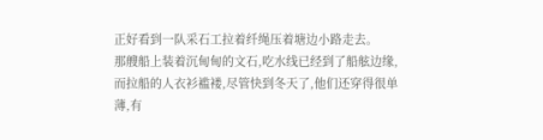正好看到一队采石工拉着纤绳压着塘边小路走去。
那艘船上装着沉甸甸的文石,吃水线已经到了船舷边缘,而拉船的人衣衫褴褛,尽管快到冬天了,他们还穿得很单薄,有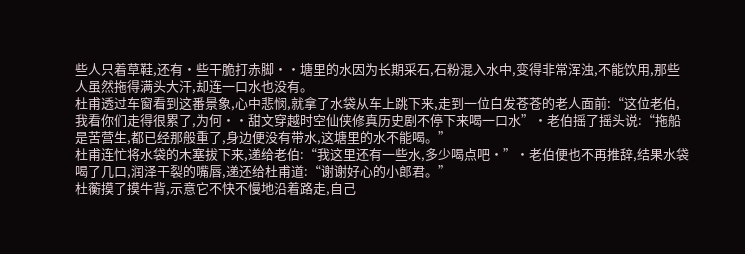些人只着草鞋,还有·些干脆打赤脚··塘里的水因为长期采石,石粉混入水中,变得非常浑浊,不能饮用,那些人虽然拖得满头大汗,却连一口水也没有。
杜甫透过车窗看到这番景象,心中悲悯,就拿了水袋从车上跳下来,走到一位白发苍苍的老人面前:“这位老伯,我看你们走得很累了,为何··甜文穿越时空仙侠修真历史剧不停下来喝一口水”·老伯摇了摇头说:“拖船是苦营生,都已经那般重了,身边便没有带水,这塘里的水不能喝。”
杜甫连忙将水袋的木塞拔下来,递给老伯:“我这里还有一些水,多少喝点吧·”·老伯便也不再推辞,结果水袋喝了几口,润泽干裂的嘴唇,递还给杜甫道:“谢谢好心的小郎君。”
杜蘅摸了摸牛背,示意它不快不慢地沿着路走,自己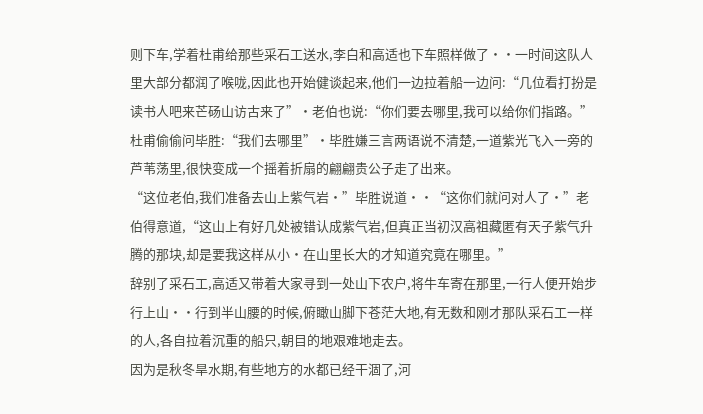则下车,学着杜甫给那些采石工送水,李白和高适也下车照样做了··一时间这队人里大部分都润了喉咙,因此也开始健谈起来,他们一边拉着船一边问:“几位看打扮是读书人吧来芒砀山访古来了”·老伯也说:“你们要去哪里,我可以给你们指路。”
杜甫偷偷问毕胜:“我们去哪里”·毕胜嫌三言两语说不清楚,一道紫光飞入一旁的芦苇荡里,很快变成一个摇着折扇的翩翩贵公子走了出来。
“这位老伯,我们准备去山上紫气岩·”毕胜说道··“这你们就问对人了·”老伯得意道,“这山上有好几处被错认成紫气岩,但真正当初汉高祖藏匿有天子紫气升腾的那块,却是要我这样从小·在山里长大的才知道究竟在哪里。”
辞别了采石工,高适又带着大家寻到一处山下农户,将牛车寄在那里,一行人便开始步行上山··行到半山腰的时候,俯瞰山脚下苍茫大地,有无数和刚才那队采石工一样的人,各自拉着沉重的船只,朝目的地艰难地走去。
因为是秋冬旱水期,有些地方的水都已经干涸了,河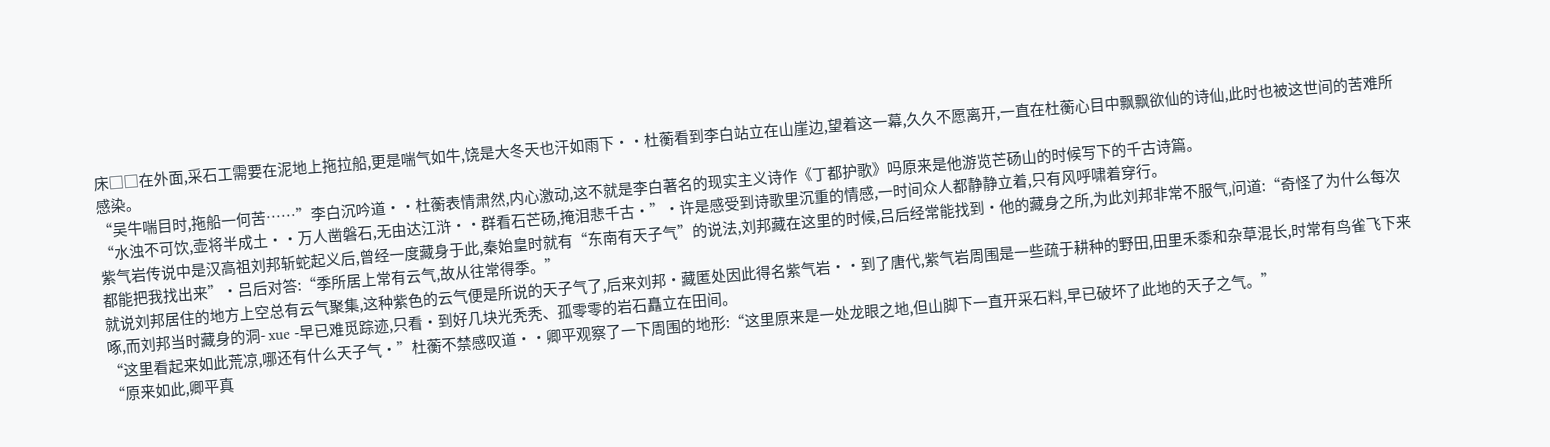床□□在外面,采石工需要在泥地上拖拉船,更是喘气如牛,饶是大冬天也汗如雨下··杜蘅看到李白站立在山崖边,望着这一幕,久久不愿离开,一直在杜蘅心目中飘飘欲仙的诗仙,此时也被这世间的苦难所感染。
“吴牛喘目时,拖船一何苦……”李白沉吟道··杜蘅表情肃然,内心激动,这不就是李白著名的现实主义诗作《丁都护歌》吗原来是他游览芒砀山的时候写下的千古诗篇。
“水浊不可饮,壶将半成土··万人凿磐石,无由达江浒··群看石芒砀,掩泪悲千古·”·许是感受到诗歌里沉重的情感,一时间众人都静静立着,只有风呼啸着穿行。
紫气岩传说中是汉高祖刘邦斩蛇起义后,曾经一度藏身于此,秦始皇时就有“东南有天子气”的说法,刘邦藏在这里的时候,吕后经常能找到·他的藏身之所,为此刘邦非常不服气,问道:“奇怪了为什么每次都能把我找出来”·吕后对答:“季所居上常有云气,故从往常得季。”
就说刘邦居住的地方上空总有云气聚集,这种紫色的云气便是所说的天子气了,后来刘邦·藏匿处因此得名紫气岩··到了唐代,紫气岩周围是一些疏于耕种的野田,田里禾黍和杂草混长,时常有鸟雀飞下来啄,而刘邦当时藏身的洞- xue -早已难觅踪迹,只看·到好几块光秃秃、孤零零的岩石矗立在田间。
“这里看起来如此荒凉,哪还有什么天子气·”杜蘅不禁感叹道··卿平观察了一下周围的地形:“这里原来是一处龙眼之地,但山脚下一直开采石料,早已破坏了此地的天子之气。”
“原来如此,卿平真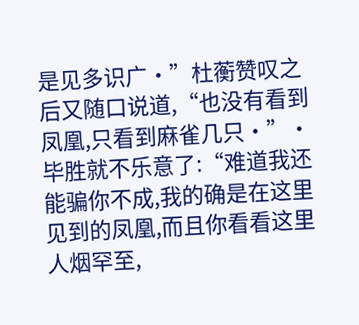是见多识广·”杜蘅赞叹之后又随口说道,“也没有看到凤凰,只看到麻雀几只·”·毕胜就不乐意了:“难道我还能骗你不成,我的确是在这里见到的凤凰,而且你看看这里人烟罕至,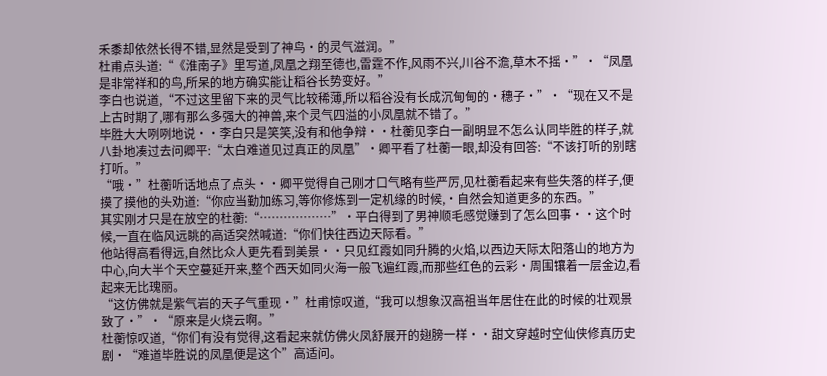禾黍却依然长得不错,显然是受到了神鸟·的灵气滋润。”
杜甫点头道:“《淮南子》里写道,凤凰之翔至德也,雷霆不作,风雨不兴,川谷不澹,草木不摇·”·“凤凰是非常祥和的鸟,所呆的地方确实能让稻谷长势变好。”
李白也说道,“不过这里留下来的灵气比较稀薄,所以稻谷没有长成沉甸甸的·穗子·”·“现在又不是上古时期了,哪有那么多强大的神兽,来个灵气四溢的小凤凰就不错了。”
毕胜大大咧咧地说··李白只是笑笑,没有和他争辩··杜蘅见李白一副明显不怎么认同毕胜的样子,就八卦地凑过去问卿平:“太白难道见过真正的凤凰”·卿平看了杜蘅一眼,却没有回答:“不该打听的别瞎打听。”
“哦·”杜蘅听话地点了点头··卿平觉得自己刚才口气略有些严厉,见杜蘅看起来有些失落的样子,便摸了摸他的头劝道:“你应当勤加练习,等你修炼到一定机缘的时候,·自然会知道更多的东西。”
其实刚才只是在放空的杜蘅:“………………”·平白得到了男神顺毛感觉赚到了怎么回事··这个时候,一直在临风远眺的高适突然喊道:“你们快往西边天际看。”
他站得高看得远,自然比众人更先看到美景··只见红霞如同升腾的火焰,以西边天际太阳落山的地方为中心,向大半个天空蔓延开来,整个西天如同火海一般飞遍红霞,而那些红色的云彩·周围镶着一层金边,看起来无比瑰丽。
“这仿佛就是紫气岩的天子气重现·”杜甫惊叹道,“我可以想象汉高祖当年居住在此的时候的壮观景致了·”·“原来是火烧云啊。”
杜蘅惊叹道,“你们有没有觉得,这看起来就仿佛火凤舒展开的翅膀一样··甜文穿越时空仙侠修真历史剧·“难道毕胜说的凤凰便是这个”高适问。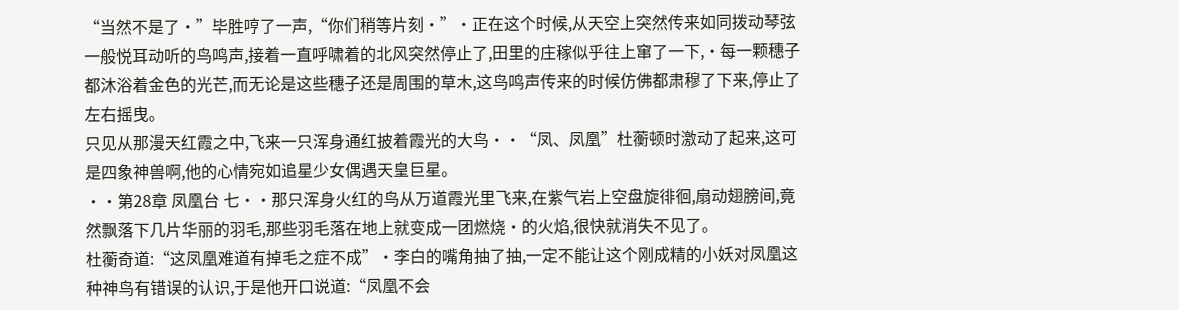“当然不是了·”毕胜哼了一声,“你们稍等片刻·”·正在这个时候,从天空上突然传来如同拨动琴弦一般悦耳动听的鸟鸣声,接着一直呼啸着的北风突然停止了,田里的庄稼似乎往上窜了一下,·每一颗穗子都沐浴着金色的光芒,而无论是这些穗子还是周围的草木,这鸟鸣声传来的时候仿佛都肃穆了下来,停止了左右摇曳。
只见从那漫天红霞之中,飞来一只浑身通红披着霞光的大鸟··“凤、凤凰”杜蘅顿时激动了起来,这可是四象神兽啊,他的心情宛如追星少女偶遇天皇巨星。
··第28章 凤凰台 七··那只浑身火红的鸟从万道霞光里飞来,在紫气岩上空盘旋徘徊,扇动翅膀间,竟然飘落下几片华丽的羽毛,那些羽毛落在地上就变成一团燃烧·的火焰,很快就消失不见了。
杜蘅奇道:“这凤凰难道有掉毛之症不成”·李白的嘴角抽了抽,一定不能让这个刚成精的小妖对凤凰这种神鸟有错误的认识,于是他开口说道:“凤凰不会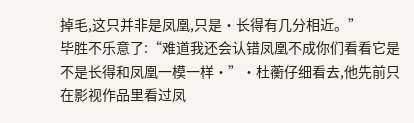掉毛,这只并非是凤凰,只是·长得有几分相近。”
毕胜不乐意了:“难道我还会认错凤凰不成你们看看它是不是长得和凤凰一模一样·”·杜蘅仔细看去,他先前只在影视作品里看过凤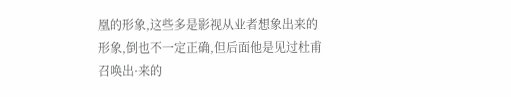凰的形象,这些多是影视从业者想象出来的形象,倒也不一定正确,但后面他是见过杜甫召唤出·来的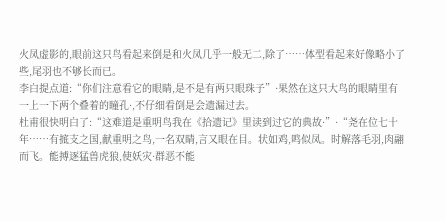火凤虚影的,眼前这只鸟看起来倒是和火凤几乎一般无二,除了……体型看起来好像略小了些,尾羽也不够长而已。
李白提点道:“你们注意看它的眼睛,是不是有两只眼珠子”·果然在这只大鸟的眼睛里有一上一下两个叠着的瞳孔·,不仔细看倒是会遗漏过去。
杜甫很快明白了:“这难道是重明鸟我在《拾遗记》里读到过它的典故·”·“尧在位七十年……有掋支之国,献重明之鸟,一名双睛,言又眼在目。状如鸡,鸣似凤。时解落毛羽,肉翮而飞。能搏逐猛兽虎狼,使妖灾·群恶不能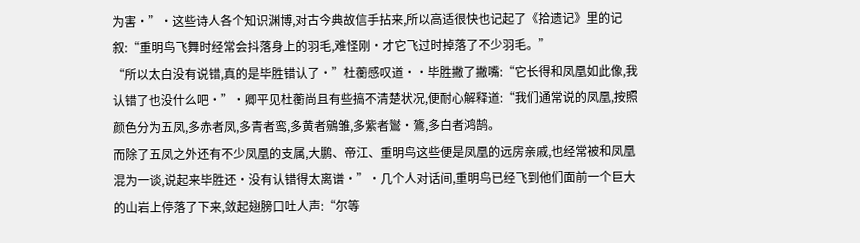为害·”·这些诗人各个知识渊博,对古今典故信手拈来,所以高适很快也记起了《拾遗记》里的记叙:“重明鸟飞舞时经常会抖落身上的羽毛,难怪刚·才它飞过时掉落了不少羽毛。”
“所以太白没有说错,真的是毕胜错认了·”杜蘅感叹道··毕胜撇了撇嘴:“它长得和凤凰如此像,我认错了也没什么吧·”·卿平见杜蘅尚且有些搞不清楚状况,便耐心解释道:“我们通常说的凤凰,按照颜色分为五凤,多赤者凤,多青者鸾,多黄者鵷雏,多紫者鸑·鷟,多白者鸿鹄。
而除了五凤之外还有不少凤凰的支属,大鹏、帝江、重明鸟这些便是凤凰的远房亲戚,也经常被和凤凰混为一谈,说起来毕胜还·没有认错得太离谱·”·几个人对话间,重明鸟已经飞到他们面前一个巨大的山岩上停落了下来,敛起翅膀口吐人声:“尔等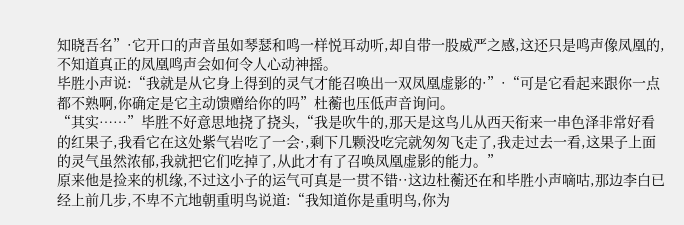知晓吾名”·它开口的声音虽如琴瑟和鸣一样悦耳动听,却自带一股威严之感,这还只是鸣声像凤凰的,不知道真正的凤凰鸣声会如何令人心动神摇。
毕胜小声说:“我就是从它身上得到的灵气才能召唤出一双凤凰虚影的·”·“可是它看起来跟你一点都不熟啊,你确定是它主动馈赠给你的吗”杜蘅也压低声音询问。
“其实……”毕胜不好意思地挠了挠头,“我是吹牛的,那天是这鸟儿从西天衔来一串色泽非常好看的红果子,我看它在这处紫气岩吃了一会·,剩下几颗没吃完就匆匆飞走了,我走过去一看,这果子上面的灵气虽然浓郁,我就把它们吃掉了,从此才有了召唤凤凰虚影的能力。”
原来他是捡来的机缘,不过这小子的运气可真是一贯不错··这边杜蘅还在和毕胜小声嘀咕,那边李白已经上前几步,不卑不亢地朝重明鸟说道:“我知道你是重明鸟,你为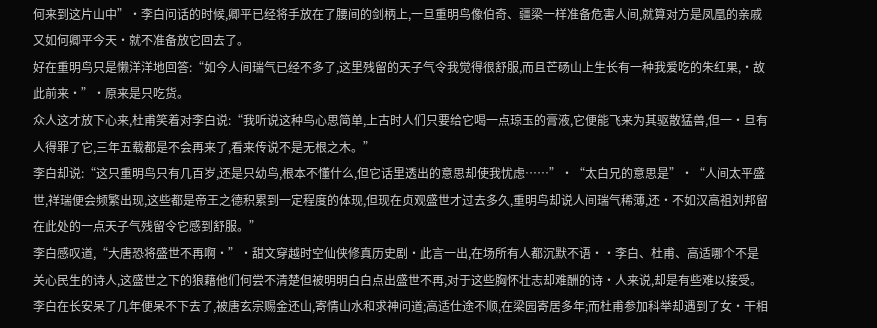何来到这片山中”·李白问话的时候,卿平已经将手放在了腰间的剑柄上,一旦重明鸟像伯奇、疆梁一样准备危害人间,就算对方是凤凰的亲戚又如何卿平今天·就不准备放它回去了。
好在重明鸟只是懒洋洋地回答:“如今人间瑞气已经不多了,这里残留的天子气令我觉得很舒服,而且芒砀山上生长有一种我爱吃的朱红果,·故此前来·”·原来是只吃货。
众人这才放下心来,杜甫笑着对李白说:“我听说这种鸟心思简单,上古时人们只要给它喝一点琼玉的膏液,它便能飞来为其驱散猛兽,但一·旦有人得罪了它,三年五载都是不会再来了,看来传说不是无根之木。”
李白却说:“这只重明鸟只有几百岁,还是只幼鸟,根本不懂什么,但它话里透出的意思却使我忧虑……”·“太白兄的意思是”·“人间太平盛世,祥瑞便会频繁出现,这些都是帝王之德积累到一定程度的体现,但现在贞观盛世才过去多久,重明鸟却说人间瑞气稀薄,还·不如汉高祖刘邦留在此处的一点天子气残留令它感到舒服。”
李白感叹道,“大唐恐将盛世不再啊·”·甜文穿越时空仙侠修真历史剧·此言一出,在场所有人都沉默不语··李白、杜甫、高适哪个不是关心民生的诗人,这盛世之下的狼藉他们何尝不清楚但被明明白白点出盛世不再,对于这些胸怀壮志却难酬的诗·人来说,却是有些难以接受。
李白在长安呆了几年便呆不下去了,被唐玄宗赐金还山,寄情山水和求神问道;高适仕途不顺,在梁园寄居多年;而杜甫参加科举却遇到了女·干相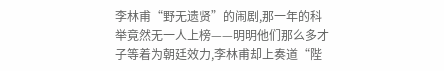李林甫“野无遗贤”的闹剧,那一年的科举竟然无一人上榜——明明他们那么多才子等着为朝廷效力,李林甫却上奏道“陛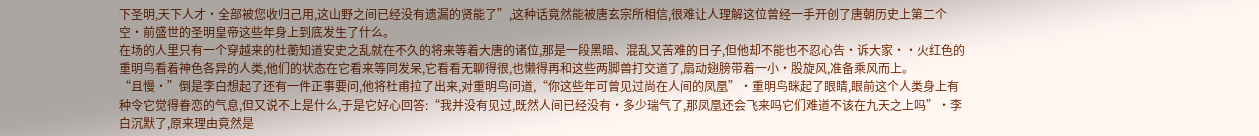下圣明,天下人才·全部被您收归己用,这山野之间已经没有遗漏的贤能了”,这种话竟然能被唐玄宗所相信,很难让人理解这位曾经一手开创了唐朝历史上第二个空·前盛世的圣明皇帝这些年身上到底发生了什么。
在场的人里只有一个穿越来的杜蘅知道安史之乱就在不久的将来等着大唐的诸位,那是一段黑暗、混乱又苦难的日子,但他却不能也不忍心告·诉大家··火红色的重明鸟看着神色各异的人类,他们的状态在它看来等同发呆,它看看无聊得很,也懒得再和这些两脚兽打交道了,扇动翅膀带着一小·股旋风,准备乘风而上。
“且慢·”倒是李白想起了还有一件正事要问,他将杜甫拉了出来,对重明鸟问道,“你这些年可曾见过尚在人间的凤凰”·重明鸟眯起了眼睛,眼前这个人类身上有种令它觉得眷恋的气息,但又说不上是什么,于是它好心回答:“我并没有见过,既然人间已经没有·多少瑞气了,那凤凰还会飞来吗它们难道不该在九天之上吗”·李白沉默了,原来理由竟然是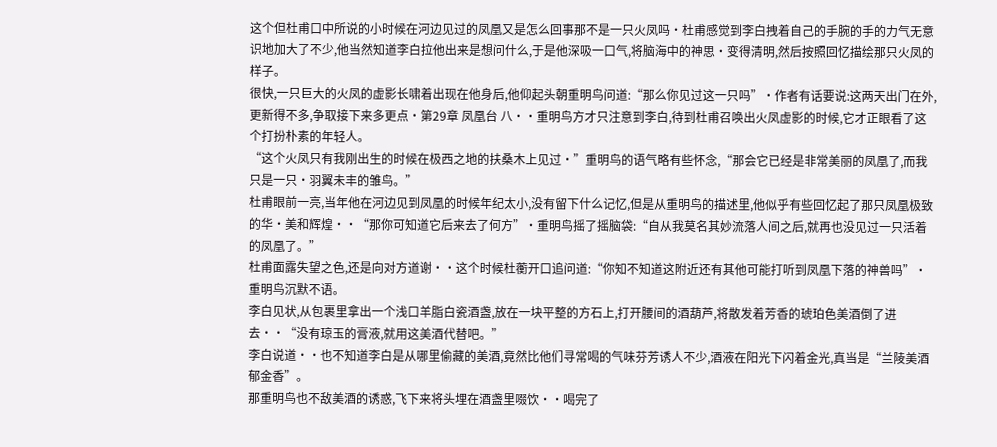这个但杜甫口中所说的小时候在河边见过的凤凰又是怎么回事那不是一只火凤吗·杜甫感觉到李白拽着自己的手腕的手的力气无意识地加大了不少,他当然知道李白拉他出来是想问什么,于是他深吸一口气,将脑海中的神思·变得清明,然后按照回忆描绘那只火凤的样子。
很快,一只巨大的火凤的虚影长啸着出现在他身后,他仰起头朝重明鸟问道:“那么你见过这一只吗”·作者有话要说:这两天出门在外,更新得不多,争取接下来多更点·第29章 凤凰台 八··重明鸟方才只注意到李白,待到杜甫召唤出火凤虚影的时候,它才正眼看了这个打扮朴素的年轻人。
“这个火凤只有我刚出生的时候在极西之地的扶桑木上见过·”重明鸟的语气略有些怀念,“那会它已经是非常美丽的凤凰了,而我只是一只·羽翼未丰的雏鸟。”
杜甫眼前一亮,当年他在河边见到凤凰的时候年纪太小,没有留下什么记忆,但是从重明鸟的描述里,他似乎有些回忆起了那只凤凰极致的华·美和辉煌··“那你可知道它后来去了何方”·重明鸟摇了摇脑袋:“自从我莫名其妙流落人间之后,就再也没见过一只活着的凤凰了。”
杜甫面露失望之色,还是向对方道谢··这个时候杜蘅开口追问道:“你知不知道这附近还有其他可能打听到凤凰下落的神兽吗”·重明鸟沉默不语。
李白见状,从包裹里拿出一个浅口羊脂白瓷酒盏,放在一块平整的方石上,打开腰间的酒葫芦,将散发着芳香的琥珀色美酒倒了进去··“没有琼玉的膏液,就用这美酒代替吧。”
李白说道··也不知道李白是从哪里偷藏的美酒,竟然比他们寻常喝的气味芬芳诱人不少,酒液在阳光下闪着金光,真当是“兰陵美酒郁金香”。
那重明鸟也不敌美酒的诱惑,飞下来将头埋在酒盏里啜饮··喝完了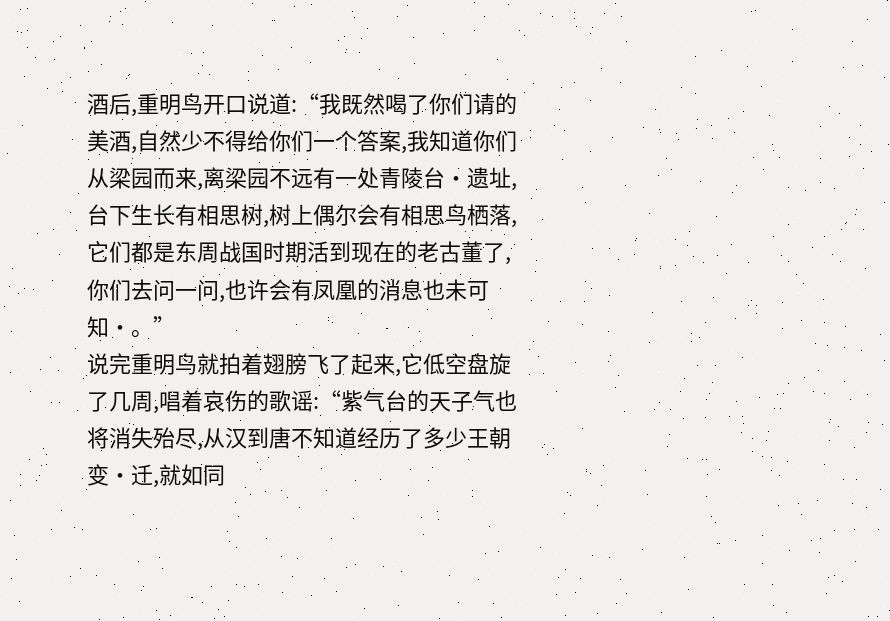酒后,重明鸟开口说道:“我既然喝了你们请的美酒,自然少不得给你们一个答案,我知道你们从梁园而来,离梁园不远有一处青陵台·遗址,台下生长有相思树,树上偶尔会有相思鸟栖落,它们都是东周战国时期活到现在的老古董了,你们去问一问,也许会有凤凰的消息也未可知·。”
说完重明鸟就拍着翅膀飞了起来,它低空盘旋了几周,唱着哀伤的歌谣:“紫气台的天子气也将消失殆尽,从汉到唐不知道经历了多少王朝变·迁,就如同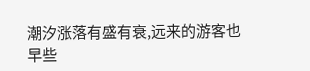潮汐涨落有盛有衰,远来的游客也早些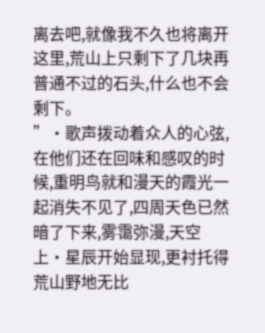离去吧,就像我不久也将离开这里,荒山上只剩下了几块再普通不过的石头,什么也不会剩下。
”·歌声拨动着众人的心弦,在他们还在回味和感叹的时候,重明鸟就和漫天的霞光一起消失不见了,四周天色已然暗了下来,雾霭弥漫,天空上·星辰开始显现,更衬托得荒山野地无比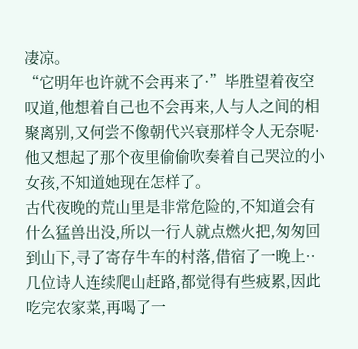凄凉。
“它明年也许就不会再来了·”毕胜望着夜空叹道,他想着自己也不会再来,人与人之间的相聚离别,又何尝不像朝代兴衰那样令人无奈呢·他又想起了那个夜里偷偷吹奏着自己哭泣的小女孩,不知道她现在怎样了。
古代夜晚的荒山里是非常危险的,不知道会有什么猛兽出没,所以一行人就点燃火把,匆匆回到山下,寻了寄存牛车的村落,借宿了一晚上··几位诗人连续爬山赶路,都觉得有些疲累,因此吃完农家菜,再喝了一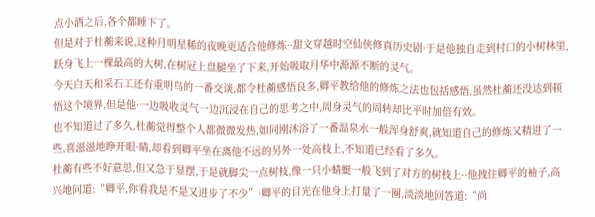点小酒之后,各个都睡下了。
但是对于杜蘅来说,这种月明星稀的夜晚更适合他修炼··甜文穿越时空仙侠修真历史剧·于是他独自走到村口的小树林里,跃身飞上一棵最高的大树,在树冠上盘腿坐了下来,开始吸取月华中源源不断的灵气。
今天白天和采石工还有重明鸟的一番交谈,都令杜蘅感悟良多,卿平教给他的修炼之法也包括感悟,虽然杜蘅还没达到顿悟这个境界,但是他·一边吸收灵气一边沉浸在自己的思考之中,周身灵气的周转却比平时加倍有效。
也不知道过了多久,杜蘅觉得整个人都微微发热,如同刚沐浴了一番温泉水一般浑身舒爽,就知道自己的修炼又精进了一些,喜滋滋地睁开眼·睛,却看到卿平坐在离他不远的另外一处高枝上,不知道已经看了多久。
杜蘅有些不好意思,但又急于显摆,于是就脚尖一点树枝,像一只小蜻蜓一般飞到了对方的树枝上··他拽住卿平的袖子,高兴地问道:“卿平,你看我是不是又进步了不少”·卿平的目光在他身上打量了一圈,淡淡地回答道:“尚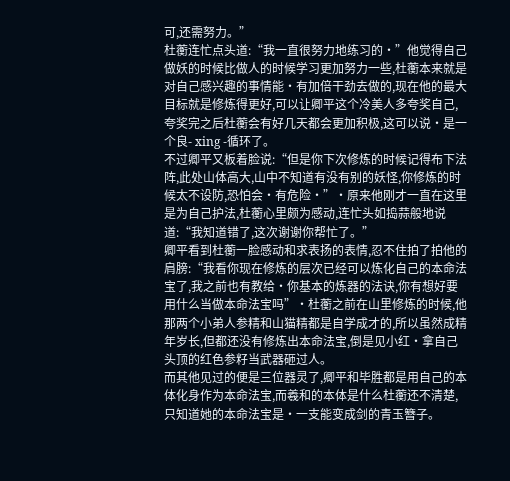可,还需努力。”
杜蘅连忙点头道:“我一直很努力地练习的·”他觉得自己做妖的时候比做人的时候学习更加努力一些,杜蘅本来就是对自己感兴趣的事情能·有加倍干劲去做的,现在他的最大目标就是修炼得更好,可以让卿平这个冷美人多夸奖自己,夸奖完之后杜蘅会有好几天都会更加积极,这可以说·是一个良- xing -循环了。
不过卿平又板着脸说:“但是你下次修炼的时候记得布下法阵,此处山体高大,山中不知道有没有别的妖怪,你修炼的时候太不设防,恐怕会·有危险·”·原来他刚才一直在这里是为自己护法,杜蘅心里颇为感动,连忙头如捣蒜般地说道:“我知道错了,这次谢谢你帮忙了。”
卿平看到杜蘅一脸感动和求表扬的表情,忍不住拍了拍他的肩膀:“我看你现在修炼的层次已经可以炼化自己的本命法宝了,我之前也有教给·你基本的炼器的法诀,你有想好要用什么当做本命法宝吗”·杜蘅之前在山里修炼的时候,他那两个小弟人参精和山猫精都是自学成才的,所以虽然成精年岁长,但都还没有修炼出本命法宝,倒是见小红·拿自己头顶的红色参籽当武器砸过人。
而其他见过的便是三位器灵了,卿平和毕胜都是用自己的本体化身作为本命法宝,而羲和的本体是什么杜蘅还不清楚,只知道她的本命法宝是·一支能变成剑的青玉簪子。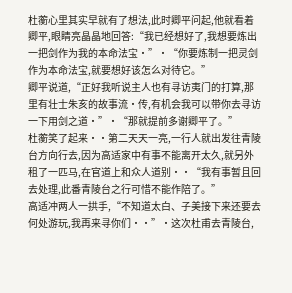杜蘅心里其实早就有了想法,此时卿平问起,他就看着卿平,眼睛亮晶晶地回答:“我已经想好了,我想要炼出一把剑作为我的本命法宝·”·“你要炼制一把灵剑作为本命法宝,就要想好该怎么对待它。”
卿平说道,“正好我听说主人也有寻访夷门的打算,那里有壮士朱亥的故事流·传,有机会我可以带你去寻访一下用剑之道·”·“那就提前多谢卿平了。”
杜蘅笑了起来··第二天天一亮,一行人就出发往青陵台方向行去,因为高适家中有事不能离开太久,就另外租了一匹马,在官道上和众人道别··“我有事暂且回去处理,此番青陵台之行可惜不能作陪了。”
高适冲两人一拱手,“不知道太白、子美接下来还要去何处游玩,我再来寻你们··”·这次杜甫去青陵台,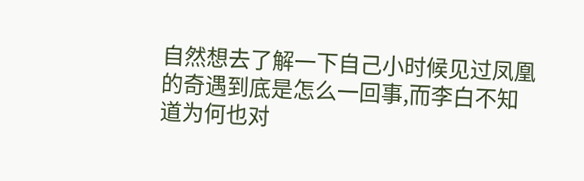自然想去了解一下自己小时候见过凤凰的奇遇到底是怎么一回事,而李白不知道为何也对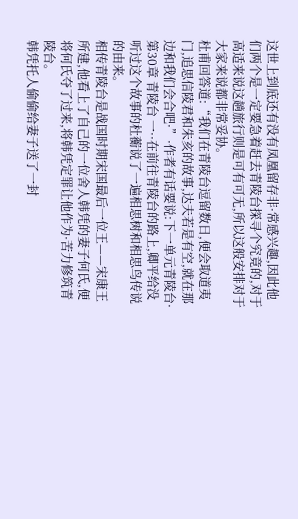这世上到底还有没有凤凰留存非·常感兴趣,因此他们两个是一定要急着赶去青陵台探寻个究竟的,对于高适来说这趟旅行则是可有可无,所以这般安排对于大家来说都非常妥协。
杜甫回答道:“我们在青陵台逗留数日,便会取道夷门,追思信陵君和朱亥的故事,达夫若是有空,就在那边和我们会合吧·”·作者有话要说:下一单元青陵台·第30章 青陵台 一··在前往青陵台的路上,卿平给没听过这个故事的杜蘅说了一遍相思树和相思鸟传说的由来。
相传青陵台是战国时期宋国最后一位王——宋康王所建,他看上了自己的一位舍人韩凭的妻子何氏,便将何氏夺了过来,将韩凭定罪让他作为·苦力修筑青陵台。
韩凭托人偷偷给妻子送了一封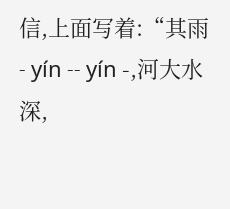信,上面写着:“其雨- yín -- yín -,河大水深,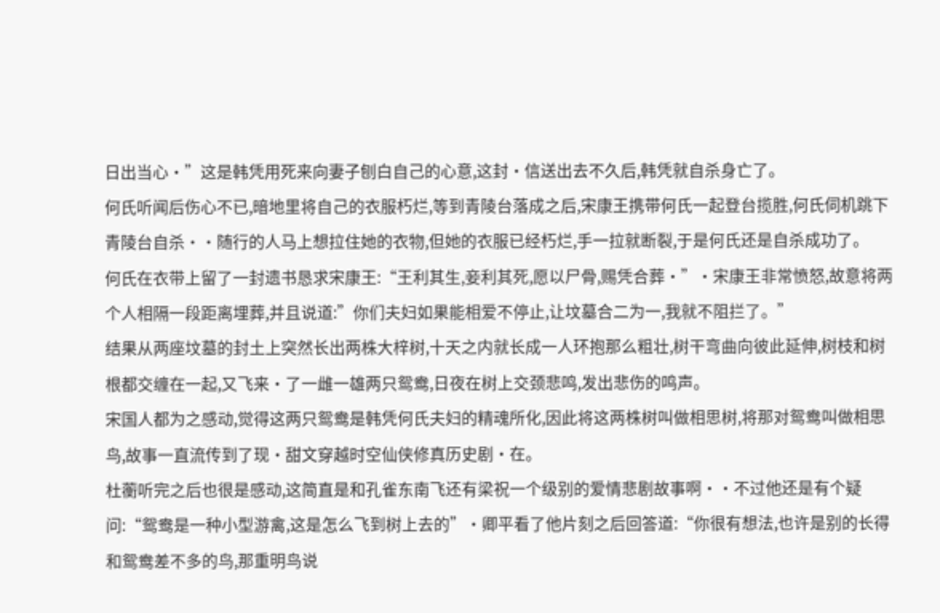日出当心·”这是韩凭用死来向妻子刨白自己的心意,这封·信送出去不久后,韩凭就自杀身亡了。
何氏听闻后伤心不已,暗地里将自己的衣服朽烂,等到青陵台落成之后,宋康王携带何氏一起登台揽胜,何氏伺机跳下青陵台自杀··随行的人马上想拉住她的衣物,但她的衣服已经朽烂,手一拉就断裂,于是何氏还是自杀成功了。
何氏在衣带上留了一封遗书恳求宋康王:“王利其生,妾利其死,愿以尸骨,赐凭合葬·”·宋康王非常愤怒,故意将两个人相隔一段距离埋葬,并且说道:”你们夫妇如果能相爱不停止,让坟墓合二为一,我就不阻拦了。”
结果从两座坟墓的封土上突然长出两株大梓树,十天之内就长成一人环抱那么粗壮,树干弯曲向彼此延伸,树枝和树根都交缠在一起,又飞来·了一雌一雄两只鸳鸯,日夜在树上交颈悲鸣,发出悲伤的鸣声。
宋国人都为之感动,觉得这两只鸳鸯是韩凭何氏夫妇的精魂所化,因此将这两株树叫做相思树,将那对鸳鸯叫做相思鸟,故事一直流传到了现·甜文穿越时空仙侠修真历史剧·在。
杜蘅听完之后也很是感动,这简直是和孔雀东南飞还有梁祝一个级别的爱情悲剧故事啊··不过他还是有个疑问:“鸳鸯是一种小型游禽,这是怎么飞到树上去的”·卿平看了他片刻之后回答道:“你很有想法,也许是别的长得和鸳鸯差不多的鸟,那重明鸟说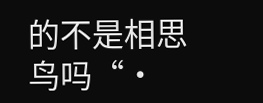的不是相思鸟吗“·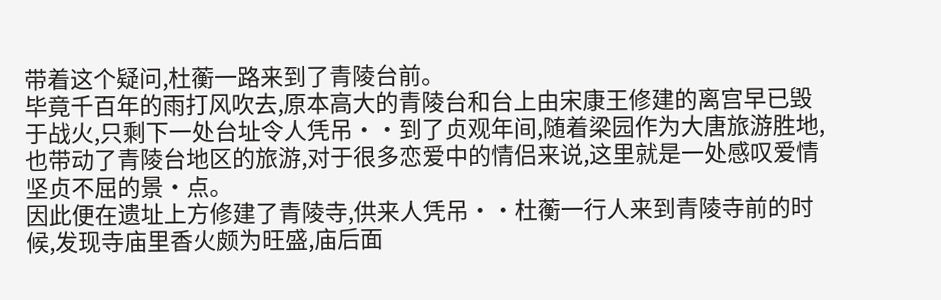带着这个疑问,杜蘅一路来到了青陵台前。
毕竟千百年的雨打风吹去,原本高大的青陵台和台上由宋康王修建的离宫早已毁于战火,只剩下一处台址令人凭吊··到了贞观年间,随着梁园作为大唐旅游胜地,也带动了青陵台地区的旅游,对于很多恋爱中的情侣来说,这里就是一处感叹爱情坚贞不屈的景·点。
因此便在遗址上方修建了青陵寺,供来人凭吊··杜蘅一行人来到青陵寺前的时候,发现寺庙里香火颇为旺盛,庙后面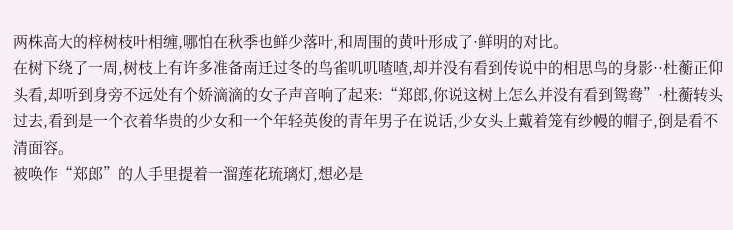两株高大的梓树枝叶相缠,哪怕在秋季也鲜少落叶,和周围的黄叶形成了·鲜明的对比。
在树下绕了一周,树枝上有许多准备南迁过冬的鸟雀叽叽喳喳,却并没有看到传说中的相思鸟的身影··杜蘅正仰头看,却听到身旁不远处有个娇滴滴的女子声音响了起来:“郑郎,你说这树上怎么并没有看到鸳鸯”·杜蘅转头过去,看到是一个衣着华贵的少女和一个年轻英俊的青年男子在说话,少女头上戴着笼有纱幔的帽子,倒是看不清面容。
被唤作“郑郎”的人手里提着一溜莲花琉璃灯,想必是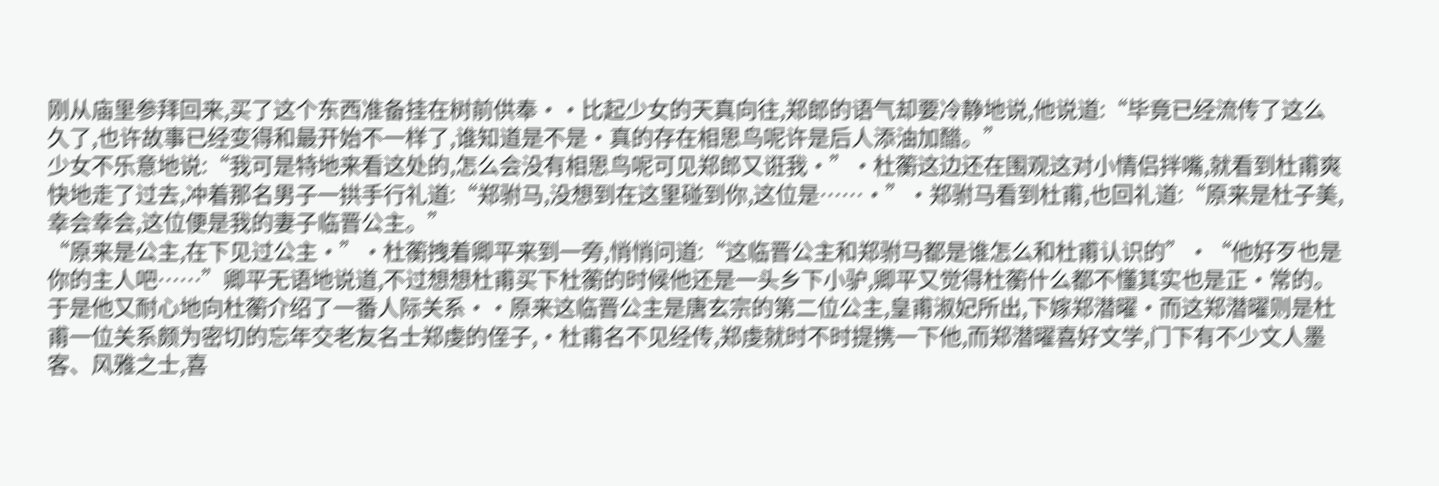刚从庙里参拜回来,买了这个东西准备挂在树前供奉··比起少女的天真向往,郑郎的语气却要冷静地说,他说道:“毕竟已经流传了这么久了,也许故事已经变得和最开始不一样了,谁知道是不是·真的存在相思鸟呢许是后人添油加醋。”
少女不乐意地说:“我可是特地来看这处的,怎么会没有相思鸟呢可见郑郎又诳我·”·杜蘅这边还在围观这对小情侣拌嘴,就看到杜甫爽快地走了过去,冲着那名男子一拱手行礼道:“郑驸马,没想到在这里碰到你,这位是……·”·郑驸马看到杜甫,也回礼道:“原来是杜子美,幸会幸会,这位便是我的妻子临晋公主。”
“原来是公主,在下见过公主·”·杜蘅拽着卿平来到一旁,悄悄问道:“这临晋公主和郑驸马都是谁怎么和杜甫认识的”·“他好歹也是你的主人吧……”卿平无语地说道,不过想想杜甫买下杜蘅的时候他还是一头乡下小驴,卿平又觉得杜蘅什么都不懂其实也是正·常的。
于是他又耐心地向杜蘅介绍了一番人际关系··原来这临晋公主是唐玄宗的第二位公主,皇甫淑妃所出,下嫁郑潜曜·而这郑潜曜则是杜甫一位关系颇为密切的忘年交老友名士郑虔的侄子,·杜甫名不见经传,郑虔就时不时提携一下他,而郑潜曜喜好文学,门下有不少文人墨客、风雅之士,喜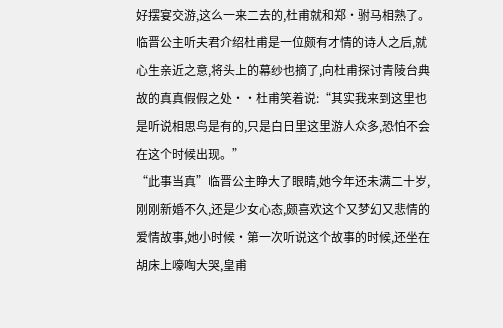好摆宴交游,这么一来二去的,杜甫就和郑·驸马相熟了。
临晋公主听夫君介绍杜甫是一位颇有才情的诗人之后,就心生亲近之意,将头上的幕纱也摘了,向杜甫探讨青陵台典故的真真假假之处··杜甫笑着说:“其实我来到这里也是听说相思鸟是有的,只是白日里这里游人众多,恐怕不会在这个时候出现。”
“此事当真”临晋公主睁大了眼睛,她今年还未满二十岁,刚刚新婚不久,还是少女心态,颇喜欢这个又梦幻又悲情的爱情故事,她小时候·第一次听说这个故事的时候,还坐在胡床上嚎啕大哭,皇甫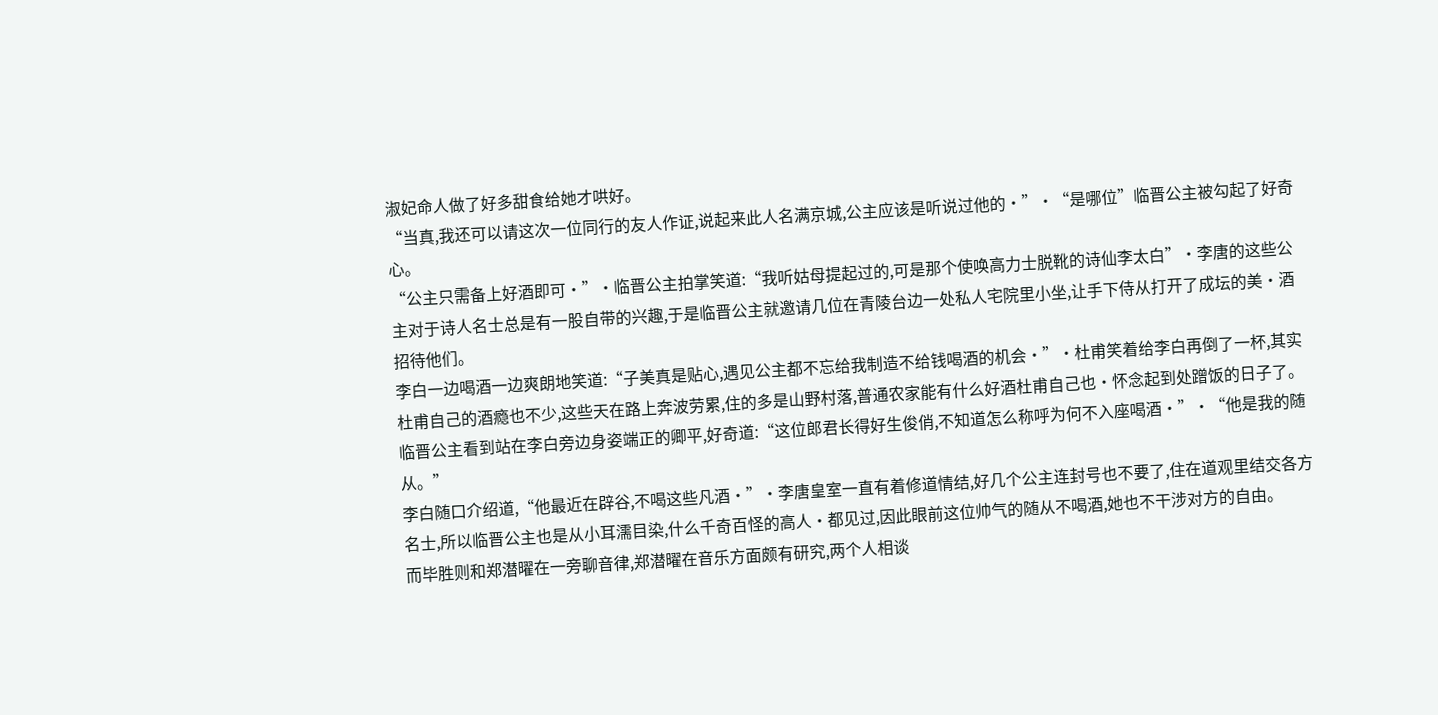淑妃命人做了好多甜食给她才哄好。
“当真,我还可以请这次一位同行的友人作证,说起来此人名满京城,公主应该是听说过他的·”·“是哪位”临晋公主被勾起了好奇心。
“公主只需备上好酒即可·”·临晋公主拍掌笑道:“我听姑母提起过的,可是那个使唤高力士脱靴的诗仙李太白”·李唐的这些公主对于诗人名士总是有一股自带的兴趣,于是临晋公主就邀请几位在青陵台边一处私人宅院里小坐,让手下侍从打开了成坛的美·酒招待他们。
李白一边喝酒一边爽朗地笑道:“子美真是贴心,遇见公主都不忘给我制造不给钱喝酒的机会·”·杜甫笑着给李白再倒了一杯,其实杜甫自己的酒瘾也不少,这些天在路上奔波劳累,住的多是山野村落,普通农家能有什么好酒杜甫自己也·怀念起到处蹭饭的日子了。
临晋公主看到站在李白旁边身姿端正的卿平,好奇道:“这位郎君长得好生俊俏,不知道怎么称呼为何不入座喝酒·”·“他是我的随从。”
李白随口介绍道,“他最近在辟谷,不喝这些凡酒·”·李唐皇室一直有着修道情结,好几个公主连封号也不要了,住在道观里结交各方名士,所以临晋公主也是从小耳濡目染,什么千奇百怪的高人·都见过,因此眼前这位帅气的随从不喝酒,她也不干涉对方的自由。
而毕胜则和郑潜曜在一旁聊音律,郑潜曜在音乐方面颇有研究,两个人相谈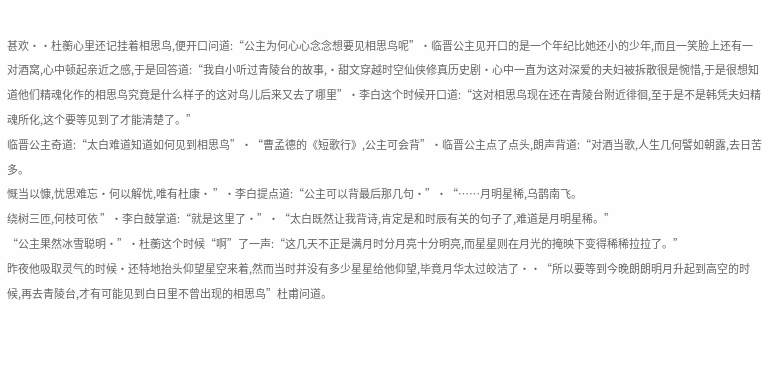甚欢··杜蘅心里还记挂着相思鸟,便开口问道:“公主为何心心念念想要见相思鸟呢”·临晋公主见开口的是一个年纪比她还小的少年,而且一笑脸上还有一对酒窝,心中顿起亲近之感,于是回答道:“我自小听过青陵台的故事,·甜文穿越时空仙侠修真历史剧·心中一直为这对深爱的夫妇被拆散很是惋惜,于是很想知道他们精魂化作的相思鸟究竟是什么样子的这对鸟儿后来又去了哪里”·李白这个时候开口道:“这对相思鸟现在还在青陵台附近徘徊,至于是不是韩凭夫妇精魂所化,这个要等见到了才能清楚了。”
临晋公主奇道:“太白难道知道如何见到相思鸟”·“曹孟德的《短歌行》,公主可会背”·临晋公主点了点头,朗声背道:“对酒当歌,人生几何譬如朝露,去日苦多。
慨当以慷,忧思难忘·何以解忧,唯有杜康· ”·李白提点道:“公主可以背最后那几句·”·“……月明星稀,乌鹊南飞。
绕树三匝,何枝可依 ”·李白鼓掌道:“就是这里了·”·“太白既然让我背诗,肯定是和时辰有关的句子了,难道是月明星稀。”
“公主果然冰雪聪明·”·杜蘅这个时候“啊”了一声:“这几天不正是满月时分月亮十分明亮,而星星则在月光的掩映下变得稀稀拉拉了。”
昨夜他吸取灵气的时候·还特地抬头仰望星空来着,然而当时并没有多少星星给他仰望,毕竟月华太过皎洁了··“所以要等到今晚朗朗明月升起到高空的时候,再去青陵台,才有可能见到白日里不曾出现的相思鸟”杜甫问道。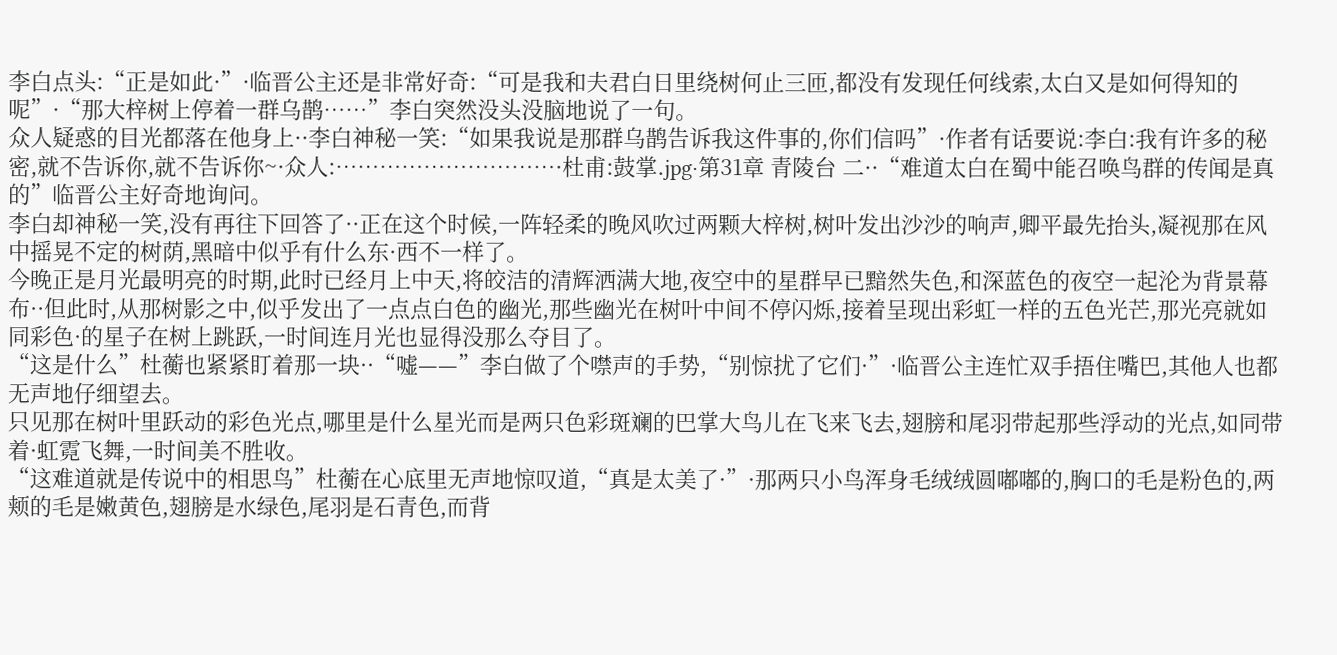李白点头:“正是如此·”·临晋公主还是非常好奇:“可是我和夫君白日里绕树何止三匝,都没有发现任何线索,太白又是如何得知的呢”·“那大梓树上停着一群乌鹊……”李白突然没头没脑地说了一句。
众人疑惑的目光都落在他身上··李白神秘一笑:“如果我说是那群乌鹊告诉我这件事的,你们信吗”·作者有话要说:李白:我有许多的秘密,就不告诉你,就不告诉你~·众人:…………………………·杜甫:鼓掌.jpg·第31章 青陵台 二··“难道太白在蜀中能召唤鸟群的传闻是真的”临晋公主好奇地询问。
李白却神秘一笑,没有再往下回答了··正在这个时候,一阵轻柔的晚风吹过两颗大梓树,树叶发出沙沙的响声,卿平最先抬头,凝视那在风中摇晃不定的树荫,黑暗中似乎有什么东·西不一样了。
今晚正是月光最明亮的时期,此时已经月上中天,将皎洁的清辉洒满大地,夜空中的星群早已黯然失色,和深蓝色的夜空一起沦为背景幕布··但此时,从那树影之中,似乎发出了一点点白色的幽光,那些幽光在树叶中间不停闪烁,接着呈现出彩虹一样的五色光芒,那光亮就如同彩色·的星子在树上跳跃,一时间连月光也显得没那么夺目了。
“这是什么”杜蘅也紧紧盯着那一块··“嘘——”李白做了个噤声的手势,“别惊扰了它们·”·临晋公主连忙双手捂住嘴巴,其他人也都无声地仔细望去。
只见那在树叶里跃动的彩色光点,哪里是什么星光而是两只色彩斑斓的巴掌大鸟儿在飞来飞去,翅膀和尾羽带起那些浮动的光点,如同带着·虹霓飞舞,一时间美不胜收。
“这难道就是传说中的相思鸟”杜蘅在心底里无声地惊叹道,“真是太美了·”·那两只小鸟浑身毛绒绒圆嘟嘟的,胸口的毛是粉色的,两颊的毛是嫩黄色,翅膀是水绿色,尾羽是石青色,而背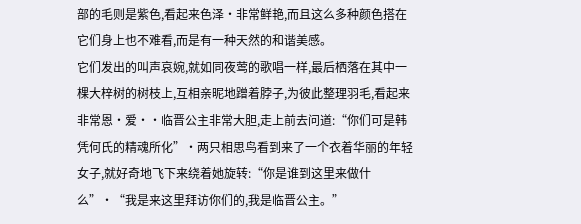部的毛则是紫色,看起来色泽·非常鲜艳,而且这么多种颜色搭在它们身上也不难看,而是有一种天然的和谐美感。
它们发出的叫声哀婉,就如同夜莺的歌唱一样,最后栖落在其中一棵大梓树的树枝上,互相亲昵地蹭着脖子,为彼此整理羽毛,看起来非常恩·爱··临晋公主非常大胆,走上前去问道:“你们可是韩凭何氏的精魂所化”·两只相思鸟看到来了一个衣着华丽的年轻女子,就好奇地飞下来绕着她旋转:“你是谁到这里来做什么”·“我是来这里拜访你们的,我是临晋公主。”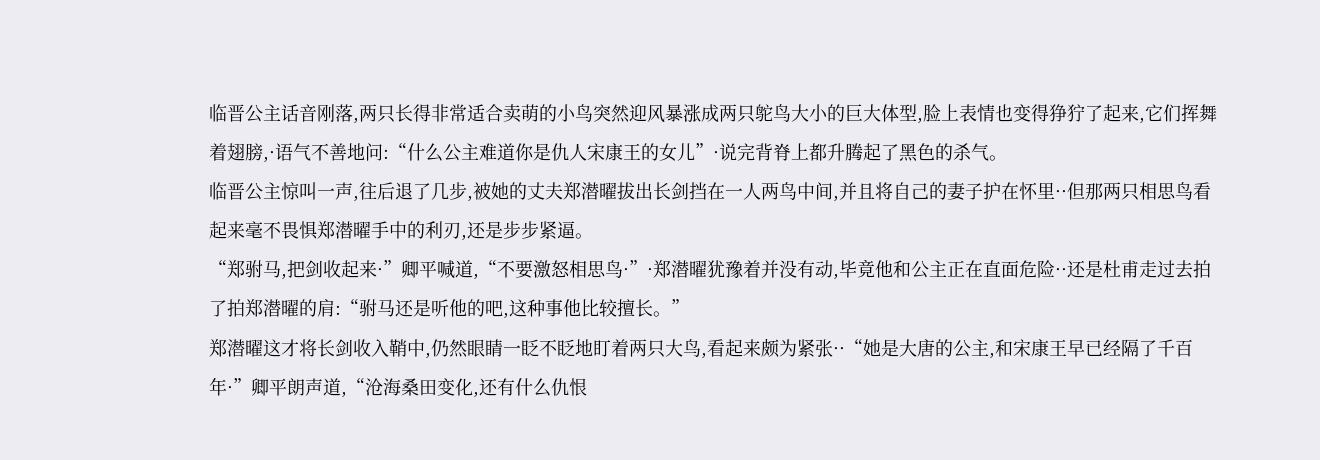临晋公主话音刚落,两只长得非常适合卖萌的小鸟突然迎风暴涨成两只鸵鸟大小的巨大体型,脸上表情也变得狰狞了起来,它们挥舞着翅膀,·语气不善地问:“什么公主难道你是仇人宋康王的女儿”·说完背脊上都升腾起了黑色的杀气。
临晋公主惊叫一声,往后退了几步,被她的丈夫郑潜曜拔出长剑挡在一人两鸟中间,并且将自己的妻子护在怀里··但那两只相思鸟看起来毫不畏惧郑潜曜手中的利刃,还是步步紧逼。
“郑驸马,把剑收起来·”卿平喊道,“不要激怒相思鸟·”·郑潜曜犹豫着并没有动,毕竟他和公主正在直面危险··还是杜甫走过去拍了拍郑潜曜的肩:“驸马还是听他的吧,这种事他比较擅长。”
郑潜曜这才将长剑收入鞘中,仍然眼睛一眨不眨地盯着两只大鸟,看起来颇为紧张··“她是大唐的公主,和宋康王早已经隔了千百年·”卿平朗声道,“沧海桑田变化,还有什么仇恨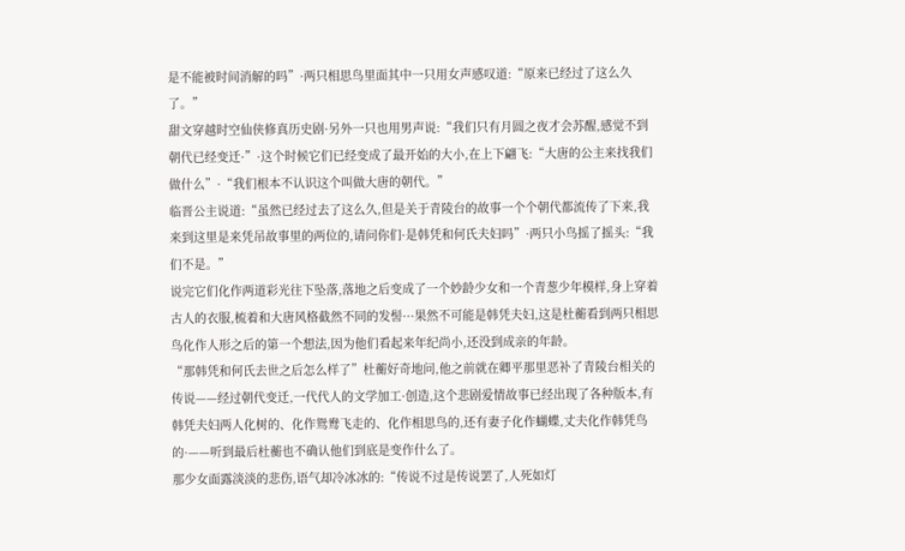是不能被时间消解的吗”·两只相思鸟里面其中一只用女声感叹道:“原来已经过了这么久了。”
甜文穿越时空仙侠修真历史剧·另外一只也用男声说:“我们只有月圆之夜才会苏醒,感觉不到朝代已经变迁·”·这个时候它们已经变成了最开始的大小,在上下翩飞:“大唐的公主来找我们做什么”·“我们根本不认识这个叫做大唐的朝代。”
临晋公主说道:“虽然已经过去了这么久,但是关于青陵台的故事一个个朝代都流传了下来,我来到这里是来凭吊故事里的两位的,请问你们·是韩凭和何氏夫妇吗”·两只小鸟摇了摇头:“我们不是。”
说完它们化作两道彩光往下坠落,落地之后变成了一个妙龄少女和一个青葱少年模样,身上穿着古人的衣服,梳着和大唐风格截然不同的发髻···果然不可能是韩凭夫妇,这是杜蘅看到两只相思鸟化作人形之后的第一个想法,因为他们看起来年纪尚小,还没到成亲的年龄。
“那韩凭和何氏去世之后怎么样了”杜蘅好奇地问,他之前就在卿平那里恶补了青陵台相关的传说——经过朝代变迁,一代代人的文学加工·创造,这个悲剧爱情故事已经出现了各种版本,有韩凭夫妇两人化树的、化作鸳鸯飞走的、化作相思鸟的,还有妻子化作蝴蝶,丈夫化作韩凭鸟的·——听到最后杜蘅也不确认他们到底是变作什么了。
那少女面露淡淡的悲伤,语气却冷冰冰的:“传说不过是传说罢了,人死如灯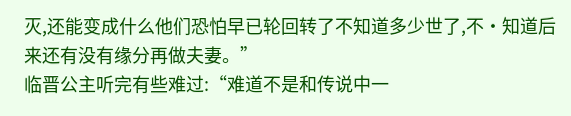灭,还能变成什么他们恐怕早已轮回转了不知道多少世了,不·知道后来还有没有缘分再做夫妻。”
临晋公主听完有些难过:“难道不是和传说中一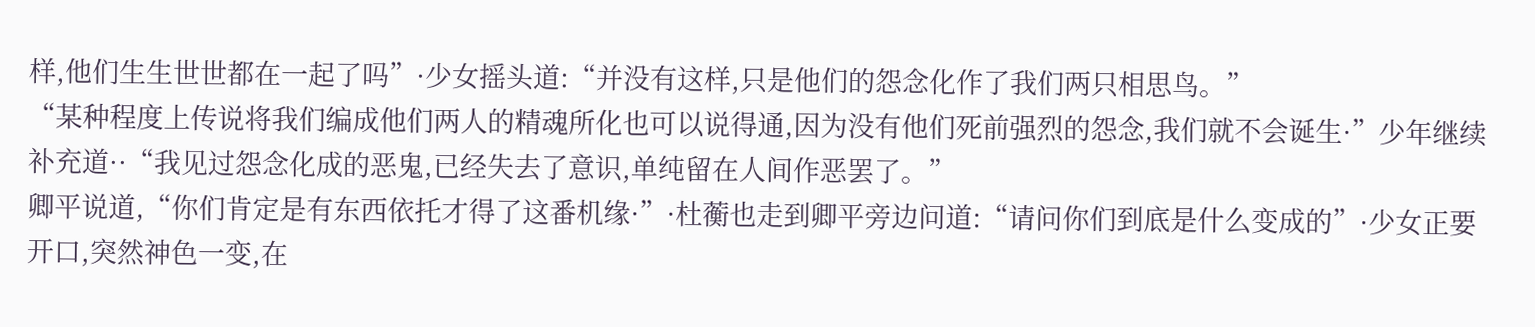样,他们生生世世都在一起了吗”·少女摇头道:“并没有这样,只是他们的怨念化作了我们两只相思鸟。”
“某种程度上传说将我们编成他们两人的精魂所化也可以说得通,因为没有他们死前强烈的怨念,我们就不会诞生·”少年继续补充道··“我见过怨念化成的恶鬼,已经失去了意识,单纯留在人间作恶罢了。”
卿平说道,“你们肯定是有东西依托才得了这番机缘·”·杜蘅也走到卿平旁边问道:“请问你们到底是什么变成的”·少女正要开口,突然神色一变,在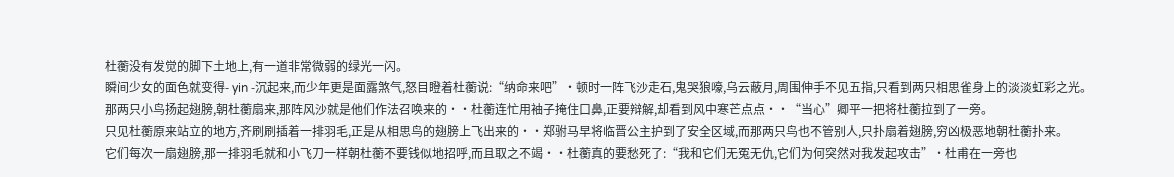杜蘅没有发觉的脚下土地上,有一道非常微弱的绿光一闪。
瞬间少女的面色就变得- yin -沉起来,而少年更是面露煞气,怒目瞪着杜蘅说:“纳命来吧”·顿时一阵飞沙走石,鬼哭狼嚎,乌云蔽月,周围伸手不见五指,只看到两只相思雀身上的淡淡虹彩之光。
那两只小鸟扬起翅膀,朝杜蘅扇来,那阵风沙就是他们作法召唤来的··杜蘅连忙用袖子掩住口鼻,正要辩解,却看到风中寒芒点点··“当心”卿平一把将杜蘅拉到了一旁。
只见杜蘅原来站立的地方,齐刷刷插着一排羽毛,正是从相思鸟的翅膀上飞出来的··郑驸马早将临晋公主护到了安全区域,而那两只鸟也不管别人,只扑扇着翅膀,穷凶极恶地朝杜蘅扑来。
它们每次一扇翅膀,那一排羽毛就和小飞刀一样朝杜蘅不要钱似地招呼,而且取之不竭··杜蘅真的要愁死了:“我和它们无冤无仇,它们为何突然对我发起攻击”·杜甫在一旁也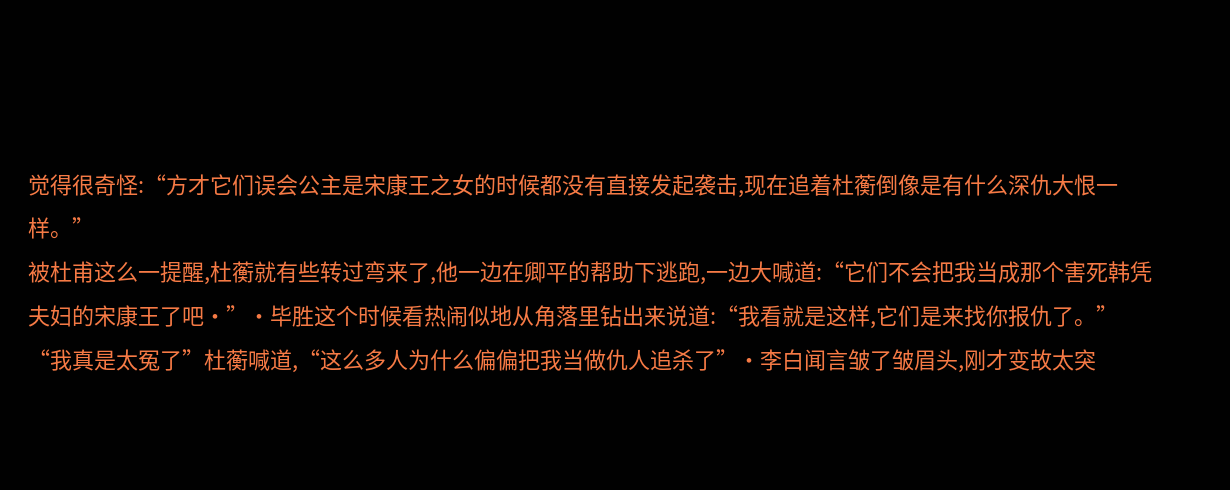觉得很奇怪:“方才它们误会公主是宋康王之女的时候都没有直接发起袭击,现在追着杜蘅倒像是有什么深仇大恨一样。”
被杜甫这么一提醒,杜蘅就有些转过弯来了,他一边在卿平的帮助下逃跑,一边大喊道:“它们不会把我当成那个害死韩凭夫妇的宋康王了吧·”·毕胜这个时候看热闹似地从角落里钻出来说道:“我看就是这样,它们是来找你报仇了。”
“我真是太冤了”杜蘅喊道,“这么多人为什么偏偏把我当做仇人追杀了”·李白闻言皱了皱眉头,刚才变故太突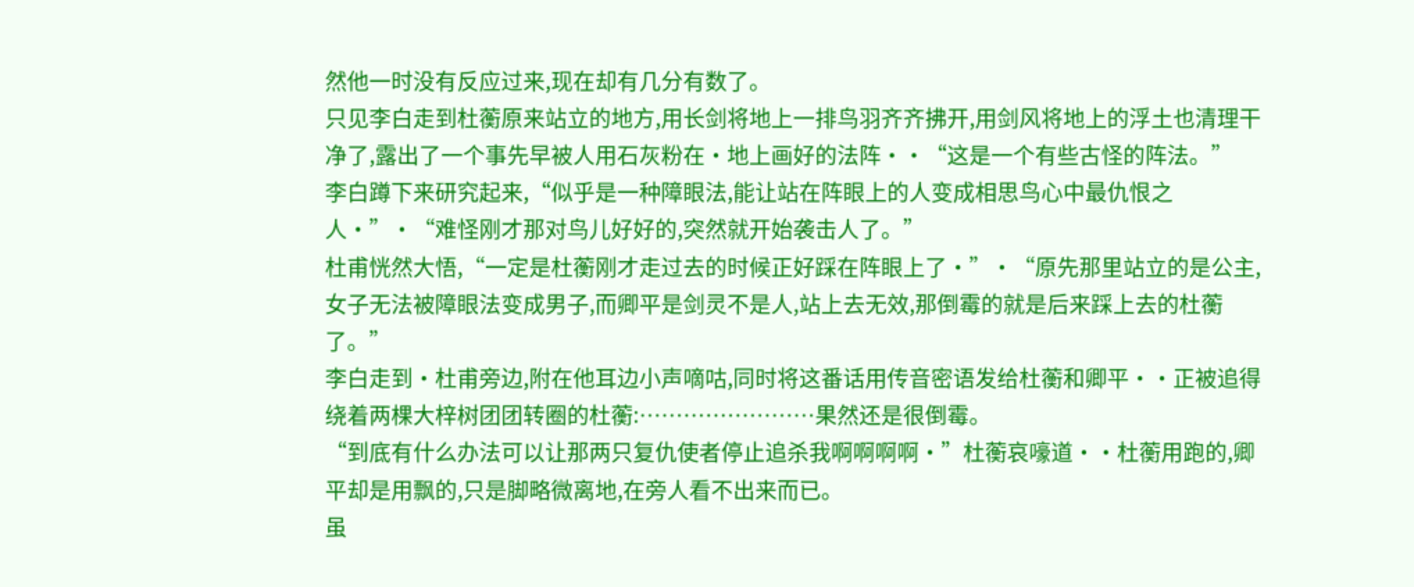然他一时没有反应过来,现在却有几分有数了。
只见李白走到杜蘅原来站立的地方,用长剑将地上一排鸟羽齐齐拂开,用剑风将地上的浮土也清理干净了,露出了一个事先早被人用石灰粉在·地上画好的法阵··“这是一个有些古怪的阵法。”
李白蹲下来研究起来,“似乎是一种障眼法,能让站在阵眼上的人变成相思鸟心中最仇恨之人·”·“难怪刚才那对鸟儿好好的,突然就开始袭击人了。”
杜甫恍然大悟,“一定是杜蘅刚才走过去的时候正好踩在阵眼上了·”·“原先那里站立的是公主,女子无法被障眼法变成男子,而卿平是剑灵不是人,站上去无效,那倒霉的就是后来踩上去的杜蘅了。”
李白走到·杜甫旁边,附在他耳边小声嘀咕,同时将这番话用传音密语发给杜蘅和卿平··正被追得绕着两棵大梓树团团转圈的杜蘅:……………………果然还是很倒霉。
“到底有什么办法可以让那两只复仇使者停止追杀我啊啊啊啊·”杜蘅哀嚎道··杜蘅用跑的,卿平却是用飘的,只是脚略微离地,在旁人看不出来而已。
虽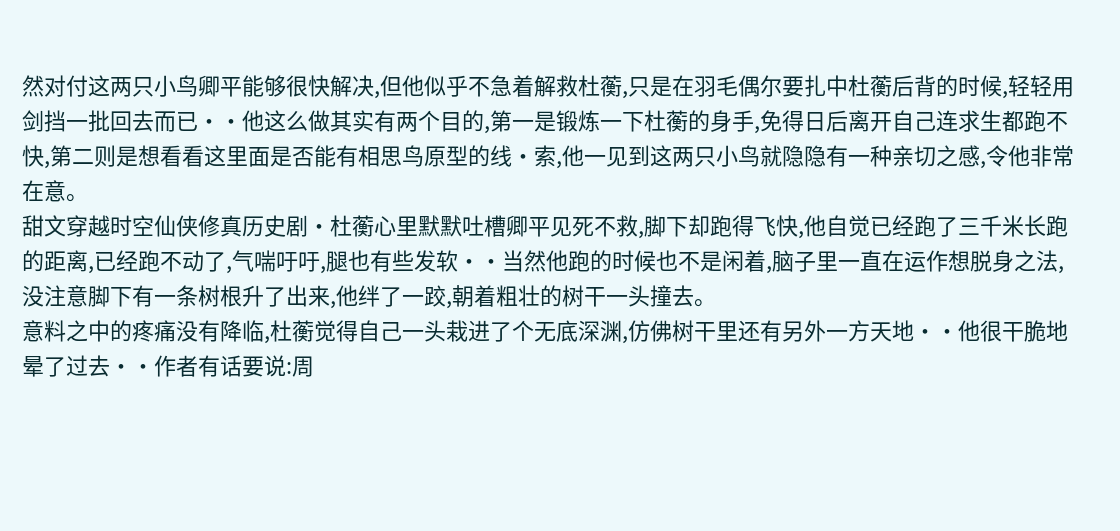然对付这两只小鸟卿平能够很快解决,但他似乎不急着解救杜蘅,只是在羽毛偶尔要扎中杜蘅后背的时候,轻轻用剑挡一批回去而已··他这么做其实有两个目的,第一是锻炼一下杜蘅的身手,免得日后离开自己连求生都跑不快,第二则是想看看这里面是否能有相思鸟原型的线·索,他一见到这两只小鸟就隐隐有一种亲切之感,令他非常在意。
甜文穿越时空仙侠修真历史剧·杜蘅心里默默吐槽卿平见死不救,脚下却跑得飞快,他自觉已经跑了三千米长跑的距离,已经跑不动了,气喘吁吁,腿也有些发软··当然他跑的时候也不是闲着,脑子里一直在运作想脱身之法,没注意脚下有一条树根升了出来,他绊了一跤,朝着粗壮的树干一头撞去。
意料之中的疼痛没有降临,杜蘅觉得自己一头栽进了个无底深渊,仿佛树干里还有另外一方天地··他很干脆地晕了过去··作者有话要说:周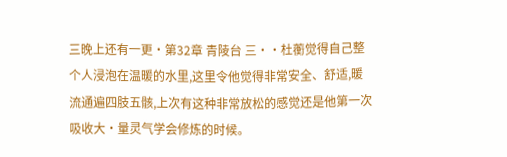三晚上还有一更·第32章 青陵台 三··杜蘅觉得自己整个人浸泡在温暖的水里,这里令他觉得非常安全、舒适,暖流通遍四肢五骸,上次有这种非常放松的感觉还是他第一次吸收大·量灵气学会修炼的时候。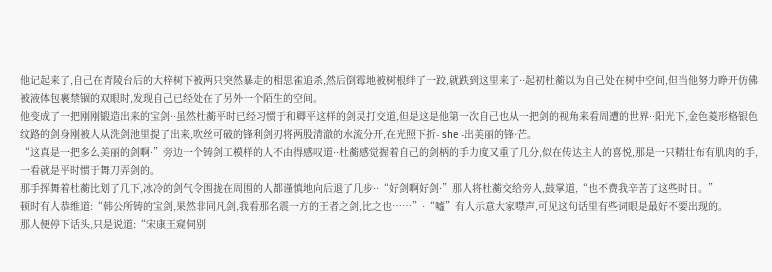他记起来了,自己在青陵台后的大梓树下被两只突然暴走的相思雀追杀,然后倒霉地被树根绊了一跤,就跌到这里来了··起初杜蘅以为自己处在树中空间,但当他努力睁开仿佛被液体包裹禁锢的双眼时,发现自己已经处在了另外一个陌生的空间。
他变成了一把刚刚锻造出来的宝剑··虽然杜蘅平时已经习惯于和卿平这样的剑灵打交道,但是这是他第一次自己也从一把剑的视角来看周遭的世界··阳光下,金色菱形格银色纹路的剑身刚被人从洗剑池里提了出来,吹丝可破的锋利剑刃将两股清澈的水流分开,在光照下折- she -出美丽的锋·芒。
“这真是一把多么美丽的剑啊·”旁边一个铸剑工模样的人不由得感叹道··杜蘅感觉握着自己的剑柄的手力度又重了几分,似在传达主人的喜悦,那是一只精壮布有肌肉的手,一看就是平时惯于舞刀弄剑的。
那手挥舞着杜蘅比划了几下,冰冷的剑气令围拢在周围的人都谨慎地向后退了几步··“好剑啊好剑·”那人将杜蘅交给旁人,鼓掌道,“也不费我辛苦了这些时日。”
顿时有人恭维道:“韩公所铸的宝剑,果然非同凡剑,我看那名震一方的王者之剑,比之也……”·“嘘”有人示意大家噤声,可见这句话里有些词眼是最好不要出现的。
那人便停下话头,只是说道:“宋康王窥伺别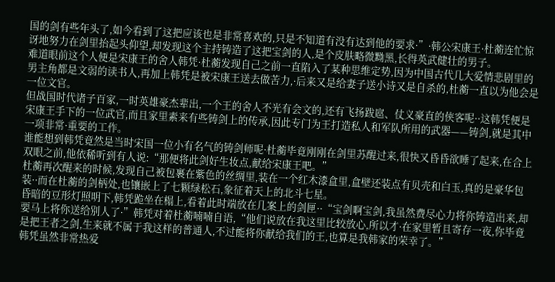国的剑有些年头了,如今看到了这把应该也是非常喜欢的,只是不知道有没有达到他的要求·”·韩公宋康王·杜蘅连忙惊讶地努力在剑里抬起头仰望,却发现这个主持铸造了这把宝剑的人,是个皮肤略微黝黑,长得英武健壮的男子。
难道眼前这个人便是宋康王的舍人韩凭·杜蘅发现自己之前一直陷入了某种思维定势,因为中国古代几大爱情悲剧里的男主角都是文弱的读书人,再加上韩凭是被宋康王送去做苦力,·后来又是给妻子送小诗又是自杀的,杜蘅一直以为他会是一位文官。
但战国时代诸子百家,一时英雄豪杰辈出,一个王的舍人不光有会文的,还有飞扬跋扈、仗义豪直的侠客呢··这韩凭便是宋康王手下的一位武官,而且家里素来有些铸剑上的传承,因此专门为王打造私人和军队所用的武器——铸剑,就是其中一项非常·重要的工作。
谁能想到韩凭竟然是当时宋国一位小有名气的铸剑师呢·杜蘅毕竟刚刚在剑里苏醒过来,很快又昏昏欲睡了起来,在合上双眼之前,他依稀听到有人说:“那便将此剑好生妆点,献给宋康王吧。”
杜蘅再次醒来的时候,发现自己被包裹在紫色的丝绸里,装在一个红木漆盒里,盒壁还装点有贝壳和白玉,真的是豪华包装··而在杜蘅的剑柄处,也镶嵌上了七颗绿松石,象征着天上的北斗七星。
昏暗的豆形灯照明下,韩凭跪坐在榻上,看着此时端放在几案上的剑匣··“宝剑啊宝剑,我虽然费尽心力将你铸造出来,却要马上将你送给别人了·”韩凭对着杜蘅喃喃自语,“他们说放在我这里比较放心,所以才·在家里暂且寄存一夜,你毕竟是把王者之剑,生来就不属于我这样的普通人,不过能将你献给我们的王,也算是我韩家的荣幸了。”
韩凭虽然非常热爱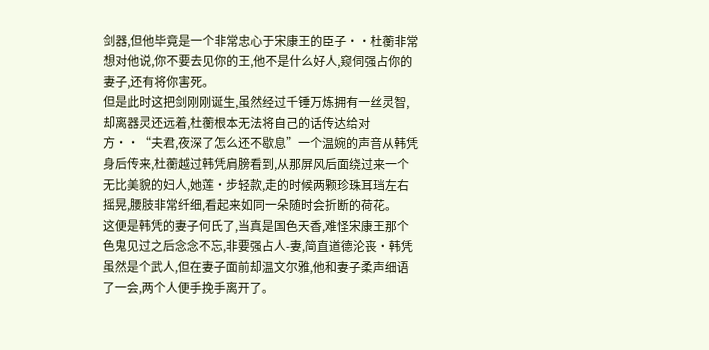剑器,但他毕竟是一个非常忠心于宋康王的臣子··杜蘅非常想对他说,你不要去见你的王,他不是什么好人,窥伺强占你的妻子,还有将你害死。
但是此时这把剑刚刚诞生,虽然经过千锤万炼拥有一丝灵智,却离器灵还远着,杜蘅根本无法将自己的话传达给对方··“夫君,夜深了怎么还不歇息”一个温婉的声音从韩凭身后传来,杜蘅越过韩凭肩膀看到,从那屏风后面绕过来一个无比美貌的妇人,她莲·步轻款,走的时候两颗珍珠耳珰左右摇晃,腰肢非常纤细,看起来如同一朵随时会折断的荷花。
这便是韩凭的妻子何氏了,当真是国色天香,难怪宋康王那个色鬼见过之后念念不忘,非要强占人-妻,简直道德沦丧·韩凭虽然是个武人,但在妻子面前却温文尔雅,他和妻子柔声细语了一会,两个人便手挽手离开了。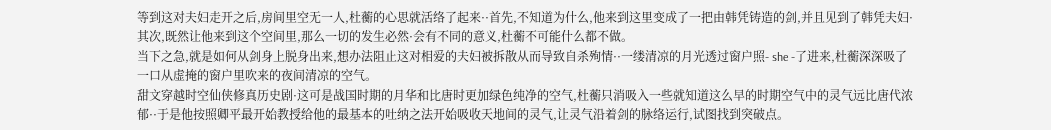等到这对夫妇走开之后,房间里空无一人,杜蘅的心思就活络了起来··首先,不知道为什么,他来到这里变成了一把由韩凭铸造的剑,并且见到了韩凭夫妇·其次,既然让他来到这个空间里,那么一切的发生必然·会有不同的意义,杜蘅不可能什么都不做。
当下之急,就是如何从剑身上脱身出来,想办法阻止这对相爱的夫妇被拆散从而导致自杀殉情··一缕清凉的月光透过窗户照- she -了进来,杜蘅深深吸了一口从虚掩的窗户里吹来的夜间清凉的空气。
甜文穿越时空仙侠修真历史剧·这可是战国时期的月华和比唐时更加绿色纯净的空气,杜蘅只消吸入一些就知道这么早的时期空气中的灵气远比唐代浓郁··于是他按照卿平最开始教授给他的最基本的吐纳之法开始吸收天地间的灵气,让灵气沿着剑的脉络运行,试图找到突破点。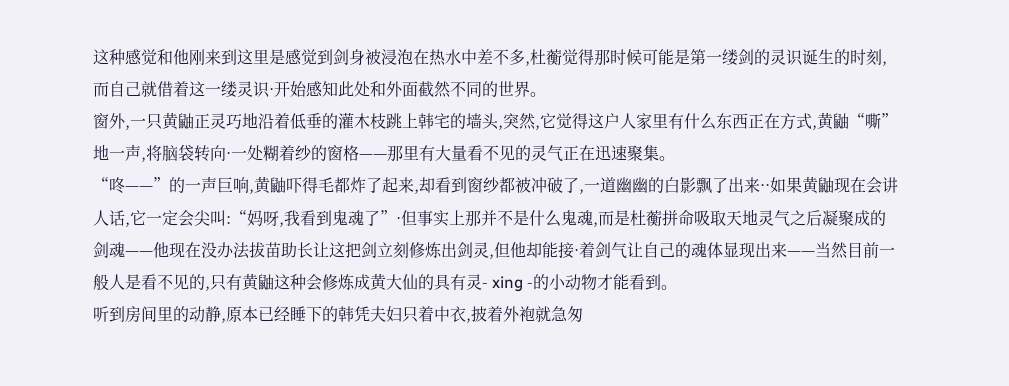这种感觉和他刚来到这里是感觉到剑身被浸泡在热水中差不多,杜蘅觉得那时候可能是第一缕剑的灵识诞生的时刻,而自己就借着这一缕灵识·开始感知此处和外面截然不同的世界。
窗外,一只黄鼬正灵巧地沿着低垂的灌木枝跳上韩宅的墙头,突然,它觉得这户人家里有什么东西正在方式,黄鼬“嘶”地一声,将脑袋转向·一处糊着纱的窗格——那里有大量看不见的灵气正在迅速聚集。
“咚——”的一声巨响,黄鼬吓得毛都炸了起来,却看到窗纱都被冲破了,一道幽幽的白影飘了出来··如果黄鼬现在会讲人话,它一定会尖叫:“妈呀,我看到鬼魂了”·但事实上那并不是什么鬼魂,而是杜蘅拼命吸取天地灵气之后凝聚成的剑魂——他现在没办法拔苗助长让这把剑立刻修炼出剑灵,但他却能接·着剑气让自己的魂体显现出来——当然目前一般人是看不见的,只有黄鼬这种会修炼成黄大仙的具有灵- xing -的小动物才能看到。
听到房间里的动静,原本已经睡下的韩凭夫妇只着中衣,披着外袍就急匆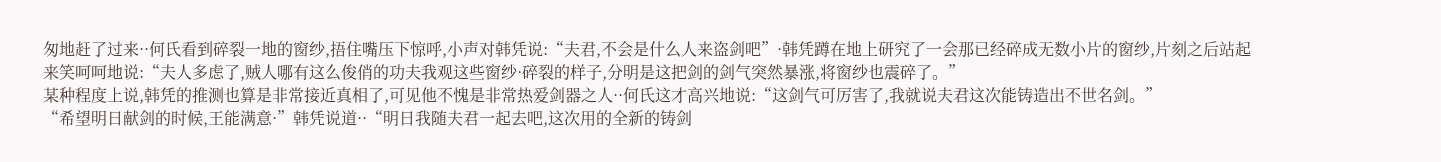匆地赶了过来··何氏看到碎裂一地的窗纱,捂住嘴压下惊呼,小声对韩凭说:“夫君,不会是什么人来盗剑吧”·韩凭蹲在地上研究了一会那已经碎成无数小片的窗纱,片刻之后站起来笑呵呵地说:“夫人多虑了,贼人哪有这么俊俏的功夫我观这些窗纱·碎裂的样子,分明是这把剑的剑气突然暴涨,将窗纱也震碎了。”
某种程度上说,韩凭的推测也算是非常接近真相了,可见他不愧是非常热爱剑器之人··何氏这才高兴地说:“这剑气可厉害了,我就说夫君这次能铸造出不世名剑。”
“希望明日献剑的时候,王能满意·”韩凭说道··“明日我随夫君一起去吧,这次用的全新的铸剑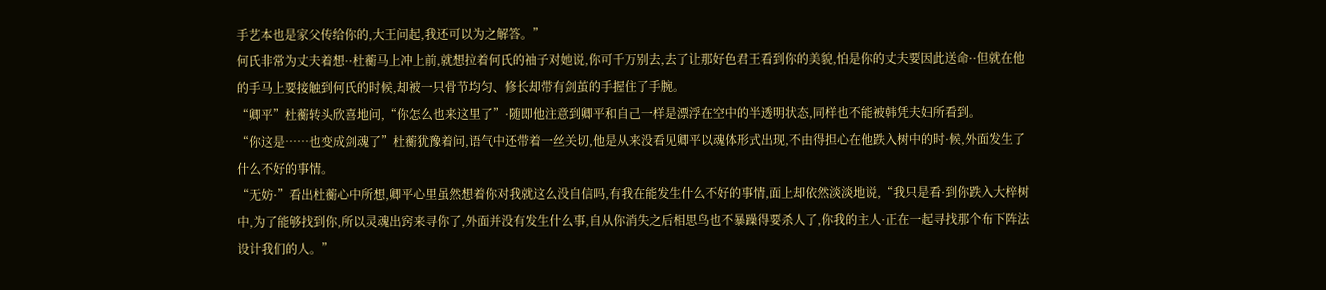手艺本也是家父传给你的,大王问起,我还可以为之解答。”
何氏非常为丈夫着想··杜蘅马上冲上前,就想拉着何氏的袖子对她说,你可千万别去,去了让那好色君王看到你的美貌,怕是你的丈夫要因此送命··但就在他的手马上要接触到何氏的时候,却被一只骨节均匀、修长却带有剑茧的手握住了手腕。
“卿平”杜蘅转头欣喜地问,“你怎么也来这里了”·随即他注意到卿平和自己一样是漂浮在空中的半透明状态,同样也不能被韩凭夫妇所看到。
“你这是……也变成剑魂了”杜蘅犹豫着问,语气中还带着一丝关切,他是从来没看见卿平以魂体形式出现,不由得担心在他跌入树中的时·候,外面发生了什么不好的事情。
“无妨·”看出杜蘅心中所想,卿平心里虽然想着你对我就这么没自信吗,有我在能发生什么不好的事情,面上却依然淡淡地说,“我只是看·到你跌入大梓树中,为了能够找到你,所以灵魂出窍来寻你了,外面并没有发生什么事,自从你消失之后相思鸟也不暴躁得要杀人了,你我的主人·正在一起寻找那个布下阵法设计我们的人。”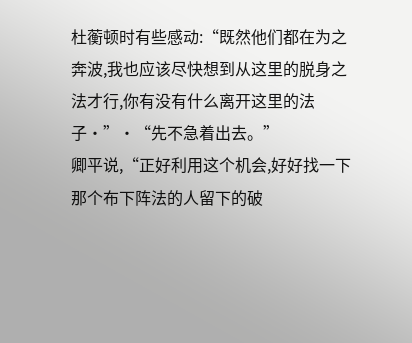杜蘅顿时有些感动:“既然他们都在为之奔波,我也应该尽快想到从这里的脱身之法才行,你有没有什么离开这里的法子·”·“先不急着出去。”
卿平说,“正好利用这个机会,好好找一下那个布下阵法的人留下的破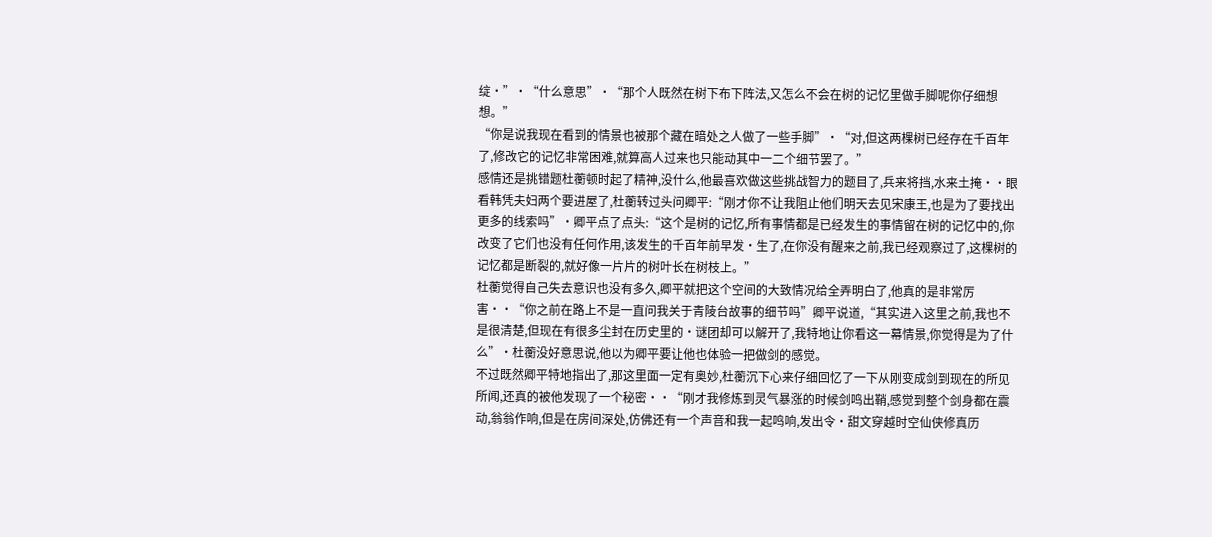绽·”·“什么意思”·“那个人既然在树下布下阵法,又怎么不会在树的记忆里做手脚呢你仔细想想。”
“你是说我现在看到的情景也被那个藏在暗处之人做了一些手脚”·“对,但这两棵树已经存在千百年了,修改它的记忆非常困难,就算高人过来也只能动其中一二个细节罢了。”
感情还是挑错题杜蘅顿时起了精神,没什么,他最喜欢做这些挑战智力的题目了,兵来将挡,水来土掩··眼看韩凭夫妇两个要进屋了,杜蘅转过头问卿平:“刚才你不让我阻止他们明天去见宋康王,也是为了要找出更多的线索吗”·卿平点了点头:“这个是树的记忆,所有事情都是已经发生的事情留在树的记忆中的,你改变了它们也没有任何作用,该发生的千百年前早发·生了,在你没有醒来之前,我已经观察过了,这棵树的记忆都是断裂的,就好像一片片的树叶长在树枝上。”
杜蘅觉得自己失去意识也没有多久,卿平就把这个空间的大致情况给全弄明白了,他真的是非常厉害··“你之前在路上不是一直问我关于青陵台故事的细节吗”卿平说道,“其实进入这里之前,我也不是很清楚,但现在有很多尘封在历史里的·谜团却可以解开了,我特地让你看这一幕情景,你觉得是为了什么”·杜蘅没好意思说,他以为卿平要让他也体验一把做剑的感觉。
不过既然卿平特地指出了,那这里面一定有奥妙,杜蘅沉下心来仔细回忆了一下从刚变成剑到现在的所见所闻,还真的被他发现了一个秘密··“刚才我修炼到灵气暴涨的时候剑鸣出鞘,感觉到整个剑身都在震动,翁翁作响,但是在房间深处,仿佛还有一个声音和我一起鸣响,发出令·甜文穿越时空仙侠修真历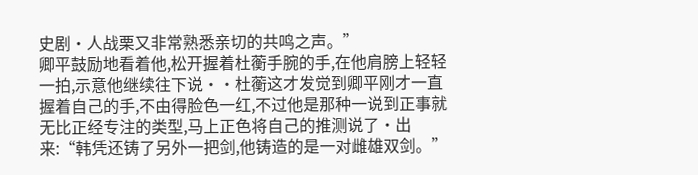史剧·人战栗又非常熟悉亲切的共鸣之声。”
卿平鼓励地看着他,松开握着杜蘅手腕的手,在他肩膀上轻轻一拍,示意他继续往下说··杜蘅这才发觉到卿平刚才一直握着自己的手,不由得脸色一红,不过他是那种一说到正事就无比正经专注的类型,马上正色将自己的推测说了·出来:“韩凭还铸了另外一把剑,他铸造的是一对雌雄双剑。”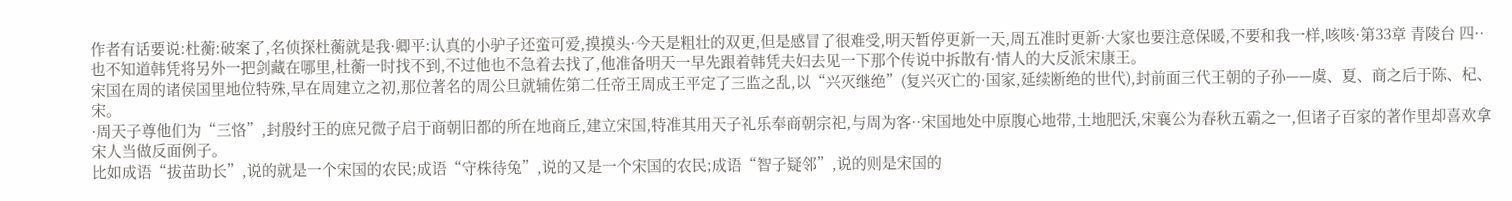作者有话要说:杜蘅:破案了,名侦探杜蘅就是我·卿平:认真的小驴子还蛮可爱,摸摸头·今天是粗壮的双更,但是感冒了很难受,明天暂停更新一天,周五准时更新·大家也要注意保暖,不要和我一样,咳咳·第33章 青陵台 四··也不知道韩凭将另外一把剑藏在哪里,杜蘅一时找不到,不过他也不急着去找了,他准备明天一早先跟着韩凭夫妇去见一下那个传说中拆散有·情人的大反派宋康王。
宋国在周的诸侯国里地位特殊,早在周建立之初,那位著名的周公旦就辅佐第二任帝王周成王平定了三监之乱,以“兴灭继绝”(复兴灭亡的·国家,延续断绝的世代),封前面三代王朝的子孙——虞、夏、商之后于陈、杞、宋。
·周天子尊他们为“三恪”,封殷纣王的庶兄微子启于商朝旧都的所在地商丘,建立宋国,特准其用天子礼乐奉商朝宗祀,与周为客··宋国地处中原腹心地带,土地肥沃,宋襄公为春秋五霸之一,但诸子百家的著作里却喜欢拿宋人当做反面例子。
比如成语“拔苗助长”,说的就是一个宋国的农民;成语“守株待兔”,说的又是一个宋国的农民;成语“智子疑邻”,说的则是宋国的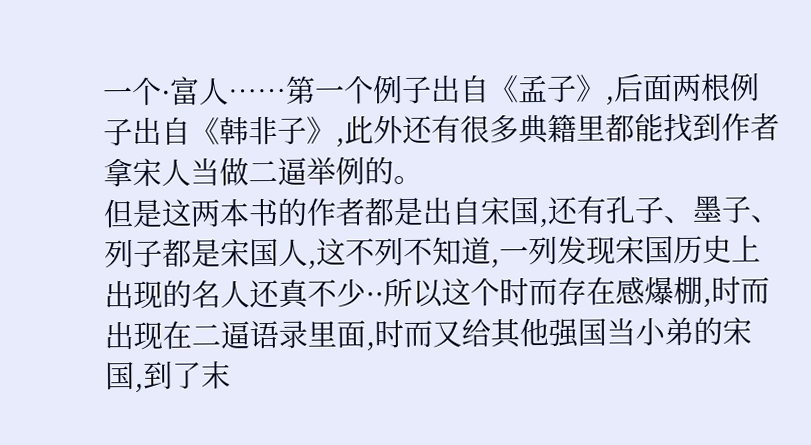一个·富人……第一个例子出自《孟子》,后面两根例子出自《韩非子》,此外还有很多典籍里都能找到作者拿宋人当做二逼举例的。
但是这两本书的作者都是出自宋国,还有孔子、墨子、列子都是宋国人,这不列不知道,一列发现宋国历史上出现的名人还真不少··所以这个时而存在感爆棚,时而出现在二逼语录里面,时而又给其他强国当小弟的宋国,到了末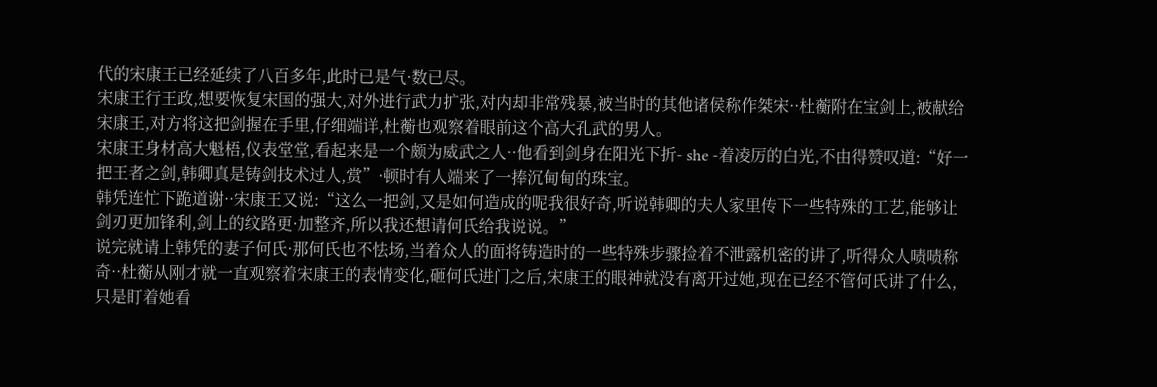代的宋康王已经延续了八百多年,此时已是气·数已尽。
宋康王行王政,想要恢复宋国的强大,对外进行武力扩张,对内却非常残暴,被当时的其他诸侯称作桀宋··杜蘅附在宝剑上,被献给宋康王,对方将这把剑握在手里,仔细端详,杜蘅也观察着眼前这个高大孔武的男人。
宋康王身材高大魁梧,仪表堂堂,看起来是一个颇为威武之人··他看到剑身在阳光下折- she -着凌厉的白光,不由得赞叹道:“好一把王者之剑,韩卿真是铸剑技术过人,赏”·顿时有人端来了一捧沉甸甸的珠宝。
韩凭连忙下跪道谢··宋康王又说:“这么一把剑,又是如何造成的呢我很好奇,听说韩卿的夫人家里传下一些特殊的工艺,能够让剑刃更加锋利,剑上的纹路更·加整齐,所以我还想请何氏给我说说。”
说完就请上韩凭的妻子何氏·那何氏也不怯场,当着众人的面将铸造时的一些特殊步骤捡着不泄露机密的讲了,听得众人啧啧称奇··杜蘅从刚才就一直观察着宋康王的表情变化,砸何氏进门之后,宋康王的眼神就没有离开过她,现在已经不管何氏讲了什么,只是盯着她看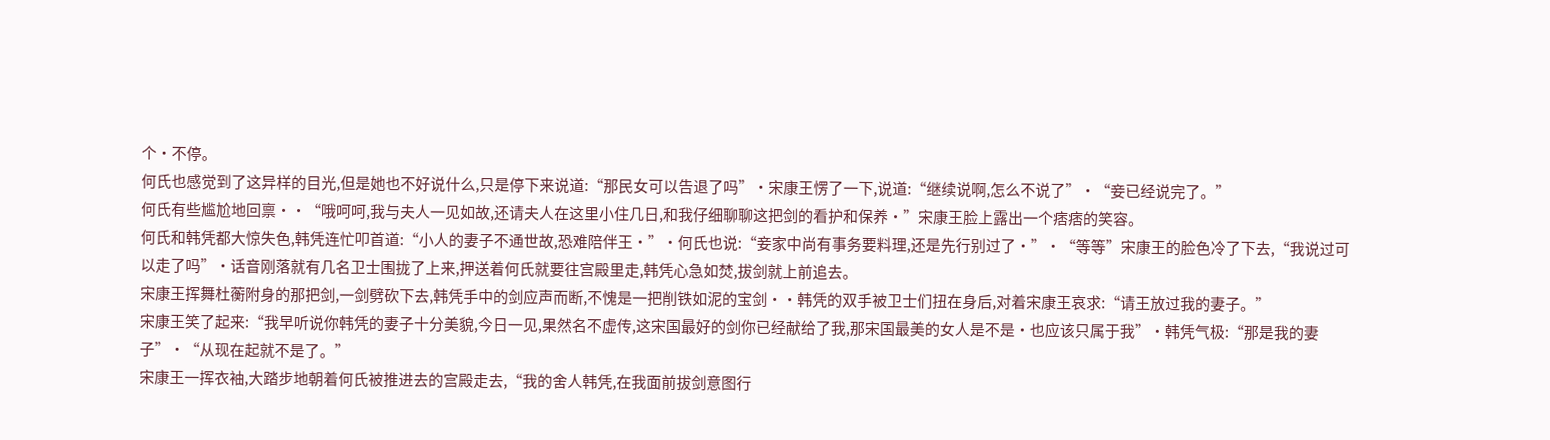个·不停。
何氏也感觉到了这异样的目光,但是她也不好说什么,只是停下来说道:“那民女可以告退了吗”·宋康王愣了一下,说道:“继续说啊,怎么不说了”·“妾已经说完了。”
何氏有些尴尬地回禀··“哦呵呵,我与夫人一见如故,还请夫人在这里小住几日,和我仔细聊聊这把剑的看护和保养·”宋康王脸上露出一个痞痞的笑容。
何氏和韩凭都大惊失色,韩凭连忙叩首道:“小人的妻子不通世故,恐难陪伴王·”·何氏也说:“妾家中尚有事务要料理,还是先行别过了·”·“等等”宋康王的脸色冷了下去,“我说过可以走了吗”·话音刚落就有几名卫士围拢了上来,押送着何氏就要往宫殿里走,韩凭心急如焚,拔剑就上前追去。
宋康王挥舞杜蘅附身的那把剑,一剑劈砍下去,韩凭手中的剑应声而断,不愧是一把削铁如泥的宝剑··韩凭的双手被卫士们扭在身后,对着宋康王哀求:“请王放过我的妻子。”
宋康王笑了起来:“我早听说你韩凭的妻子十分美貌,今日一见,果然名不虚传,这宋国最好的剑你已经献给了我,那宋国最美的女人是不是·也应该只属于我”·韩凭气极:“那是我的妻子”·“从现在起就不是了。”
宋康王一挥衣袖,大踏步地朝着何氏被推进去的宫殿走去,“我的舍人韩凭,在我面前拔剑意图行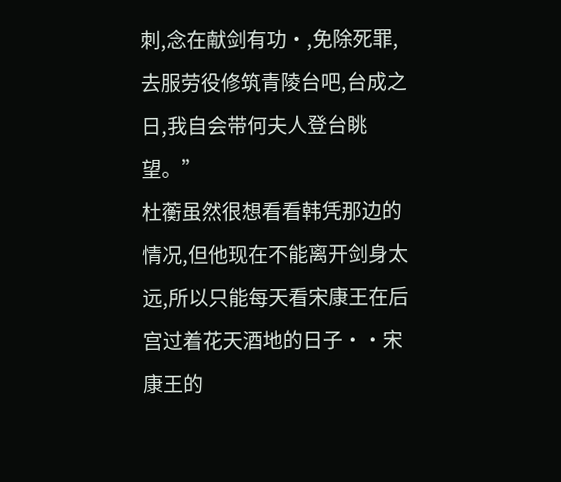刺,念在献剑有功·,免除死罪,去服劳役修筑青陵台吧,台成之日,我自会带何夫人登台眺望。”
杜蘅虽然很想看看韩凭那边的情况,但他现在不能离开剑身太远,所以只能每天看宋康王在后宫过着花天酒地的日子··宋康王的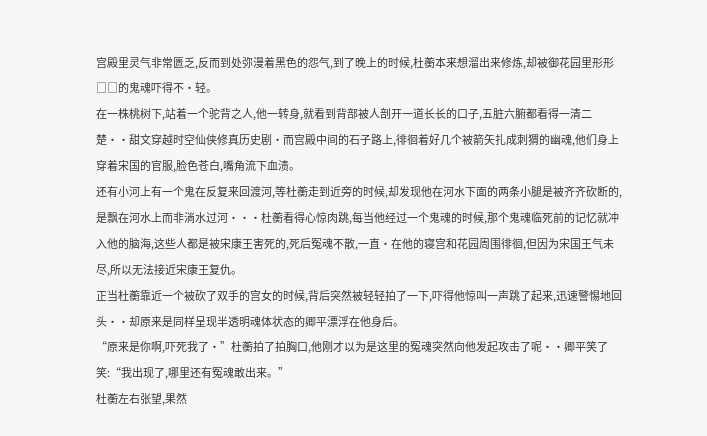宫殿里灵气非常匮乏,反而到处弥漫着黑色的怨气,到了晚上的时候,杜蘅本来想溜出来修炼,却被御花园里形形□□的鬼魂吓得不·轻。
在一株桃树下,站着一个驼背之人,他一转身,就看到背部被人剖开一道长长的口子,五脏六腑都看得一清二楚··甜文穿越时空仙侠修真历史剧·而宫殿中间的石子路上,徘徊着好几个被箭矢扎成刺猬的幽魂,他们身上穿着宋国的官服,脸色苍白,嘴角流下血渍。
还有小河上有一个鬼在反复来回渡河,等杜蘅走到近旁的时候,却发现他在河水下面的两条小腿是被齐齐砍断的,是飘在河水上而非淌水过河···杜蘅看得心惊肉跳,每当他经过一个鬼魂的时候,那个鬼魂临死前的记忆就冲入他的脑海,这些人都是被宋康王害死的,死后冤魂不散,一直·在他的寝宫和花园周围徘徊,但因为宋国王气未尽,所以无法接近宋康王复仇。
正当杜蘅靠近一个被砍了双手的宫女的时候,背后突然被轻轻拍了一下,吓得他惊叫一声跳了起来,迅速警惕地回头··却原来是同样呈现半透明魂体状态的卿平漂浮在他身后。
“原来是你啊,吓死我了·”杜蘅拍了拍胸口,他刚才以为是这里的冤魂突然向他发起攻击了呢··卿平笑了笑:“我出现了,哪里还有冤魂敢出来。”
杜蘅左右张望,果然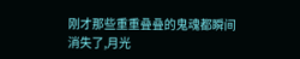刚才那些重重叠叠的鬼魂都瞬间消失了,月光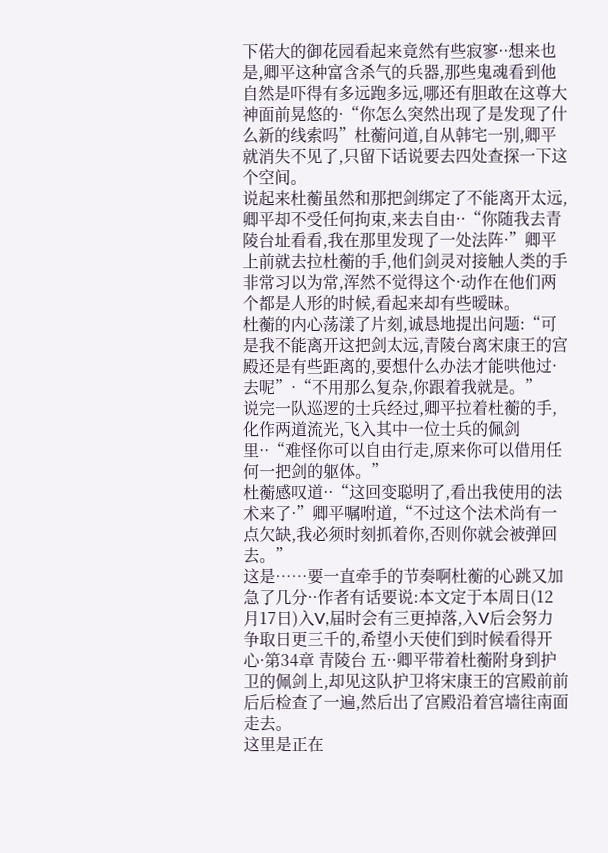下偌大的御花园看起来竟然有些寂寥··想来也是,卿平这种富含杀气的兵器,那些鬼魂看到他自然是吓得有多远跑多远,哪还有胆敢在这尊大神面前晃悠的·“你怎么突然出现了是发现了什么新的线索吗”杜蘅问道,自从韩宅一别,卿平就消失不见了,只留下话说要去四处查探一下这个空间。
说起来杜蘅虽然和那把剑绑定了不能离开太远,卿平却不受任何拘束,来去自由··“你随我去青陵台址看看,我在那里发现了一处法阵·”卿平上前就去拉杜蘅的手,他们剑灵对接触人类的手非常习以为常,浑然不觉得这个·动作在他们两个都是人形的时候,看起来却有些暧昧。
杜蘅的内心荡漾了片刻,诚恳地提出问题:“可是我不能离开这把剑太远,青陵台离宋康王的宫殿还是有些距离的,要想什么办法才能哄他过·去呢”·“不用那么复杂,你跟着我就是。”
说完一队巡逻的士兵经过,卿平拉着杜蘅的手,化作两道流光,飞入其中一位士兵的佩剑里··“难怪你可以自由行走,原来你可以借用任何一把剑的躯体。”
杜蘅感叹道··“这回变聪明了,看出我使用的法术来了·”卿平嘱咐道,“不过这个法术尚有一点欠缺,我必须时刻抓着你,否则你就会被弹回去。”
这是……要一直牵手的节奏啊杜蘅的心跳又加急了几分··作者有话要说:本文定于本周日(12月17日)入V,届时会有三更掉落,入V后会努力争取日更三千的,希望小天使们到时候看得开心·第34章 青陵台 五··卿平带着杜蘅附身到护卫的佩剑上,却见这队护卫将宋康王的宫殿前前后后检查了一遍,然后出了宫殿沿着宫墙往南面走去。
这里是正在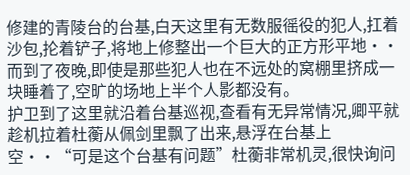修建的青陵台的台基,白天这里有无数服徭役的犯人,扛着沙包,抡着铲子,将地上修整出一个巨大的正方形平地··而到了夜晚,即使是那些犯人也在不远处的窝棚里挤成一块睡着了,空旷的场地上半个人影都没有。
护卫到了这里就沿着台基巡视,查看有无异常情况,卿平就趁机拉着杜蘅从佩剑里飘了出来,悬浮在台基上空··“可是这个台基有问题”杜蘅非常机灵,很快询问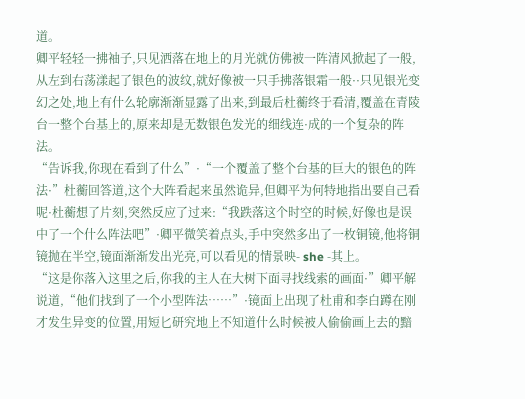道。
卿平轻轻一拂袖子,只见洒落在地上的月光就仿佛被一阵清风掀起了一般,从左到右荡漾起了银色的波纹,就好像被一只手拂落银霜一般··只见银光变幻之处,地上有什么轮廓渐渐显露了出来,到最后杜蘅终于看清,覆盖在青陵台一整个台基上的,原来却是无数银色发光的细线连·成的一个复杂的阵法。
“告诉我,你现在看到了什么”·“一个覆盖了整个台基的巨大的银色的阵法·”杜蘅回答道,这个大阵看起来虽然诡异,但卿平为何特地指出要自己看呢·杜蘅想了片刻,突然反应了过来:“我跌落这个时空的时候,好像也是误中了一个什么阵法吧”·卿平微笑着点头,手中突然多出了一枚铜镜,他将铜镜抛在半空,镜面渐渐发出光亮,可以看见的情景映- she -其上。
“这是你落入这里之后,你我的主人在大树下面寻找线索的画面·”卿平解说道,“他们找到了一个小型阵法……”·镜面上出现了杜甫和李白蹲在刚才发生异变的位置,用短匕研究地上不知道什么时候被人偷偷画上去的黯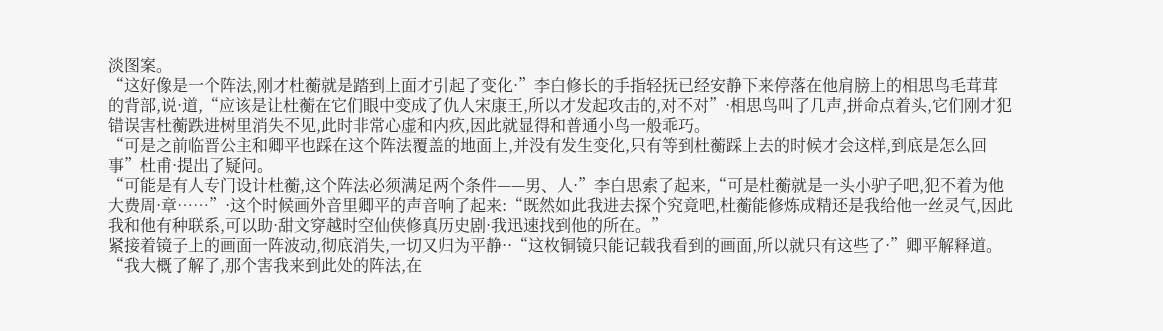淡图案。
“这好像是一个阵法,刚才杜蘅就是踏到上面才引起了变化·”李白修长的手指轻抚已经安静下来停落在他肩膀上的相思鸟毛茸茸的背部,说·道,“应该是让杜蘅在它们眼中变成了仇人宋康王,所以才发起攻击的,对不对”·相思鸟叫了几声,拼命点着头,它们刚才犯错误害杜蘅跌进树里消失不见,此时非常心虚和内疚,因此就显得和普通小鸟一般乖巧。
“可是之前临晋公主和卿平也踩在这个阵法覆盖的地面上,并没有发生变化,只有等到杜蘅踩上去的时候才会这样,到底是怎么回事”杜甫·提出了疑问。
“可能是有人专门设计杜蘅,这个阵法必须满足两个条件——男、人·”李白思索了起来,“可是杜蘅就是一头小驴子吧,犯不着为他大费周·章……”·这个时候画外音里卿平的声音响了起来:“既然如此我进去探个究竟吧,杜蘅能修炼成精还是我给他一丝灵气,因此我和他有种联系,可以助·甜文穿越时空仙侠修真历史剧·我迅速找到他的所在。”
紧接着镜子上的画面一阵波动,彻底消失,一切又归为平静··“这枚铜镜只能记载我看到的画面,所以就只有这些了·”卿平解释道。
“我大概了解了,那个害我来到此处的阵法,在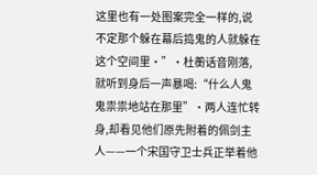这里也有一处图案完全一样的,说不定那个躲在幕后捣鬼的人就躲在这个空间里·”·杜蘅话音刚落,就听到身后一声暴喝:“什么人鬼鬼祟祟地站在那里”·两人连忙转身,却看见他们原先附着的佩剑主人——一个宋国守卫士兵正举着他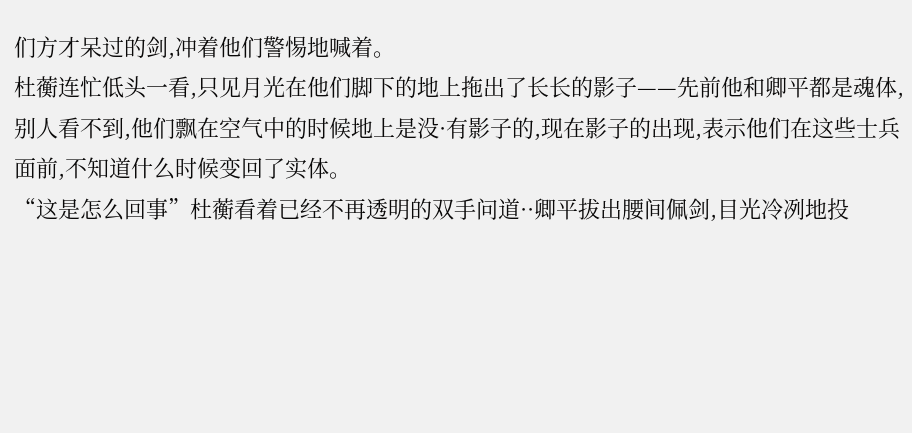们方才呆过的剑,冲着他们警惕地喊着。
杜蘅连忙低头一看,只见月光在他们脚下的地上拖出了长长的影子——先前他和卿平都是魂体,别人看不到,他们飘在空气中的时候地上是没·有影子的,现在影子的出现,表示他们在这些士兵面前,不知道什么时候变回了实体。
“这是怎么回事”杜蘅看着已经不再透明的双手问道··卿平拔出腰间佩剑,目光冷冽地投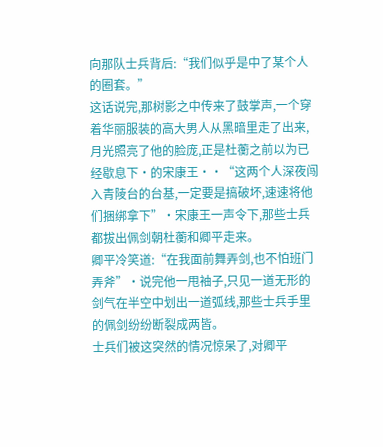向那队士兵背后:“我们似乎是中了某个人的圈套。”
这话说完,那树影之中传来了鼓掌声,一个穿着华丽服装的高大男人从黑暗里走了出来,月光照亮了他的脸庞,正是杜蘅之前以为已经歇息下·的宋康王··“这两个人深夜闯入青陵台的台基,一定要是搞破坏,速速将他们捆绑拿下”·宋康王一声令下,那些士兵都拔出佩剑朝杜蘅和卿平走来。
卿平冷笑道:“在我面前舞弄剑,也不怕班门弄斧”·说完他一甩袖子,只见一道无形的剑气在半空中划出一道弧线,那些士兵手里的佩剑纷纷断裂成两皆。
士兵们被这突然的情况惊呆了,对卿平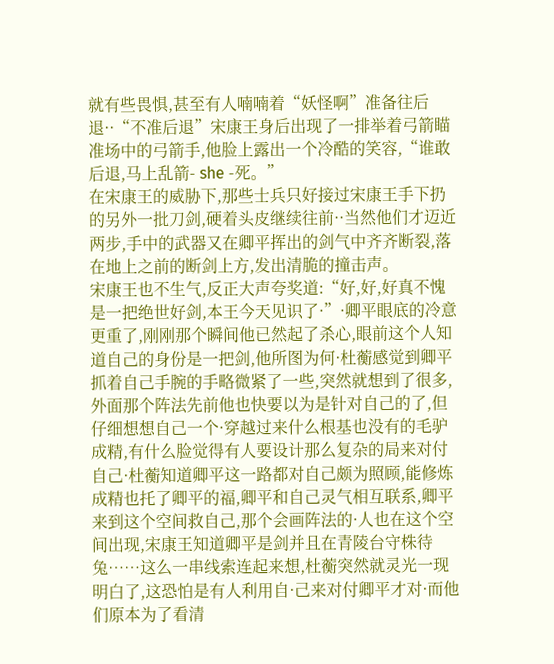就有些畏惧,甚至有人喃喃着“妖怪啊”准备往后退··“不准后退”宋康王身后出现了一排举着弓箭瞄准场中的弓箭手,他脸上露出一个冷酷的笑容,“谁敢后退,马上乱箭- she -死。”
在宋康王的威胁下,那些士兵只好接过宋康王手下扔的另外一批刀剑,硬着头皮继续往前··当然他们才迈近两步,手中的武器又在卿平挥出的剑气中齐齐断裂,落在地上之前的断剑上方,发出清脆的撞击声。
宋康王也不生气,反正大声夸奖道:“好,好,好真不愧是一把绝世好剑,本王今天见识了·”·卿平眼底的冷意更重了,刚刚那个瞬间他已然起了杀心,眼前这个人知道自己的身份是一把剑,他所图为何·杜蘅感觉到卿平抓着自己手腕的手略微紧了一些,突然就想到了很多,外面那个阵法先前他也快要以为是针对自己的了,但仔细想想自己一个·穿越过来什么根基也没有的毛驴成精,有什么脸觉得有人要设计那么复杂的局来对付自己·杜蘅知道卿平这一路都对自己颇为照顾,能修炼成精也托了卿平的福,卿平和自己灵气相互联系,卿平来到这个空间救自己,那个会画阵法的·人也在这个空间出现,宋康王知道卿平是剑并且在青陵台守株待兔……这么一串线索连起来想,杜蘅突然就灵光一现明白了,这恐怕是有人利用自·己来对付卿平才对·而他们原本为了看清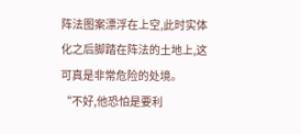阵法图案漂浮在上空,此时实体化之后脚踏在阵法的土地上,这可真是非常危险的处境。
“不好,他恐怕是要利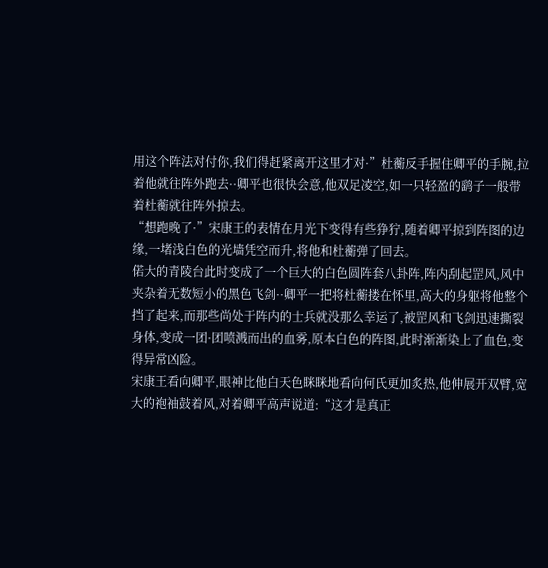用这个阵法对付你,我们得赶紧离开这里才对·”杜蘅反手握住卿平的手腕,拉着他就往阵外跑去··卿平也很快会意,他双足凌空,如一只轻盈的鹞子一般带着杜蘅就往阵外掠去。
“想跑晚了·”宋康王的表情在月光下变得有些狰狞,随着卿平掠到阵图的边缘,一堵浅白色的光墙凭空而升,将他和杜蘅弹了回去。
偌大的青陵台此时变成了一个巨大的白色圆阵套八卦阵,阵内刮起罡风,风中夹杂着无数短小的黑色飞剑··卿平一把将杜蘅搂在怀里,高大的身躯将他整个挡了起来,而那些尚处于阵内的士兵就没那么幸运了,被罡风和飞剑迅速撕裂身体,变成一团·团喷溅而出的血雾,原本白色的阵图,此时渐渐染上了血色,变得异常凶险。
宋康王看向卿平,眼神比他白天色眯眯地看向何氏更加炙热,他伸展开双臂,宽大的袍袖鼓着风,对着卿平高声说道:“这才是真正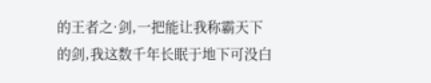的王者之·剑,一把能让我称霸天下的剑,我这数千年长眠于地下可没白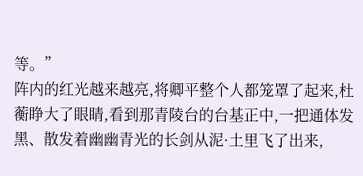等。”
阵内的红光越来越亮,将卿平整个人都笼罩了起来,杜蘅睁大了眼睛,看到那青陵台的台基正中,一把通体发黑、散发着幽幽青光的长剑从泥·土里飞了出来,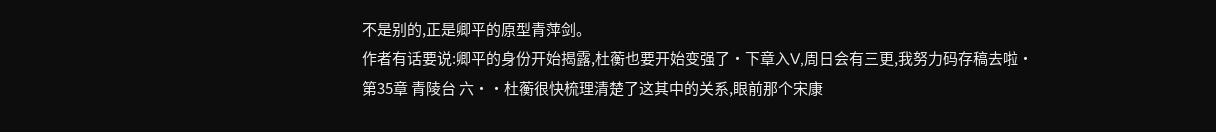不是别的,正是卿平的原型青萍剑。
作者有话要说:卿平的身份开始揭露,杜蘅也要开始变强了·下章入V,周日会有三更,我努力码存稿去啦·第35章 青陵台 六··杜蘅很快梳理清楚了这其中的关系,眼前那个宋康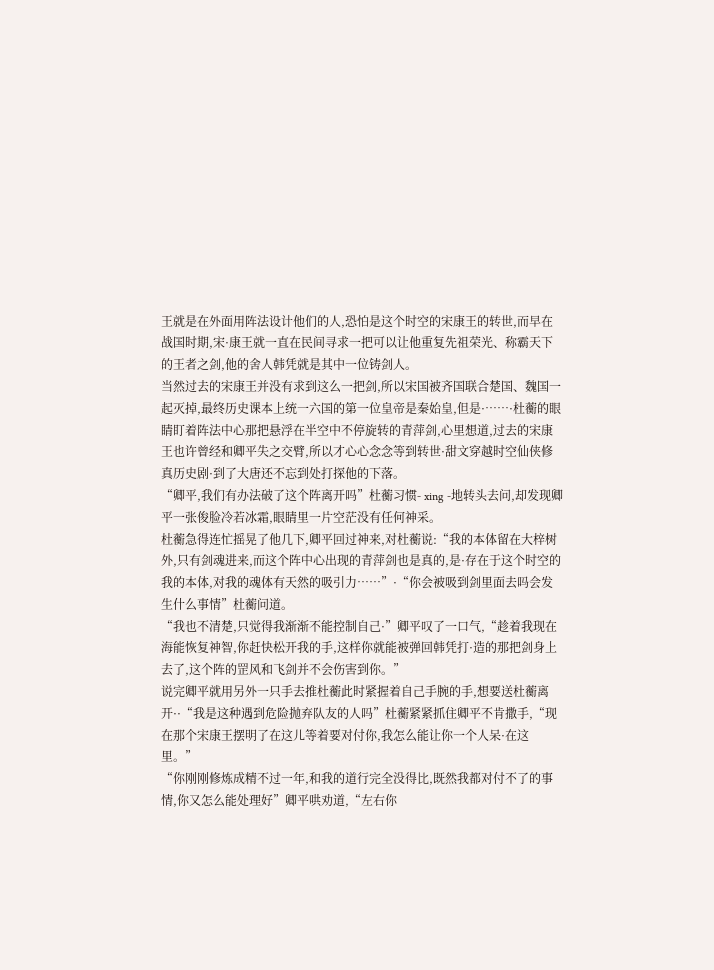王就是在外面用阵法设计他们的人,恐怕是这个时空的宋康王的转世,而早在战国时期,宋·康王就一直在民间寻求一把可以让他重复先祖荣光、称霸天下的王者之剑,他的舍人韩凭就是其中一位铸剑人。
当然过去的宋康王并没有求到这么一把剑,所以宋国被齐国联合楚国、魏国一起灭掉,最终历史课本上统一六国的第一位皇帝是秦始皇,但是·……·杜蘅的眼睛盯着阵法中心那把悬浮在半空中不停旋转的青萍剑,心里想道,过去的宋康王也许曾经和卿平失之交臂,所以才心心念念等到转世·甜文穿越时空仙侠修真历史剧·到了大唐还不忘到处打探他的下落。
“卿平,我们有办法破了这个阵离开吗”杜蘅习惯- xing -地转头去问,却发现卿平一张俊脸冷若冰霜,眼睛里一片空茫没有任何神采。
杜蘅急得连忙摇晃了他几下,卿平回过神来,对杜蘅说:“我的本体留在大梓树外,只有剑魂进来,而这个阵中心出现的青萍剑也是真的,是·存在于这个时空的我的本体,对我的魂体有天然的吸引力……”·“你会被吸到剑里面去吗会发生什么事情”杜蘅问道。
“我也不清楚,只觉得我渐渐不能控制自己·”卿平叹了一口气,“趁着我现在海能恢复神智,你赶快松开我的手,这样你就能被弹回韩凭打·造的那把剑身上去了,这个阵的罡风和飞剑并不会伤害到你。”
说完卿平就用另外一只手去推杜蘅此时紧握着自己手腕的手,想要送杜蘅离开··“我是这种遇到危险抛弃队友的人吗”杜蘅紧紧抓住卿平不肯撒手,“现在那个宋康王摆明了在这儿等着要对付你,我怎么能让你一个人呆·在这里。”
“你刚刚修炼成精不过一年,和我的道行完全没得比,既然我都对付不了的事情,你又怎么能处理好”卿平哄劝道,“左右你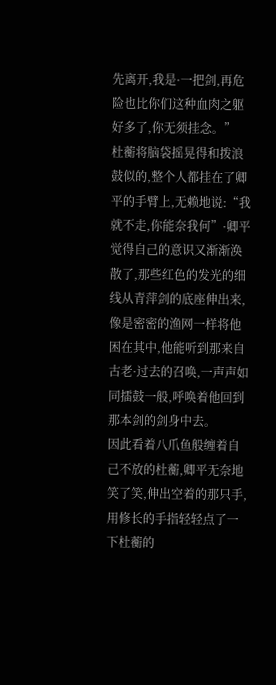先离开,我是·一把剑,再危险也比你们这种血肉之躯好多了,你无须挂念。”
杜蘅将脑袋摇晃得和拨浪鼓似的,整个人都挂在了卿平的手臂上,无赖地说:“我就不走,你能奈我何”·卿平觉得自己的意识又渐渐涣散了,那些红色的发光的细线从青萍剑的底座伸出来,像是密密的渔网一样将他困在其中,他能听到那来自古老·过去的召唤,一声声如同擂鼓一般,呼唤着他回到那本剑的剑身中去。
因此看着八爪鱼般缠着自己不放的杜蘅,卿平无奈地笑了笑,伸出空着的那只手,用修长的手指轻轻点了一下杜蘅的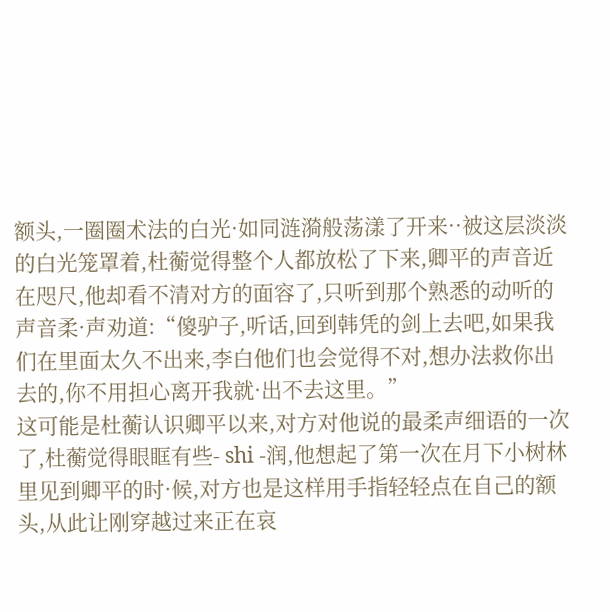额头,一圈圈术法的白光·如同涟漪般荡漾了开来··被这层淡淡的白光笼罩着,杜蘅觉得整个人都放松了下来,卿平的声音近在咫尺,他却看不清对方的面容了,只听到那个熟悉的动听的声音柔·声劝道:“傻驴子,听话,回到韩凭的剑上去吧,如果我们在里面太久不出来,李白他们也会觉得不对,想办法救你出去的,你不用担心离开我就·出不去这里。”
这可能是杜蘅认识卿平以来,对方对他说的最柔声细语的一次了,杜蘅觉得眼眶有些- shi -润,他想起了第一次在月下小树林里见到卿平的时·候,对方也是这样用手指轻轻点在自己的额头,从此让刚穿越过来正在哀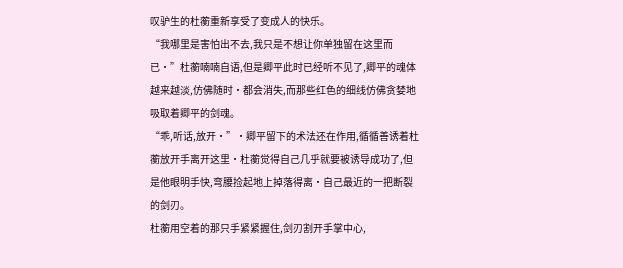叹驴生的杜蘅重新享受了变成人的快乐。
“我哪里是害怕出不去,我只是不想让你单独留在这里而已·”杜蘅喃喃自语,但是卿平此时已经听不见了,卿平的魂体越来越淡,仿佛随时·都会消失,而那些红色的细线仿佛贪婪地吸取着卿平的剑魂。
“乖,听话,放开·”·卿平留下的术法还在作用,循循善诱着杜蘅放开手离开这里·杜蘅觉得自己几乎就要被诱导成功了,但是他眼明手快,弯腰捡起地上掉落得离·自己最近的一把断裂的剑刃。
杜蘅用空着的那只手紧紧握住,剑刃割开手掌中心,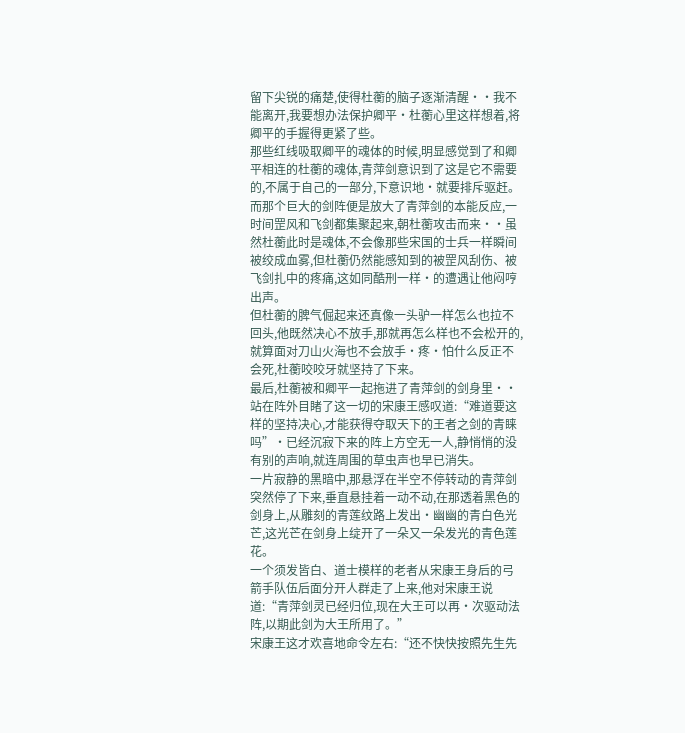留下尖锐的痛楚,使得杜蘅的脑子逐渐清醒··我不能离开,我要想办法保护卿平·杜蘅心里这样想着,将卿平的手握得更紧了些。
那些红线吸取卿平的魂体的时候,明显感觉到了和卿平相连的杜蘅的魂体,青萍剑意识到了这是它不需要的,不属于自己的一部分,下意识地·就要排斥驱赶。
而那个巨大的剑阵便是放大了青萍剑的本能反应,一时间罡风和飞剑都集聚起来,朝杜蘅攻击而来··虽然杜蘅此时是魂体,不会像那些宋国的士兵一样瞬间被绞成血雾,但杜蘅仍然能感知到的被罡风刮伤、被飞剑扎中的疼痛,这如同酷刑一样·的遭遇让他闷哼出声。
但杜蘅的脾气倔起来还真像一头驴一样怎么也拉不回头,他既然决心不放手,那就再怎么样也不会松开的,就算面对刀山火海也不会放手·疼·怕什么反正不会死,杜蘅咬咬牙就坚持了下来。
最后,杜蘅被和卿平一起拖进了青萍剑的剑身里··站在阵外目睹了这一切的宋康王感叹道:“难道要这样的坚持决心,才能获得夺取天下的王者之剑的青睐吗”·已经沉寂下来的阵上方空无一人,静悄悄的没有别的声响,就连周围的草虫声也早已消失。
一片寂静的黑暗中,那悬浮在半空不停转动的青萍剑突然停了下来,垂直悬挂着一动不动,在那透着黑色的剑身上,从雕刻的青莲纹路上发出·幽幽的青白色光芒,这光芒在剑身上绽开了一朵又一朵发光的青色莲花。
一个须发皆白、道士模样的老者从宋康王身后的弓箭手队伍后面分开人群走了上来,他对宋康王说道:“青萍剑灵已经归位,现在大王可以再·次驱动法阵,以期此剑为大王所用了。”
宋康王这才欢喜地命令左右:“还不快快按照先生先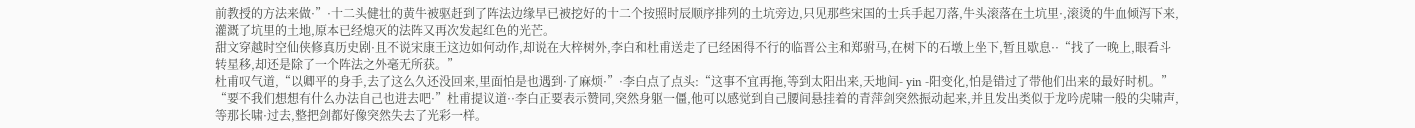前教授的方法来做·”·十二头健壮的黄牛被驱赶到了阵法边缘早已被挖好的十二个按照时辰顺序排列的土坑旁边,只见那些宋国的士兵手起刀落,牛头滚落在土坑里·,滚烫的牛血倾泻下来,灌溉了坑里的土地,原本已经熄灭的法阵又再次发起红色的光芒。
甜文穿越时空仙侠修真历史剧·且不说宋康王这边如何动作,却说在大梓树外,李白和杜甫送走了已经困得不行的临晋公主和郑驸马,在树下的石墩上坐下,暂且歇息··“找了一晚上,眼看斗转星移,却还是除了一个阵法之外毫无所获。”
杜甫叹气道,“以卿平的身手,去了这么久还没回来,里面怕是也遇到·了麻烦·”·李白点了点头:“这事不宜再拖,等到太阳出来,天地间- yin -阳变化,怕是错过了带他们出来的最好时机。”
“要不我们想想有什么办法自己也进去吧·”杜甫提议道··李白正要表示赞同,突然身躯一僵,他可以感觉到自己腰间悬挂着的青萍剑突然振动起来,并且发出类似于龙吟虎啸一般的尖啸声,等那长啸·过去,整把剑都好像突然失去了光彩一样。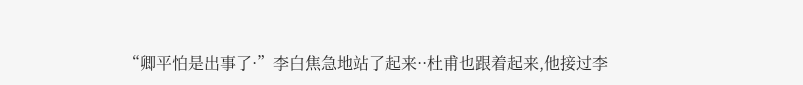“卿平怕是出事了·”李白焦急地站了起来··杜甫也跟着起来,他接过李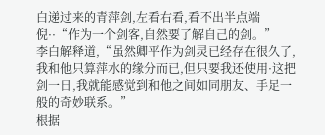白递过来的青萍剑,左看右看,看不出半点端倪··“作为一个剑客,自然要了解自己的剑。”
李白解释道,“虽然卿平作为剑灵已经存在很久了,我和他只算萍水的缘分而已,但只要我还使用·这把剑一日,我就能感觉到和他之间如同朋友、手足一般的奇妙联系。”
根据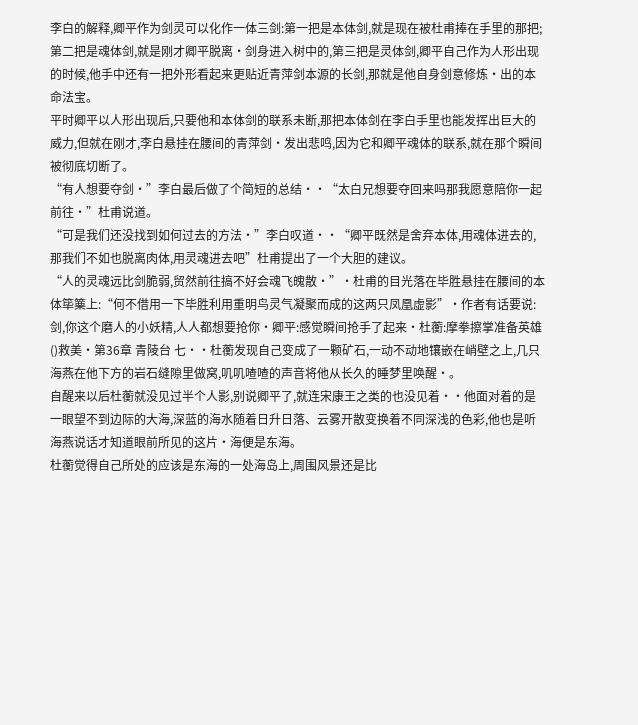李白的解释,卿平作为剑灵可以化作一体三剑:第一把是本体剑,就是现在被杜甫捧在手里的那把;第二把是魂体剑,就是刚才卿平脱离·剑身进入树中的,第三把是灵体剑,卿平自己作为人形出现的时候,他手中还有一把外形看起来更贴近青萍剑本源的长剑,那就是他自身剑意修炼·出的本命法宝。
平时卿平以人形出现后,只要他和本体剑的联系未断,那把本体剑在李白手里也能发挥出巨大的威力,但就在刚才,李白悬挂在腰间的青萍剑·发出悲鸣,因为它和卿平魂体的联系,就在那个瞬间被彻底切断了。
“有人想要夺剑·”李白最后做了个简短的总结··“太白兄想要夺回来吗那我愿意陪你一起前往·”杜甫说道。
“可是我们还没找到如何过去的方法·”李白叹道··“卿平既然是舍弃本体,用魂体进去的,那我们不如也脱离肉体,用灵魂进去吧”杜甫提出了一个大胆的建议。
“人的灵魂远比剑脆弱,贸然前往搞不好会魂飞魄散·”·杜甫的目光落在毕胜悬挂在腰间的本体筚篥上:“何不借用一下毕胜利用重明鸟灵气凝聚而成的这两只凤凰虚影”·作者有话要说:剑,你这个磨人的小妖精,人人都想要抢你·卿平:感觉瞬间抢手了起来·杜蘅:摩拳擦掌准备英雄()救美·第36章 青陵台 七··杜蘅发现自己变成了一颗矿石,一动不动地镶嵌在峭壁之上,几只海燕在他下方的岩石缝隙里做窝,叽叽喳喳的声音将他从长久的睡梦里唤醒·。
自醒来以后杜蘅就没见过半个人影,别说卿平了,就连宋康王之类的也没见着··他面对着的是一眼望不到边际的大海,深蓝的海水随着日升日落、云雾开散变换着不同深浅的色彩,他也是听海燕说话才知道眼前所见的这片·海便是东海。
杜蘅觉得自己所处的应该是东海的一处海岛上,周围风景还是比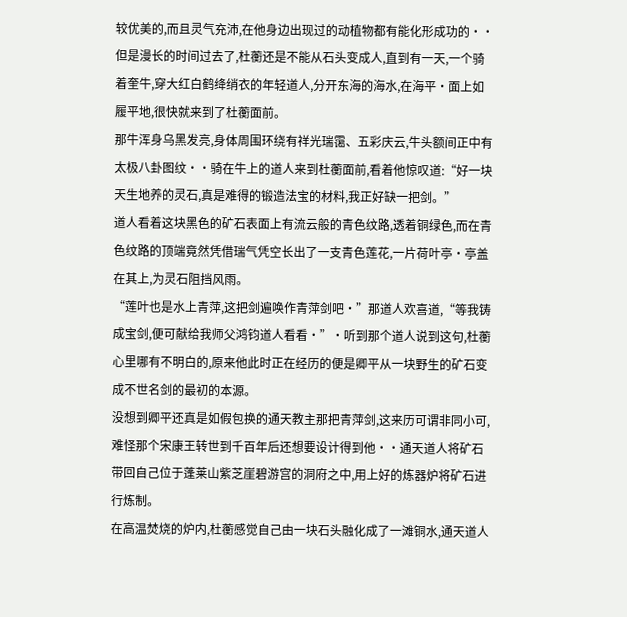较优美的,而且灵气充沛,在他身边出现过的动植物都有能化形成功的··但是漫长的时间过去了,杜蘅还是不能从石头变成人,直到有一天,一个骑着奎牛,穿大红白鹤绛绡衣的年轻道人,分开东海的海水,在海平·面上如履平地,很快就来到了杜蘅面前。
那牛浑身乌黑发亮,身体周围环绕有祥光瑞霭、五彩庆云,牛头额间正中有太极八卦图纹··骑在牛上的道人来到杜蘅面前,看着他惊叹道:“好一块天生地养的灵石,真是难得的锻造法宝的材料,我正好缺一把剑。”
道人看着这块黑色的矿石表面上有流云般的青色纹路,透着铜绿色,而在青色纹路的顶端竟然凭借瑞气凭空长出了一支青色莲花,一片荷叶亭·亭盖在其上,为灵石阻挡风雨。
“莲叶也是水上青萍,这把剑遍唤作青萍剑吧·”那道人欢喜道,“等我铸成宝剑,便可献给我师父鸿钧道人看看·”·听到那个道人说到这句,杜蘅心里哪有不明白的,原来他此时正在经历的便是卿平从一块野生的矿石变成不世名剑的最初的本源。
没想到卿平还真是如假包换的通天教主那把青萍剑,这来历可谓非同小可,难怪那个宋康王转世到千百年后还想要设计得到他··通天道人将矿石带回自己位于蓬莱山紫芝崖碧游宫的洞府之中,用上好的炼器炉将矿石进行炼制。
在高温焚烧的炉内,杜蘅感觉自己由一块石头融化成了一滩铜水,通天道人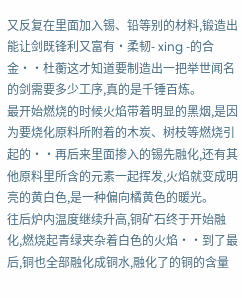又反复在里面加入锡、铅等别的材料,锻造出能让剑既锋利又富有·柔韧- xing -的合金··杜蘅这才知道要制造出一把举世闻名的剑需要多少工序,真的是千锤百炼。
最开始燃烧的时候火焰带着明显的黑烟,是因为要烧化原料所附着的木炭、树枝等燃烧引起的··再后来里面掺入的锡先融化,还有其他原料里所含的元素一起挥发,火焰就变成明亮的黄白色,是一种偏向橘黄色的暖光。
往后炉内温度继续升高,铜矿石终于开始融化,燃烧起青绿夹杂着白色的火焰··到了最后,铜也全部融化成铜水,融化了的铜的含量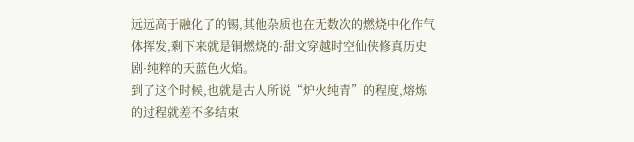远远高于融化了的锡,其他杂质也在无数次的燃烧中化作气体挥发,剩下来就是铜燃烧的·甜文穿越时空仙侠修真历史剧·纯粹的天蓝色火焰。
到了这个时候,也就是古人所说“炉火纯青”的程度,熔炼的过程就差不多结束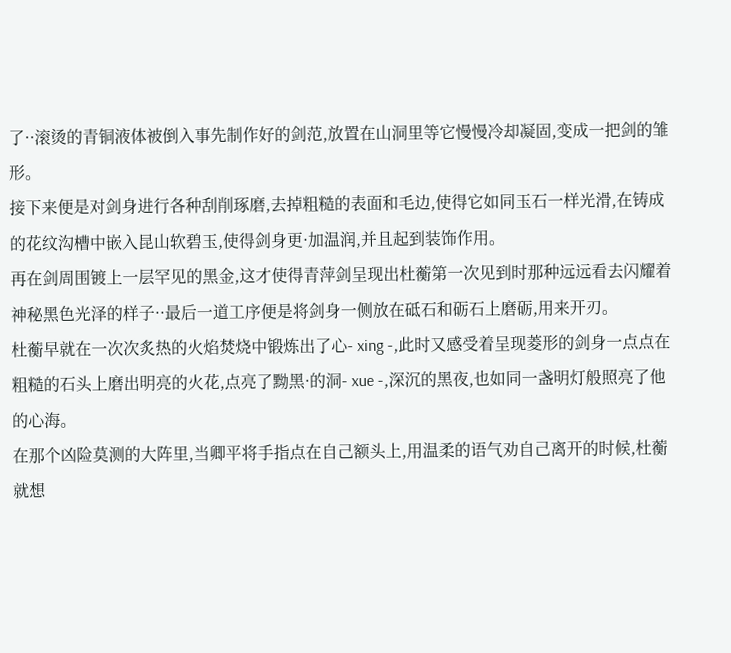了··滚烫的青铜液体被倒入事先制作好的剑范,放置在山洞里等它慢慢冷却凝固,变成一把剑的雏形。
接下来便是对剑身进行各种刮削琢磨,去掉粗糙的表面和毛边,使得它如同玉石一样光滑,在铸成的花纹沟槽中嵌入昆山软碧玉,使得剑身更·加温润,并且起到装饰作用。
再在剑周围镀上一层罕见的黑金,这才使得青萍剑呈现出杜蘅第一次见到时那种远远看去闪耀着神秘黑色光泽的样子··最后一道工序便是将剑身一侧放在砥石和砺石上磨砺,用来开刃。
杜蘅早就在一次次炙热的火焰焚烧中锻炼出了心- xing -,此时又感受着呈现菱形的剑身一点点在粗糙的石头上磨出明亮的火花,点亮了黝黑·的洞- xue -,深沉的黑夜,也如同一盏明灯般照亮了他的心海。
在那个凶险莫测的大阵里,当卿平将手指点在自己额头上,用温柔的语气劝自己离开的时候,杜蘅就想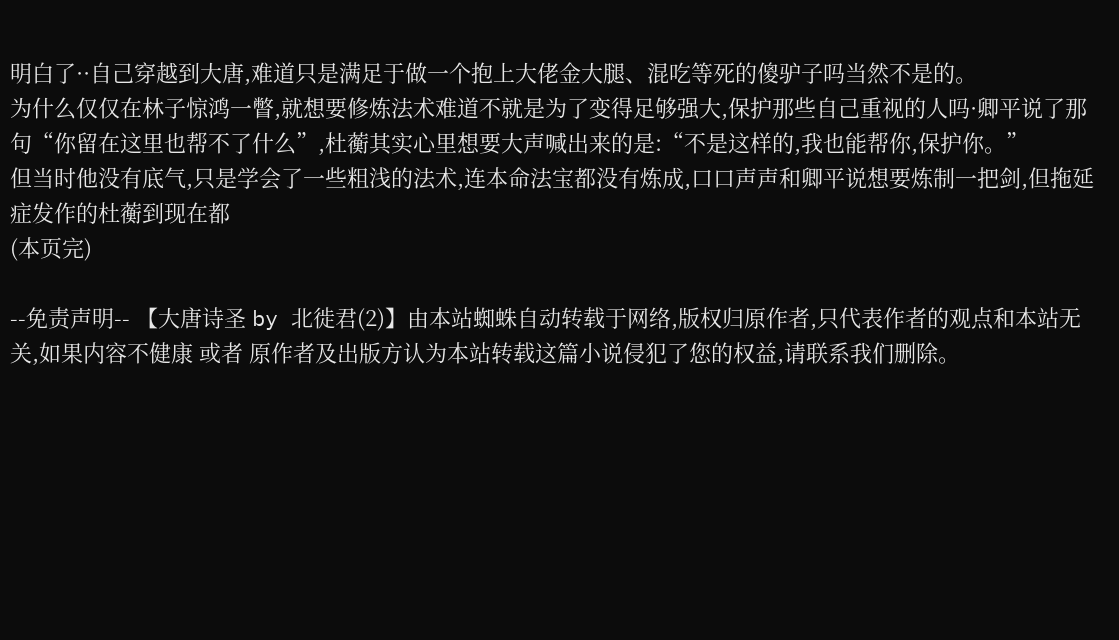明白了··自己穿越到大唐,难道只是满足于做一个抱上大佬金大腿、混吃等死的傻驴子吗当然不是的。
为什么仅仅在林子惊鸿一瞥,就想要修炼法术难道不就是为了变得足够强大,保护那些自己重视的人吗·卿平说了那句“你留在这里也帮不了什么”,杜蘅其实心里想要大声喊出来的是:“不是这样的,我也能帮你,保护你。”
但当时他没有底气,只是学会了一些粗浅的法术,连本命法宝都没有炼成,口口声声和卿平说想要炼制一把剑,但拖延症发作的杜蘅到现在都
(本页完)

--免责声明-- 【大唐诗圣 by 北徙君(2)】由本站蜘蛛自动转载于网络,版权归原作者,只代表作者的观点和本站无关,如果内容不健康 或者 原作者及出版方认为本站转载这篇小说侵犯了您的权益,请联系我们删除。